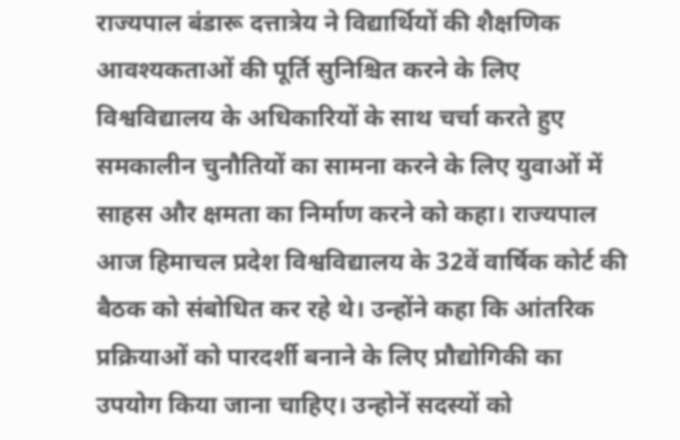राज्यपाल बंडारू दत्तात्रेय ने विद्यार्थियों की शैक्षणिक आवश्यकताओं की पूर्ति सुनिश्चित करने के लिए विश्वविद्यालय के अधिकारियों के साथ चर्चा करते हुए समकालीन चुनौतियों का सामना करने के लिए युवाओं में साहस और क्षमता का निर्माण करने को कहा। राज्यपाल आज हिमाचल प्रदेश विश्वविद्यालय के 32वें वार्षिक कोर्ट की बैठक को संबोधित कर रहे थे। उन्होंने कहा कि आंतरिक प्रक्रियाओं को पारदर्शी बनाने के लिए प्रौद्योगिकी का उपयोग किया जाना चाहिए। उन्होनें सदस्यों को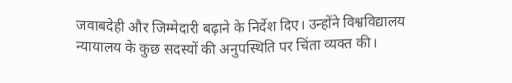जवाबदेही और जिम्मेदारी बढ़ाने के निर्देश दिए। उन्होंने विश्वविद्यालय न्यायालय के कुछ सदस्यों की अनुपस्थिति पर चिंता व्यक्त की।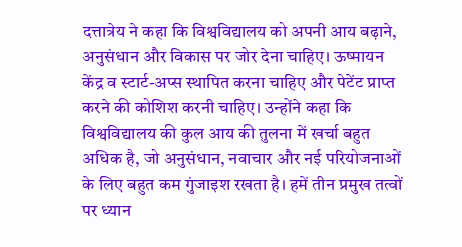दत्तात्रेय ने कहा कि विश्वविद्यालय को अपनी आय बढ़ाने, अनुसंधान और विकास पर जोर देना चाहिए। ऊष्मायन केंद्र व स्टार्ट-अप्स स्थापित करना चाहिए और पेटेंट प्राप्त करने की कोशिश करनी चाहिए। उन्होंने कहा कि विश्वविद्यालय की कुल आय की तुलना में खर्चा बहुत अधिक है, जो अनुसंधान, नवाचार और नई परियोजनाओं के लिए बहुत कम गुंजाइश रखता है। हमें तीन प्रमुख तत्वों पर ध्यान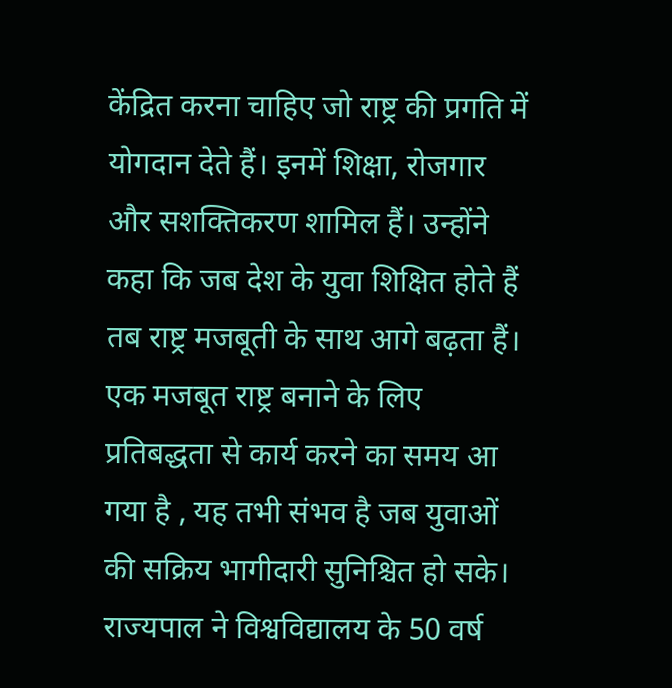केंद्रित करना चाहिए जो राष्ट्र की प्रगति में योगदान देते हैं। इनमें शिक्षा, रोजगार और सशक्तिकरण शामिल हैं। उन्होंने कहा कि जब देश के युवा शिक्षित होते हैं तब राष्ट्र मजबूती के साथ आगे बढ़ता हैं। एक मजबूत राष्ट्र बनाने के लिए प्रतिबद्धता से कार्य करने का समय आ गया है , यह तभी संभव है जब युवाओं की सक्रिय भागीदारी सुनिश्चित हो सके। राज्यपाल ने विश्वविद्यालय के 50 वर्ष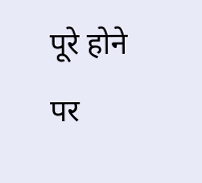पूरे होने पर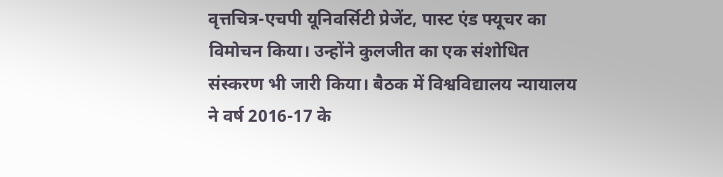वृत्तचित्र-एचपी यूनिवर्सिटी प्रेजेंट, पास्ट एंड फ्यूचर का विमोचन किया। उन्होंने कुलजीत का एक संशोधित संस्करण भी जारी किया। बैठक में विश्वविद्यालय न्यायालय ने वर्ष 2016-17 के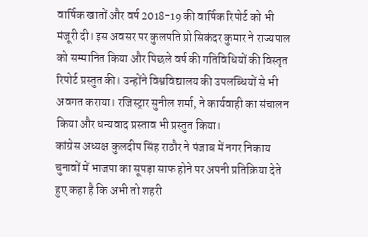वार्षिक खातों और वर्ष 2018-19 की वार्षिक रिपोर्ट को भी मंजूरी दी। इस अवसर पर कुलपति प्रो सिकंदर कुमार ने राज्यपाल को सम्मानित किया और पिछले वर्ष की गतिविधियों की विस्तृत रिपोर्ट प्रस्तुत की। उन्होंने विश्वविद्यालय की उपलब्धियों से भी अवगत कराया। रजिस्ट्रार सुनील शर्मा, ने कार्यवाही का संचालन किया और धन्यवाद प्रस्ताव भी प्रस्तुत किया।
कांग्रेस अध्यक्ष कुलदीप सिंह राठौर ने पंजाब में नगर निकाय चुनावों में भाजपा का सूपड़ा साफ होने पर अपनी प्रतिक्रिया देते हुए कहा है कि अभी तो शहरी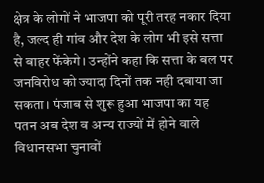क्षेत्र के लोगों ने भाजपा को पूरी तरह नकार दिया है, जल्द ही गांव और देश के लोग भी इसे सत्ता से बाहर फेंकेगे। उन्होंने कहा कि सत्ता के बल पर जनविरोध को ज्यादा दिनों तक नही दबाया जा सकता। पंजाब से शुरू हुआ भाजपा का यह पतन अब देश व अन्य राज्यों में होने वाले विधानसभा चुनावों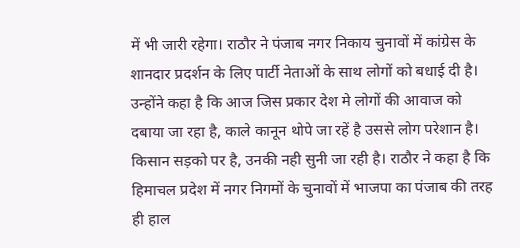में भी जारी रहेगा। राठौर ने पंजाब नगर निकाय चुनावों में कांग्रेस के शानदार प्रदर्शन के लिए पार्टी नेताओं के साथ लोगों को बधाई दी है। उन्होंने कहा है कि आज जिस प्रकार देश मे लोगों की आवाज को दबाया जा रहा है, काले कानून थोपे जा रहें है उससे लोग परेशान है। किसान सड़को पर है, उनकी नही सुनी जा रही है। राठौर ने कहा है कि हिमाचल प्रदेश में नगर निगमों के चुनावों में भाजपा का पंजाब की तरह ही हाल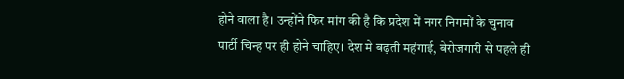होने वाला है। उन्होंने फिर मांग की है कि प्रदेश में नगर निगमों के चुनाव पार्टी चिन्ह पर ही होने चाहिए। देश मे बढ़ती महंगाई, बेरोजगारी से पहले ही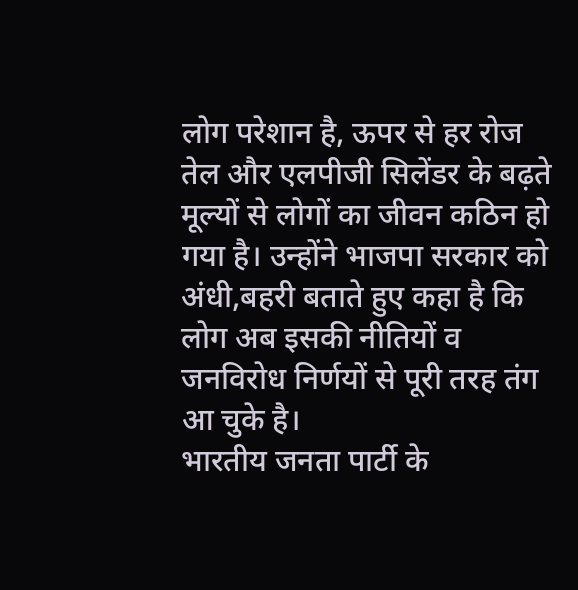लोग परेशान है, ऊपर से हर रोज तेल और एलपीजी सिलेंडर के बढ़ते मूल्यों से लोगों का जीवन कठिन हो गया है। उन्होंने भाजपा सरकार को अंधी,बहरी बताते हुए कहा है कि लोग अब इसकी नीतियों व जनविरोध निर्णयों से पूरी तरह तंग आ चुके है।
भारतीय जनता पार्टी के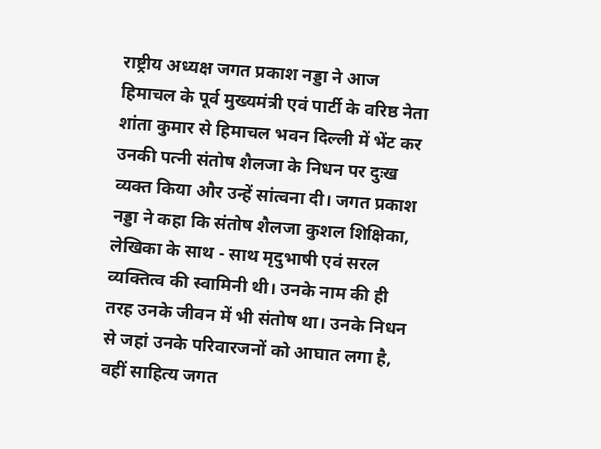राष्ट्रीय अध्यक्ष जगत प्रकाश नड्डा ने आज हिमाचल के पूर्व मुख्यमंत्री एवं पार्टी के वरिष्ठ नेता शांता कुमार से हिमाचल भवन दिल्ली में भेंट कर उनकी पत्नी संतोष शैलजा के निधन पर दुःख व्यक्त किया और उन्हें सांत्वना दी। जगत प्रकाश नड्डा ने कहा कि संतोष शैलजा कुशल शिक्षिका, लेखिका के साथ - साथ मृदुभाषी एवं सरल व्यक्तित्व की स्वामिनी थी। उनके नाम की ही तरह उनके जीवन में भी संतोष था। उनके निधन से जहां उनके परिवारजनों को आघात लगा है, वहीं साहित्य जगत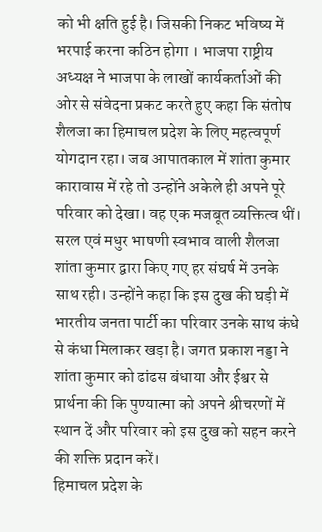को भी क्षति हुई है। जिसकी निकट भविष्य में भरपाई करना कठिन होगा । भाजपा राष्ट्रीय अध्यक्ष ने भाजपा के लाखों कार्यकर्ताओं की ओर से संवेदना प्रकट करते हुए कहा कि संतोष शैलजा का हिमाचल प्रदेश के लिए महत्वपूर्ण योगदान रहा। जब आपातकाल में शांता कुमार कारावास में रहे तो उन्होंने अकेले ही अपने पूरे परिवार को देखा। वह एक मजबूत व्यक्तित्व थीं। सरल एवं मधुर भाषणी स्वभाव वाली शैलजा शांता कुमार द्वारा किए गए हर संघर्ष में उनके साथ रही। उन्होंने कहा कि इस दुख की घड़ी में भारतीय जनता पार्टी का परिवार उनके साथ कंधे से कंधा मिलाकर खड़ा है। जगत प्रकाश नड्डा ने शांता कुमार को ढांढस बंधाया और ईश्वर से प्रार्थना की कि पुण्यात्मा को अपने श्रीचरणों में स्थान दें और परिवार को इस दुख को सहन करने की शक्ति प्रदान करें।
हिमाचल प्रदेश के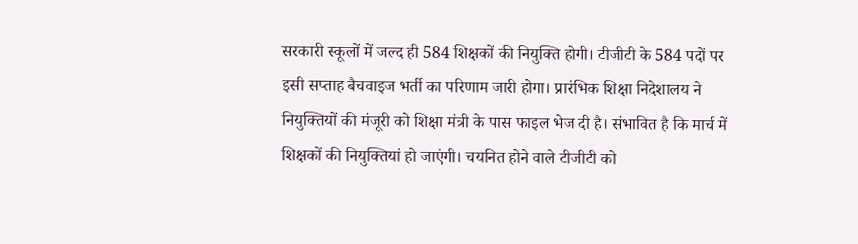सरकारी स्कूलों में जल्द ही 584 शिक्षकों की नियुक्ति होगी। टीजीटी के 584 पदों पर इसी सप्ताह बैचवाइज भर्ती का परिणाम जारी होगा। प्रारंभिक शिक्षा निदेशालय ने नियुक्तियों की मंजूरी को शिक्षा मंत्री के पास फाइल भेज दी है। संभावित है कि मार्च में शिक्षकों की नियुक्तियां हो जाएंगी। चयनित होने वाले टीजीटी को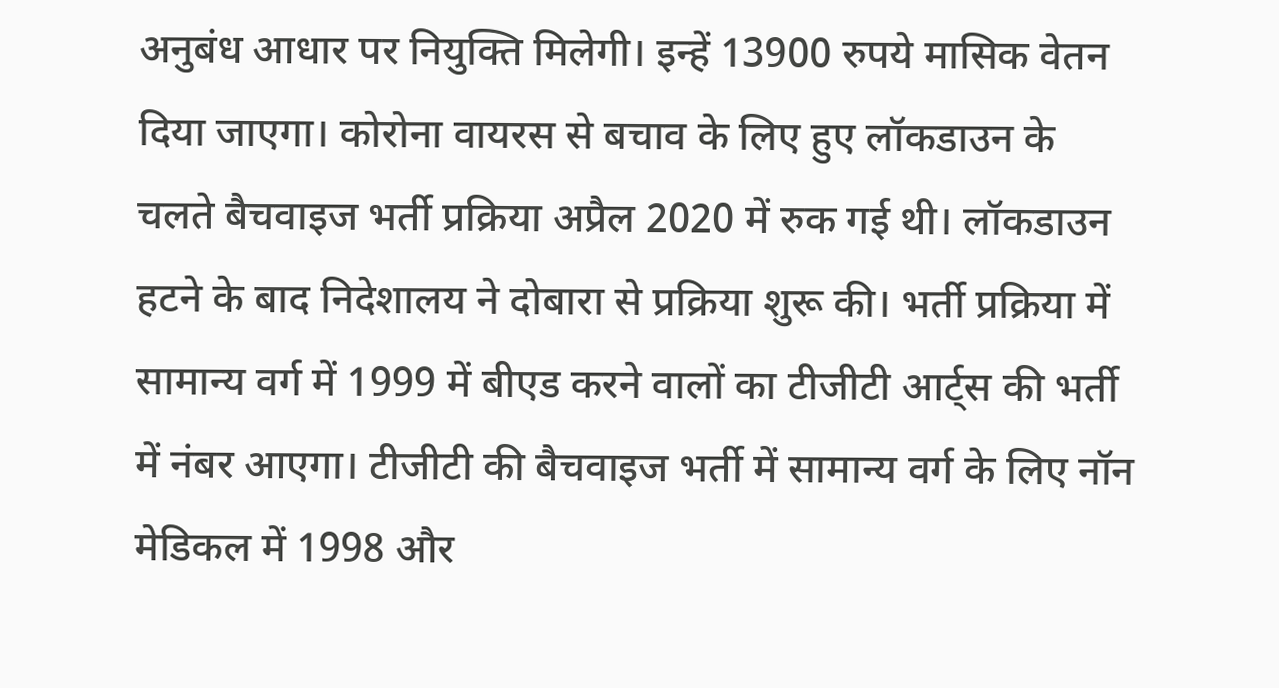अनुबंध आधार पर नियुक्ति मिलेगी। इन्हें 13900 रुपये मासिक वेतन दिया जाएगा। कोरोना वायरस से बचाव के लिए हुए लॉकडाउन के चलते बैचवाइज भर्ती प्रक्रिया अप्रैल 2020 में रुक गई थी। लॉकडाउन हटने के बाद निदेशालय ने दोबारा से प्रक्रिया शुरू की। भर्ती प्रक्रिया में सामान्य वर्ग में 1999 में बीएड करने वालों का टीजीटी आर्ट्स की भर्ती में नंबर आएगा। टीजीटी की बैचवाइज भर्ती में सामान्य वर्ग के लिए नॉन मेडिकल में 1998 और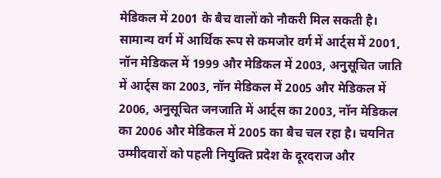मेडिकल में 2001 के बैच वालों को नौकरी मिल सकती है। सामान्य वर्ग में आर्थिक रूप से कमजोर वर्ग में आर्ट्स में 2001, नॉन मेडिकल में 1999 और मेडिकल में 2003, अनुसूचित जाति में आर्ट्स का 2003, नॉन मेडिकल में 2005 और मेडिकल में 2006, अनुसूचित जनजाति में आर्ट्स का 2003, नॉन मेडिकल का 2006 और मेडिकल में 2005 का बैच चल रहा है। चयनित उम्मीदवारों को पहली नियुक्ति प्रदेश के दूरदराज और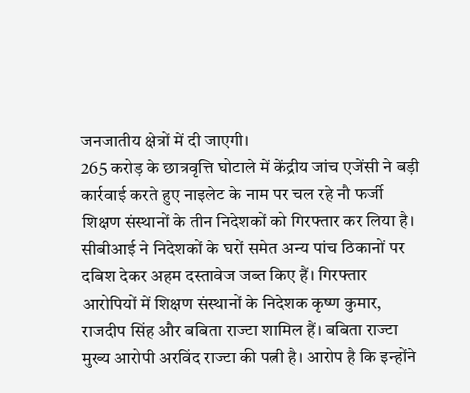जनजातीय क्षेत्रों में दी जाएगी।
265 करोड़ के छात्रवृत्ति घोटाले में केंद्रीय जांच एजेंसी ने बड़ी कार्रवाई करते हुए नाइलेट के नाम पर चल रहे नौ फर्जी शिक्षण संस्थानों के तीन निदेशकों को गिरफ्तार कर लिया है। सीबीआई ने निदेशकों के घरों समेत अन्य पांच ठिकानों पर दबिश देकर अहम दस्तावेज जब्त किए हैं। गिरफ्तार आरोपियों में शिक्षण संस्थानों के निदेशक कृष्ण कुमार, राजदीप सिंह और बबिता राज्टा शामिल हैं। बबिता राज्टा मुख्य आरोपी अरविंद राज्टा की पत्नी है। आरोप है कि इन्होंने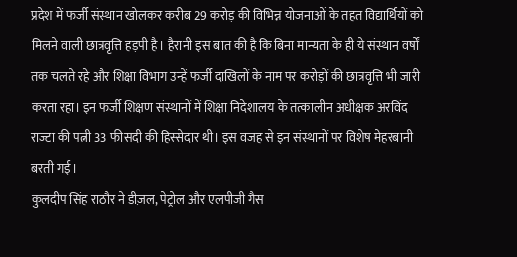प्रदेश में फर्जी संस्थान खोलकर करीब 29 करोड़ की विभिन्न योजनाओं के तहत विद्यार्थियों को मिलने वाली छात्रवृत्ति हड़पी है। हैरानी इस बात की है कि बिना मान्यता के ही ये संस्थान वर्षों तक चलते रहे और शिक्षा विभाग उन्हें फर्जी दाखिलों के नाम पर करोड़ों की छात्रवृत्ति भी जारी करता रहा। इन फर्जी शिक्षण संस्थानों में शिक्षा निदेशालय के तत्कालीन अधीक्षक अरविंद राज्टा की पत्नी 33 फीसदी की हिस्सेदार थी। इस वजह से इन संस्थानों पर विशेष मेहरबानी बरती गई।
कुलदीप सिंह राठौर ने डीज़ल, पेट्रोल और एलपीजी गैस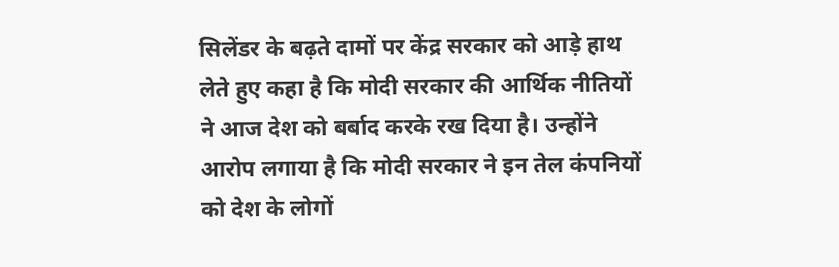सिलेंडर के बढ़ते दामों पर केंद्र सरकार को आड़े हाथ लेते हुए कहा है कि मोदी सरकार की आर्थिक नीतियों ने आज देश को बर्बाद करके रख दिया है। उन्होंने आरोप लगाया है कि मोदी सरकार ने इन तेल कंपनियों को देश के लोगों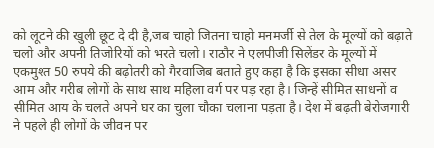को लूटने की खुली छूट दे दी है,जब चाहो जितना चाहो मनमर्जी से तेल के मूल्यों को बढ़ाते चलो और अपनी तिजोरियों को भरते चलो। राठौर ने एलपीजी सिलेंडर के मूल्यों में एकमुश्त 50 रुपये की बढ़ोतरी को गैरवाजिब बताते हुए कहा है कि इसका सीधा असर आम और गरीब लोगों के साथ साथ महिला वर्ग पर पड़ रहा है। जिन्हें सीमित साधनों व सीमित आय के चलते अपने घर का चुला चौका चलाना पड़ता है। देश में बढ़ती बेरोजगारी ने पहले ही लोगों के जीवन पर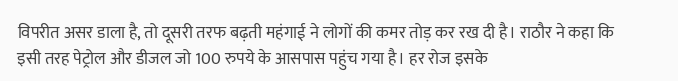विपरीत असर डाला है, तो दूसरी तरफ बढ़ती महंगाई ने लोगों की कमर तोड़ कर रख दी है। राठौर ने कहा कि इसी तरह पेट्रोल और डीजल जो 100 रुपये के आसपास पहुंच गया है। हर रोज इसके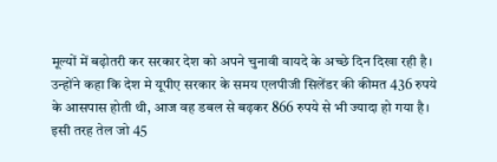मूल्यों में बढ़ोतरी कर सरकार देश को अपने चुनावी वायदे के अच्छे दिन दिखा रही है। उन्होंने कहा कि देश मे यूपीए सरकार के समय एलपीजी सिलेंडर की कीमत 436 रुपये के आसपास होती थी, आज वह डबल से बढ़कर 866 रुपये से भी ज्यादा हो गया है। इसी तरह तेल जो 45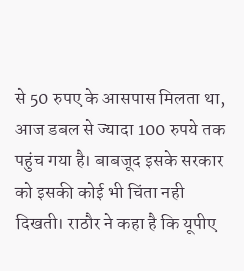से 50 रुपए के आसपास मिलता था, आज डबल से ज्यादा 100 रुपये तक पहुंच गया है। बाबजूद इसके सरकार को इसकी कोई भी चिंता नही दिखती। राठौर ने कहा है कि यूपीए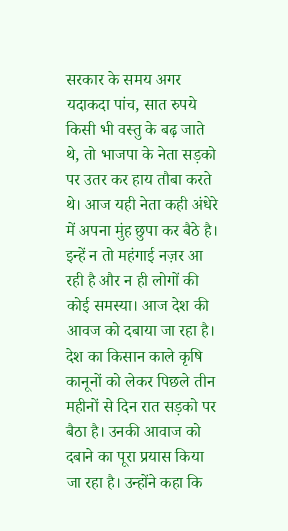सरकार के समय अगर यदाकदा पांच, सात रुपये किसी भी वस्तु के बढ़ जाते थे, तो भाजपा के नेता सड़को पर उतर कर हाय तौबा करते थे। आज यही नेता कही अंधेरे में अपना मुंह छुपा कर बैठे है। इन्हें न तो महंगाई नज़र आ रही है और न ही लोगों की कोई समस्या। आज देश की आवज को दबाया जा रहा है। देश का किसान काले कृषि कानूनों को लेकर पिछले तीन महीनों से दिन रात सड़को पर बैठा है। उनकी आवाज को दबाने का पूरा प्रयास किया जा रहा है। उन्होंने कहा कि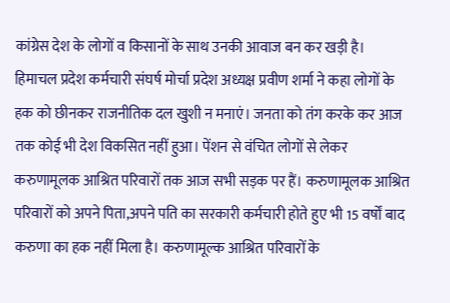कांग्रेस देश के लोगों व किसानों के साथ उनकी आवाज बन कर खड़ी है।
हिमाचल प्रदेश कर्मचारी संघर्ष मोर्चा प्रदेश अध्यक्ष प्रवीण शर्मा ने कहा लोगों के हक को छीनकर राजनीतिक दल खुशी न मनाएं। जनता को तंग करके कर आज तक कोई भी देश विकसित नहीं हुआ। पेंशन से वंचित लोगों से लेकर करुणामूलक आश्रित परिवारों तक आज सभी सड़क पर हैं। करुणामूलक आश्रित परिवारों को अपने पिता,अपने पति का सरकारी कर्मचारी होते हुए भी 15 वर्षों बाद करुणा का हक नहीं मिला है। करुणामूल्क आश्रित परिवारों के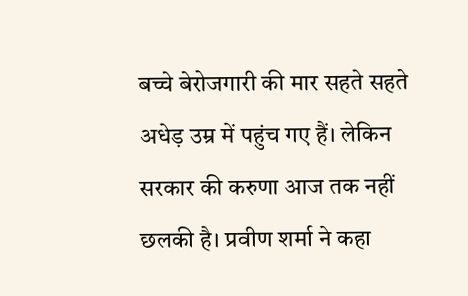बच्चे बेरोजगारी की मार सहते सहते अधेड़ उम्र में पहुंच गए हैं। लेकिन सरकार की करुणा आज तक नहीं छलकी है। प्रवीण शर्मा ने कहा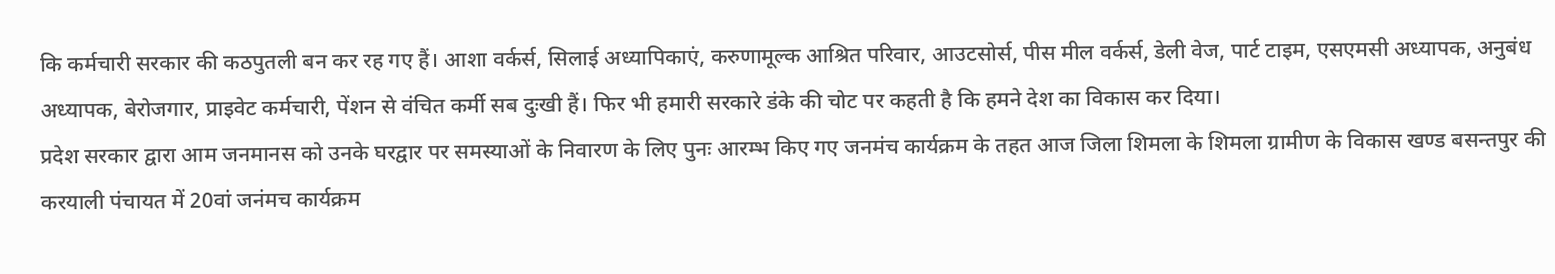कि कर्मचारी सरकार की कठपुतली बन कर रह गए हैं। आशा वर्कर्स, सिलाई अध्यापिकाएं, करुणामूल्क आश्रित परिवार, आउटसोर्स, पीस मील वर्कर्स, डेली वेज, पार्ट टाइम, एसएमसी अध्यापक, अनुबंध अध्यापक, बेरोजगार, प्राइवेट कर्मचारी, पेंशन से वंचित कर्मी सब दुःखी हैं। फिर भी हमारी सरकारे डंके की चोट पर कहती है कि हमने देश का विकास कर दिया।
प्रदेश सरकार द्वारा आम जनमानस को उनके घरद्वार पर समस्याओं के निवारण के लिए पुनः आरम्भ किए गए जनमंच कार्यक्रम के तहत आज जिला शिमला के शिमला ग्रामीण के विकास खण्ड बसन्तपुर की करयाली पंचायत में 20वां जनंमच कार्यक्रम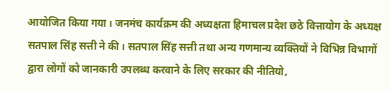आयोजित किया गया। जनमंच कार्यक्रम की अध्यक्षता हिमाचल प्रदेश छठे वित्तायोग के अध्यक्ष सतपाल सिंह सत्ती ने की। सतपाल सिंह सत्ती तथा अन्य गणमान्य व्यक्तियों ने विभिन्न विभागों द्वारा लोगों को जानकारी उपलब्ध करवाने के लिए सरकार की नीतियो,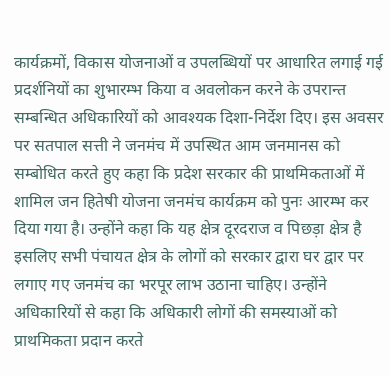कार्यक्रमों, विकास योजनाओं व उपलब्धियों पर आधारित लगाई गई प्रदर्शनियों का शुभारम्भ किया व अवलोकन करने के उपरान्त सम्बन्धित अधिकारियों को आवश्यक दिशा-निर्देश दिए। इस अवसर पर सतपाल सत्ती ने जनमंच में उपस्थित आम जनमानस को सम्बोधित करते हुए कहा कि प्रदेश सरकार की प्राथमिकताओं में शामिल जन हितेषी योजना जनमंच कार्यक्रम को पुनः आरम्भ कर दिया गया है। उन्होंने कहा कि यह क्षेत्र दूरदराज व पिछड़ा क्षेत्र है इसलिए सभी पंचायत क्षेत्र के लोगों को सरकार द्वारा घर द्वार पर लगाए गए जनमंच का भरपूर लाभ उठाना चाहिए। उन्होंने अधिकारियों से कहा कि अधिकारी लोगों की समस्याओं को प्राथमिकता प्रदान करते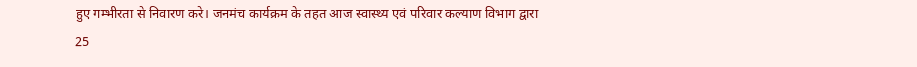हुए गम्भीरता से निवारण करे। जनमंच कार्यक्रम के तहत आज स्वास्थ्य एवं परिवार कल्याण विभाग द्वारा 25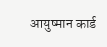आयुष्मान कार्ड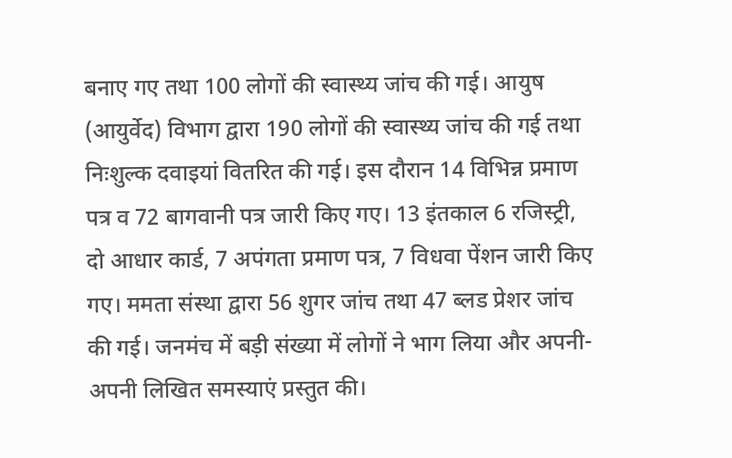बनाए गए तथा 100 लोगों की स्वास्थ्य जांच की गई। आयुष (आयुर्वेद) विभाग द्वारा 190 लोगों की स्वास्थ्य जांच की गई तथा निःशुल्क दवाइयां वितरित की गई। इस दौरान 14 विभिन्न प्रमाण पत्र व 72 बागवानी पत्र जारी किए गए। 13 इंतकाल 6 रजिस्ट्री, दो आधार कार्ड, 7 अपंगता प्रमाण पत्र, 7 विधवा पेंशन जारी किए गए। ममता संस्था द्वारा 56 शुगर जांच तथा 47 ब्लड प्रेशर जांच की गई। जनमंच में बड़ी संख्या में लोगों ने भाग लिया और अपनी-अपनी लिखित समस्याएं प्रस्तुत की।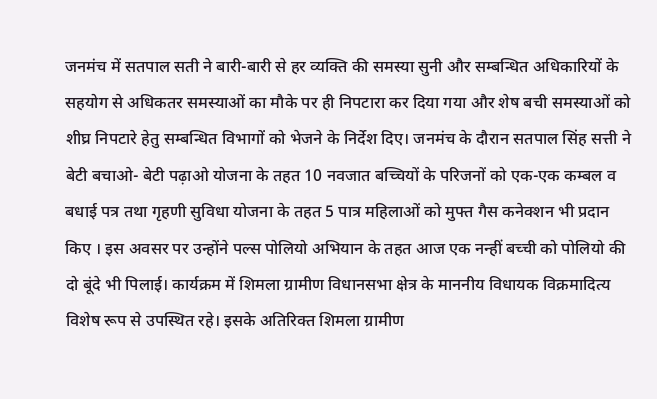जनमंच में सतपाल सती ने बारी-बारी से हर व्यक्ति की समस्या सुनी और सम्बन्धित अधिकारियों के सहयोग से अधिकतर समस्याओं का मौके पर ही निपटारा कर दिया गया और शेष बची समस्याओं को शीघ्र निपटारे हेतु सम्बन्धित विभागों को भेजने के निर्देश दिए। जनमंच के दौरान सतपाल सिंह सत्ती ने बेटी बचाओ- बेटी पढ़ाओ योजना के तहत 10 नवजात बच्चियों के परिजनों को एक-एक कम्बल व बधाई पत्र तथा गृहणी सुविधा योजना के तहत 5 पात्र महिलाओं को मुफ्त गैस कनेक्शन भी प्रदान किए । इस अवसर पर उन्होंने पल्स पोलियो अभियान के तहत आज एक नन्हीं बच्ची को पोलियो की दो बूंदे भी पिलाई। कार्यक्रम में शिमला ग्रामीण विधानसभा क्षेत्र के माननीय विधायक विक्रमादित्य विशेष रूप से उपस्थित रहे। इसके अतिरिक्त शिमला ग्रामीण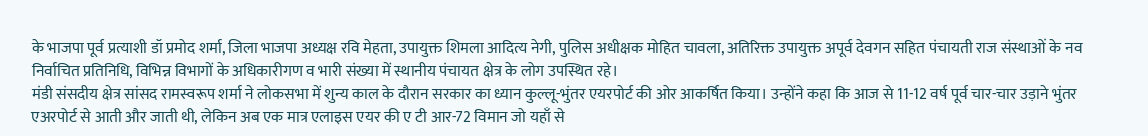के भाजपा पूर्व प्रत्याशी डॉ प्रमोद शर्मा, जिला भाजपा अध्यक्ष रवि मेहता, उपायुक्त शिमला आदित्य नेगी, पुलिस अधीक्षक मोहित चावला, अतिरिक्त उपायुक्त अपूर्व देवगन सहित पंचायती राज संस्थाओं के नव निर्वाचित प्रतिनिधि, विभिन्न विभागों के अधिकारीगण व भारी संख्या में स्थानीय पंचायत क्षेत्र के लोग उपस्थित रहे।
मंडी संसदीय क्षेत्र सांसद रामस्वरूप शर्मा ने लोकसभा में शुन्य काल के दौरान सरकार का ध्यान कुल्लू-भुंतर एयरपोर्ट की ओर आकर्षित किया। उन्होंने कहा कि आज से 11-12 वर्ष पूर्व चार-चार उड़ाने भुंतर एअरपोर्ट से आती और जाती थी, लेकिन अब एक मात्र एलाइस एयर की ए टी आर-72 विमान जो यहाँ से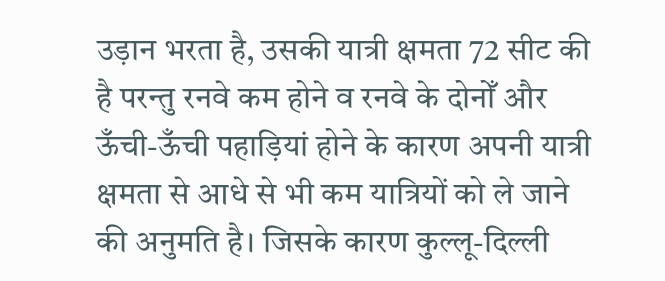उड़ान भरता है, उसकी यात्री क्षमता 72 सीट की है परन्तु रनवे कम होने व रनवे के दोनोँ और ऊँची-ऊँची पहाड़ियां होने के कारण अपनी यात्री क्षमता से आधे से भी कम यात्रियों को ले जाने की अनुमति है। जिसके कारण कुल्लू-दिल्ली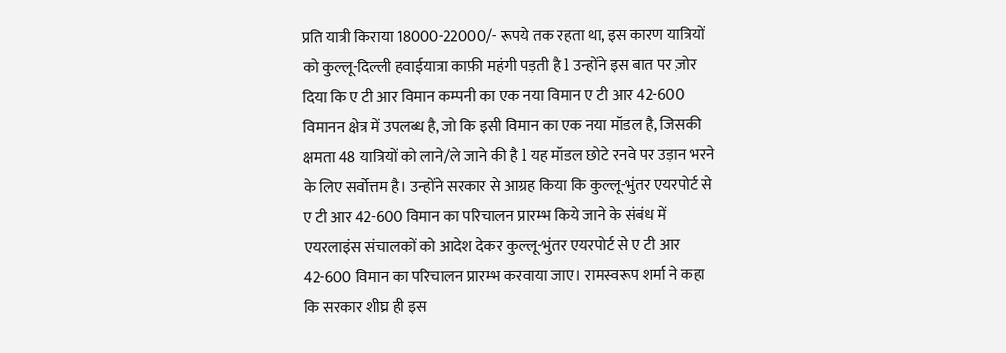प्रति यात्री किराया 18000-22000/- रूपये तक रहता था, इस कारण यात्रियों को कुल्लू-दिल्ली हवाईयात्रा काफ़ी महंगी पड़ती है l उन्होंने इस बात पर ज़ोर दिया कि ए टी आर विमान कम्पनी का एक नया विमान ए टी आर 42-600 विमानन क्षेत्र में उपलब्ध है, जो कि इसी विमान का एक नया मॉडल है, जिसकी क्षमता 48 यात्रियों को लाने/ले जाने की है l यह मॉडल छोटे रनवे पर उड़ान भरने के लिए सर्वोत्तम है। उन्होंने सरकार से आग्रह किया कि कुल्लू-भुंतर एयरपोर्ट से ए टी आर 42-600 विमान का परिचालन प्रारम्भ किये जाने के संबंध में एयरलाइंस संचालकों को आदेश देकर कुल्लू-भुंतर एयरपोर्ट से ए टी आर 42-600 विमान का परिचालन प्रारम्भ करवाया जाए। रामस्वरूप शर्मा ने कहा कि सरकार शीघ्र ही इस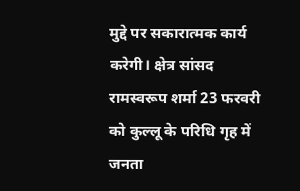मुद्दे पर सकारात्मक कार्य करेगी। क्षेत्र सांसद रामस्वरूप शर्मा 23 फरवरी को कुल्लू के परिधि गृह में जनता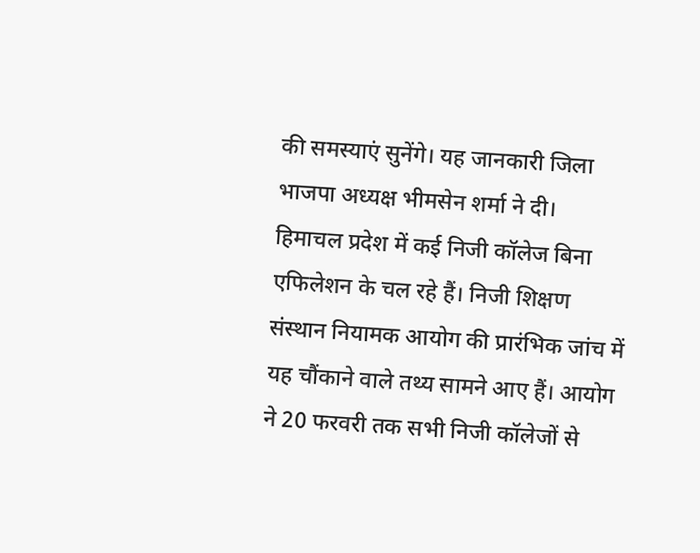की समस्याएं सुनेंगे। यह जानकारी जिला भाजपा अध्यक्ष भीमसेन शर्मा ने दी।
हिमाचल प्रदेश में कई निजी कॉलेज बिना एफिलेशन के चल रहे हैं। निजी शिक्षण संस्थान नियामक आयोग की प्रारंभिक जांच में यह चौंकाने वाले तथ्य सामने आए हैं। आयोग ने 20 फरवरी तक सभी निजी कॉलेजों से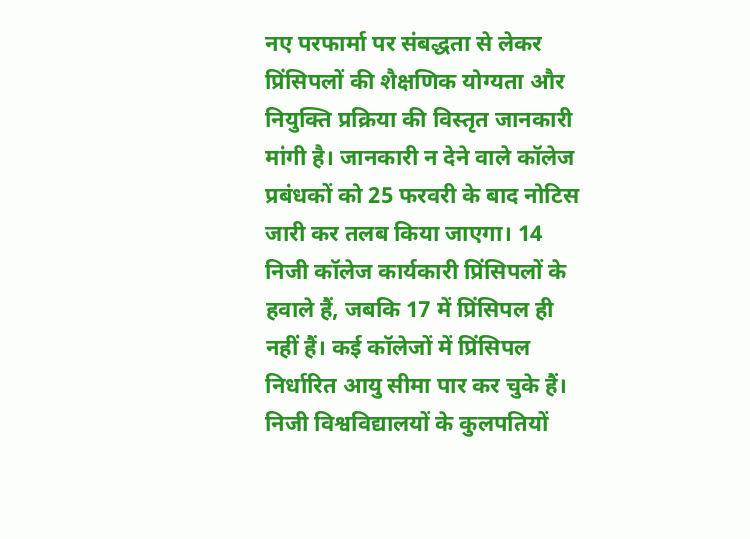नए परफार्मा पर संबद्धता से लेकर प्रिंसिपलों की शैक्षणिक योग्यता और नियुक्ति प्रक्रिया की विस्तृत जानकारी मांगी है। जानकारी न देने वाले कॉलेज प्रबंधकों को 25 फरवरी के बाद नोटिस जारी कर तलब किया जाएगा। 14 निजी कॉलेज कार्यकारी प्रिंसिपलों के हवाले हैं, जबकि 17 में प्रिंसिपल ही नहीं हैं। कई कॉलेजों में प्रिंसिपल निर्धारित आयु सीमा पार कर चुके हैं। निजी विश्वविद्यालयों के कुलपतियों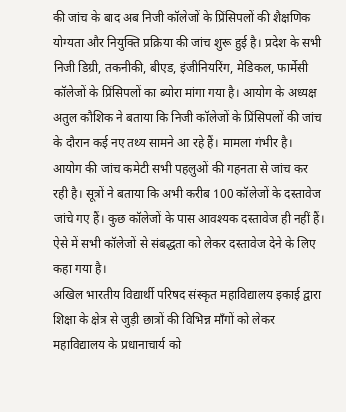की जांच के बाद अब निजी कॉलेजों के प्रिंसिपलों की शैक्षणिक योग्यता और नियुक्ति प्रक्रिया की जांच शुरू हुई है। प्रदेश के सभी निजी डिग्री, तकनीकी, बीएड, इंजीनियरिंग, मेडिकल, फार्मेसी कॉलेजों के प्रिंसिपलों का ब्योरा मांगा गया है। आयोग के अध्यक्ष अतुल कौशिक ने बताया कि निजी कॉलेजों के प्रिंसिपलों की जांच के दौरान कई नए तथ्य सामने आ रहे हैं। मामला गंभीर है। आयोग की जांच कमेटी सभी पहलुओं की गहनता से जांच कर रही है। सूत्रों ने बताया कि अभी करीब 100 कॉलेजों के दस्तावेज जांचे गए हैं। कुछ कॉलेजों के पास आवश्यक दस्तावेज ही नहीं हैं। ऐसे में सभी कॉलेजों से संबद्धता को लेकर दस्तावेज देने के लिए कहा गया है।
अखिल भारतीय विद्यार्थी परिषद संस्कृत महाविद्यालय इकाई द्वारा शिक्षा के क्षेत्र से जुड़ी छात्रों की विभिन्न माँगों को लेकर महाविद्यालय के प्रधानाचार्य को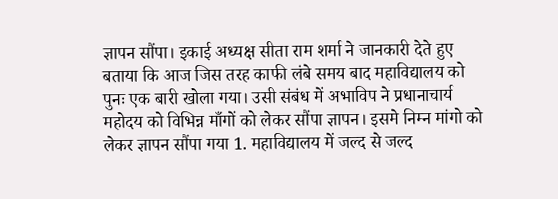ज्ञापन सौंपा। इकाई अध्यक्ष सीता राम शर्मा ने जानकारी देते हुए बताया कि आज जिस तरह काफी लंबे समय बाद महाविद्यालय को पुनः एक बारी खोला गया। उसी संबंध में अभाविप ने प्रधानाचार्य महोदय को विभिन्न माँगों को लेकर सौंपा ज्ञापन। इसमे निम्न मांगो को लेकर ज्ञापन सौंपा गया 1. महाविद्यालय में जल्द से जल्द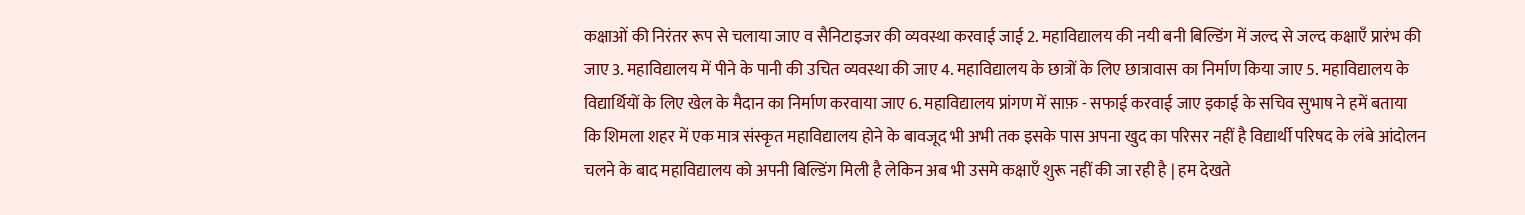कक्षाओं की निरंतर रूप से चलाया जाए व सैनिटाइजर की व्यवस्था करवाई जाई 2. महाविद्यालय की नयी बनी बिल्डिंग में जल्द से जल्द कक्षाएँ प्रारंभ की जाए 3. महाविद्यालय में पीने के पानी की उचित व्यवस्था की जाए 4. महाविद्यालय के छात्रों के लिए छात्रावास का निर्माण किया जाए 5. महाविद्यालय के विद्यार्थियों के लिए खेल के मैदान का निर्माण करवाया जाए 6. महाविद्यालय प्रांगण में साफ़ - सफाई करवाई जाए इकाई के सचिव सुभाष ने हमें बताया कि शिमला शहर में एक मात्र संस्कृत महाविद्यालय होने के बावजूद भी अभी तक इसके पास अपना खुद का परिसर नहीं है विद्यार्थी परिषद के लंबे आंदोलन चलने के बाद महाविद्यालय को अपनी बिल्डिंग मिली है लेकिन अब भी उसमे कक्षाएँ शुरू नहीं की जा रही है | हम देखते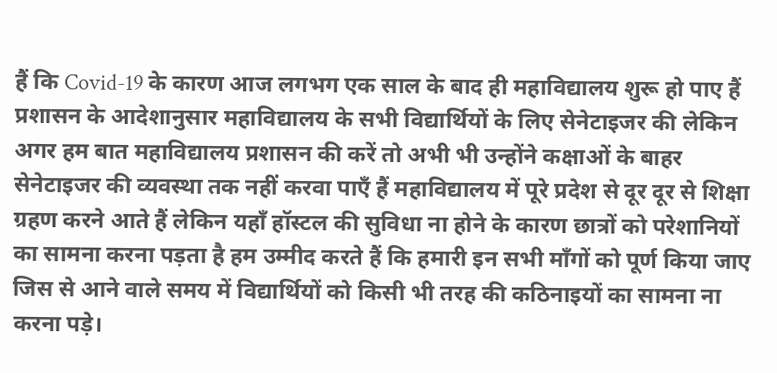हैं कि Covid-19 के कारण आज लगभग एक साल के बाद ही महाविद्यालय शुरू हो पाए हैं प्रशासन के आदेशानुसार महाविद्यालय के सभी विद्यार्थियों के लिए सेनेटाइजर की लेकिन अगर हम बात महाविद्यालय प्रशासन की करें तो अभी भी उन्होंने कक्षाओं के बाहर सेनेटाइजर की व्यवस्था तक नहीं करवा पाएँ हैं महाविद्यालय में पूरे प्रदेश से दूर दूर से शिक्षा ग्रहण करने आते हैं लेकिन यहाँ हॉस्टल की सुविधा ना होने के कारण छात्रों को परेशानियों का सामना करना पड़ता है हम उम्मीद करते हैं कि हमारी इन सभी माँगों को पूर्ण किया जाए जिस से आने वाले समय में विद्यार्थियों को किसी भी तरह की कठिनाइयों का सामना ना करना पड़े।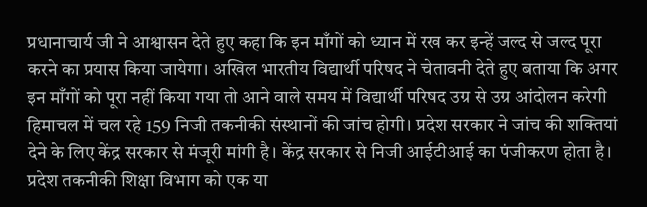प्रधानाचार्य जी ने आश्वासन देते हुए कहा कि इन माँगों को ध्यान में रख कर इन्हें जल्द से जल्द पूरा करने का प्रयास किया जायेगा। अखिल भारतीय विद्यार्थी परिषद ने चेतावनी देते हुए बताया कि अगर इन माँगों को पूरा नहीं किया गया तो आने वाले समय में विद्यार्थी परिषद उग्र से उग्र आंदोलन करेगी
हिमाचल में चल रहे 159 निजी तकनीकी संस्थानों की जांच होगी। प्रदेश सरकार ने जांच की शक्तियां देने के लिए केंद्र सरकार से मंजूरी मांगी है। केंद्र सरकार से निजी आईटीआई का पंजीकरण होता है। प्रदेश तकनीकी शिक्षा विभाग को एक या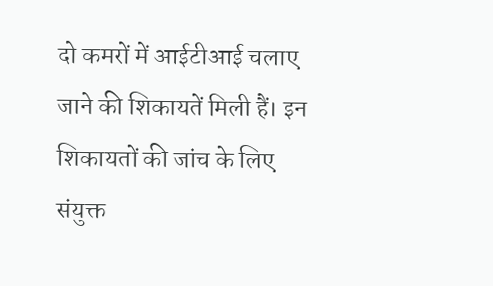दो कमरों में आईटीआई चलाए जाने की शिकायतें मिली हैं। इन शिकायतों की जांच के लिए संयुक्त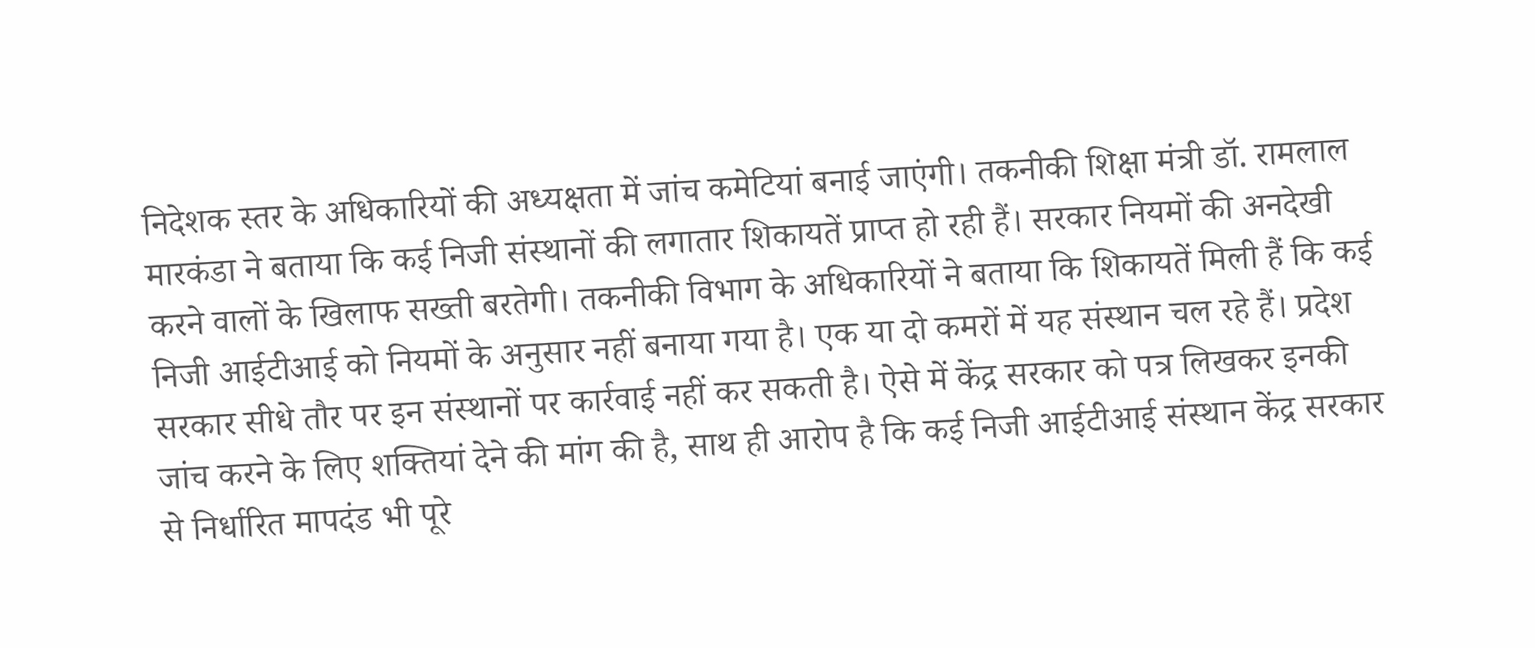निदेशक स्तर के अधिकारियों की अध्यक्षता में जांच कमेटियां बनाई जाएंगी। तकनीकी शिक्षा मंत्री डॉ. रामलाल मारकंडा ने बताया कि कई निजी संस्थानों की लगातार शिकायतें प्राप्त हो रही हैं। सरकार नियमों की अनदेखी करने वालों के खिलाफ सख्ती बरतेगी। तकनीकी विभाग के अधिकारियों ने बताया कि शिकायतें मिली हैं कि कई निजी आईटीआई को नियमों के अनुसार नहीं बनाया गया है। एक या दो कमरों में यह संस्थान चल रहे हैं। प्रदेश सरकार सीधे तौर पर इन संस्थानों पर कार्रवाई नहीं कर सकती है। ऐसे में केंद्र सरकार को पत्र लिखकर इनकी जांच करने के लिए शक्तियां देने की मांग की है, साथ ही आरोप है कि कई निजी आईटीआई संस्थान केंद्र सरकार से निर्धारित मापदंड भी पूरे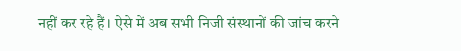नहीं कर रहे हैं। ऐसे में अब सभी निजी संस्थानों की जांच करने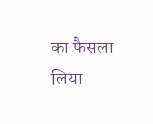का फैसला लिया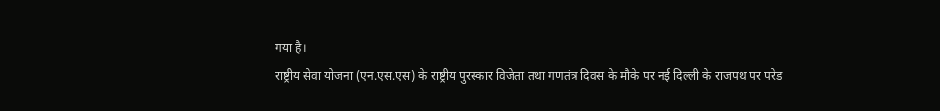गया है।
राष्ट्रीय सेवा योजना (एन.एस.एस) के राष्ट्रीय पुरस्कार विजेता तथा गणतंत्र दिवस के मौके पर नई दिल्ली के राजपथ पर परेड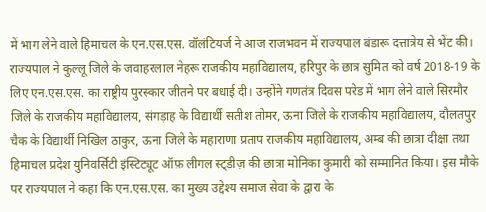में भाग लेने वाले हिमाचल के एन.एस.एस. वॉलंटियर्ज ने आज राजभवन में राज्यपाल बंडारू दत्तात्रेय से भेंट की। राज्यपाल ने कुल्लू जिले के जवाहरलाल नेहरू राजकीय महाविद्यालय, हरिपुर के छात्र सुमित को वर्ष 2018-19 के लिए एन.एस.एस. का राष्ट्रीय पुरस्कार जीतने पर बधाई दी। उन्होंने गणतंत्र दिवस परेड में भाग लेने वाले सिरमौर जिले के राजकीय महाविद्यालय, संगड़ाह के विद्यार्थी सतीश तोमर, ऊना जिले के राजकीय महाविद्यालय, दौलतपुर चैक के विद्यार्थी निखिल ठाकुर, ऊना जिले के महाराणा प्रताप राजकीय महाविद्यालय, अम्ब की छात्रा दीक्षा तथा हिमाचल प्रदेश युनिवर्सिटी इंस्टिट्यूट ऑफ़ लीगल स्ट्डीज़ की छात्रा मोनिका कुमारी को सम्मानित किया। इस मौके पर राज्यपाल ने कहा कि एन.एस.एस. का मुख्य उद्देश्य समाज सेवा के द्वारा के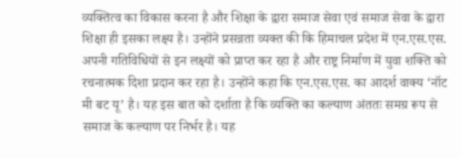व्यक्तित्व का विकास करना है और शिक्षा के द्वारा समाज सेवा एवं समाज सेवा के द्वारा शिक्षा ही इसका लक्ष्य है। उन्होंने प्रसन्नता व्यक्त की कि हिमाचल प्रदेश में एन.एस.एस. अपनी गतिविधियों से इन लक्ष्यों को प्राप्त कर रहा है और राष्ट्र निर्माण में युवा शक्ति को रचनात्मक दिशा प्रदान कर रहा है। उन्होंने कहा कि एन.एस.एस. का आदर्श वाक्य ‘नॉट मी बट यू’ है। यह इस बात को दर्शाता है कि व्यक्ति का कल्याण अंततः समग्र रूप से समाज के कल्याण पर निर्भर है। यह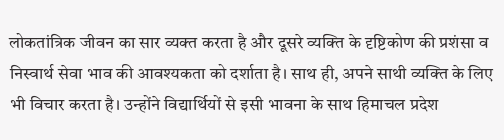लोकतांत्रिक जीवन का सार व्यक्त करता है और दूसरे व्यक्ति के दृष्टिकोण की प्रशंसा व निस्वार्थ सेवा भाव की आवश्यकता को दर्शाता है। साथ ही, अपने साथी व्यक्ति के लिए भी विचार करता है। उन्होंने विद्यार्थियों से इसी भावना के साथ हिमाचल प्रदेश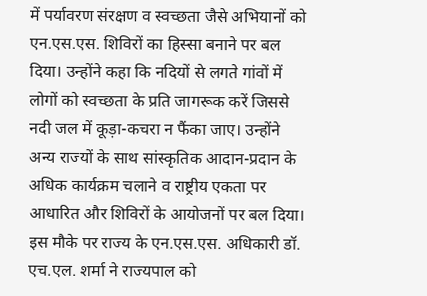में पर्यावरण संरक्षण व स्वच्छता जैसे अभियानों को एन.एस.एस. शिविरों का हिस्सा बनाने पर बल दिया। उन्होंने कहा कि नदियों से लगते गांवों में लोगों को स्वच्छता के प्रति जागरूक करें जिससे नदी जल में कूड़ा-कचरा न फैंका जाए। उन्होंने अन्य राज्यों के साथ सांस्कृतिक आदान-प्रदान के अधिक कार्यक्रम चलाने व राष्ट्रीय एकता पर आधारित और शिविरों के आयोजनों पर बल दिया। इस मौके पर राज्य के एन.एस.एस. अधिकारी डॉ. एच.एल. शर्मा ने राज्यपाल को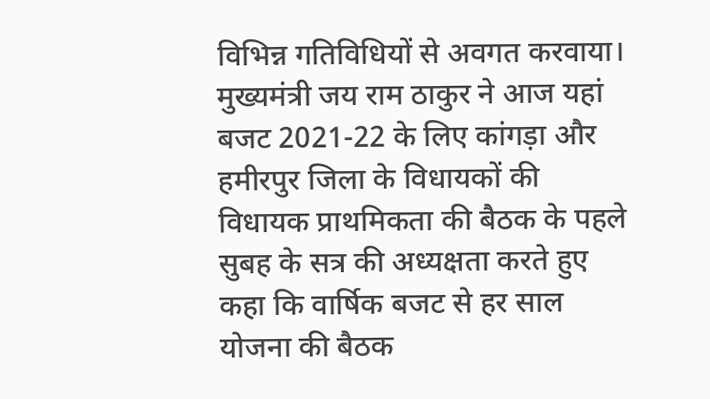विभिन्न गतिविधियों से अवगत करवाया।
मुख्यमंत्री जय राम ठाकुर ने आज यहां बजट 2021-22 के लिए कांगड़ा और हमीरपुर जिला के विधायकों की विधायक प्राथमिकता की बैठक के पहले सुबह के सत्र की अध्यक्षता करते हुए कहा कि वार्षिक बजट से हर साल योजना की बैठक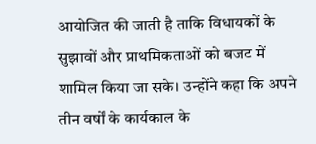आयोजित की जाती है ताकि विधायकों के सुझावों और प्राथमिकताओं को बजट में शामिल किया जा सके। उन्होंने कहा कि अपने तीन वर्षों के कार्यकाल के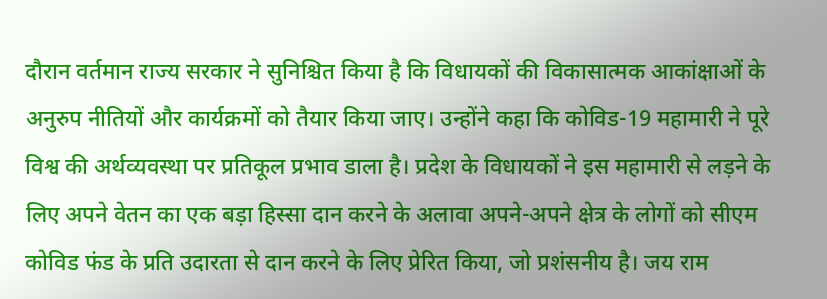दौरान वर्तमान राज्य सरकार ने सुनिश्चित किया है कि विधायकों की विकासात्मक आकांक्षाओं के अनुरुप नीतियों और कार्यक्रमों को तैयार किया जाए। उन्होंने कहा कि कोविड-19 महामारी ने पूरे विश्व की अर्थव्यवस्था पर प्रतिकूल प्रभाव डाला है। प्रदेश के विधायकों ने इस महामारी से लड़ने के लिए अपने वेतन का एक बड़ा हिस्सा दान करने के अलावा अपने-अपने क्षेत्र के लोगों को सीएम कोविड फंड के प्रति उदारता से दान करने के लिए प्रेरित किया, जो प्रशंसनीय है। जय राम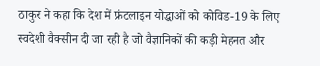ठाकुर ने कहा कि देश में फ्रंटलाइन योद्धाओं को कोविड-19 के लिए स्वदेशी वैक्सीन दी जा रही है जो वैज्ञानिकों की कड़ी मेहनत और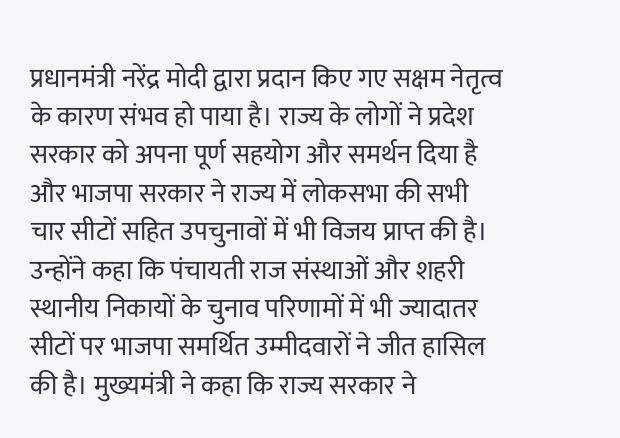प्रधानमंत्री नरेंद्र मोदी द्वारा प्रदान किए गए सक्षम नेतृत्व के कारण संभव हो पाया है। राज्य के लोगों ने प्रदेश सरकार को अपना पूर्ण सहयोग और समर्थन दिया है और भाजपा सरकार ने राज्य में लोकसभा की सभी चार सीटों सहित उपचुनावों में भी विजय प्राप्त की है। उन्होंने कहा कि पंचायती राज संस्थाओं और शहरी स्थानीय निकायों के चुनाव परिणामों में भी ज्यादातर सीटों पर भाजपा समर्थित उम्मीदवारों ने जीत हासिल की है। मुख्यमंत्री ने कहा कि राज्य सरकार ने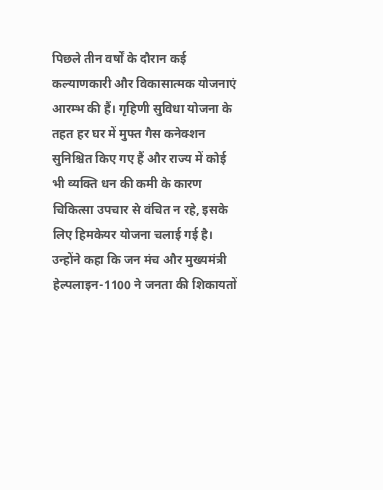पिछले तीन वर्षों के दौरान कई कल्याणकारी और विकासात्मक योजनाएं आरम्भ की हैं। गृहिणी सुविधा योजना के तहत हर घर में मुफ्त गैस कनेक्शन सुनिश्चित किए गए हैं और राज्य में कोई भी व्यक्ति धन की कमी के कारण चिकित्सा उपचार से वंचित न रहे, इसके लिए हिमकेयर योजना चलाई गई है। उन्होंने कहा कि जन मंच और मुख्यमंत्री हेल्पलाइन-1100 ने जनता की शिकायतों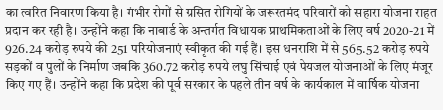का त्वरित निवारण किया है। गंभीर रोगों से ग्रसित रोगियों के जरूरतमंद परिवारों को सहारा योजना राहत प्रदान कर रही है। उन्होंने कहा कि नाबार्ड के अन्तर्गत विधायक प्राथमिकताओं के लिए वर्ष 2020-21 में 926.24 करोड़ रुपये की 251 परियोजनाएं स्वीकृत की गई हैं। इस धनराशि में से 565.52 करोड़ रुपये सड़कों व पुलों के निर्माण जबकि 360.72 करोड़ रुपये लघु सिंचाई एवं पेयजल योजनाओं के लिए मंजूर किए गए हैं। उन्होंने कहा कि प्रदेश की पूर्व सरकार के पहले तीन वर्ष के कार्यकाल में वार्षिक योजना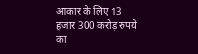आकार के लिए 13 हजार 300 करोड़ रुपये का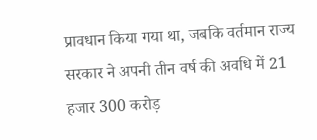प्रावधान किया गया था, जबकि वर्तमान राज्य सरकार ने अपनी तीन वर्ष की अवधि में 21 हजार 300 करोड़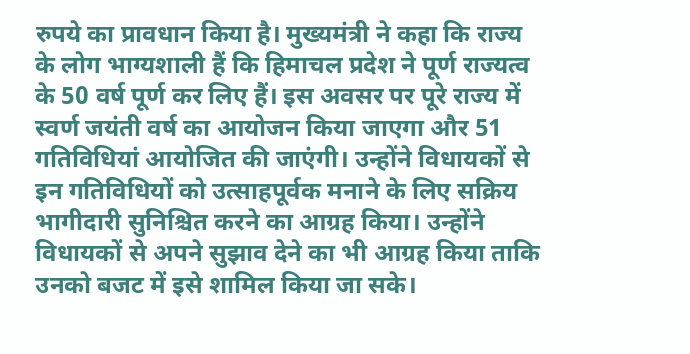रुपये का प्रावधान किया है। मुख्यमंत्री ने कहा कि राज्य के लोग भाग्यशाली हैं कि हिमाचल प्रदेश ने पूर्ण राज्यत्व के 50 वर्ष पूर्ण कर लिए हैं। इस अवसर पर पूरे राज्य में स्वर्ण जयंती वर्ष का आयोजन किया जाएगा और 51 गतिविधियां आयोजित की जाएंगी। उन्होंने विधायकों से इन गतिविधियों को उत्साहपूर्वक मनाने के लिए सक्रिय भागीदारी सुनिश्चित करने का आग्रह किया। उन्होंने विधायकों से अपने सुझाव देने का भी आग्रह किया ताकि उनको बजट में इसे शामिल किया जा सके।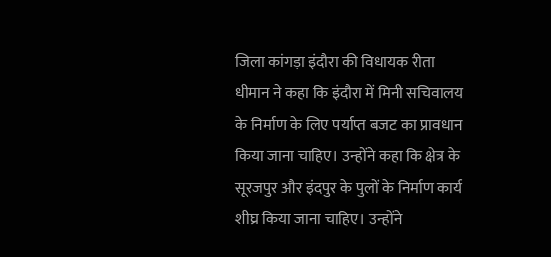जिला कांगड़ा इंदौरा की विधायक रीता धीमान ने कहा कि इंदौरा में मिनी सचिवालय के निर्माण के लिए पर्याप्त बजट का प्रावधान किया जाना चाहिए। उन्होंने कहा कि क्षेत्र के सूरजपुर और इंदपुर के पुलों के निर्माण कार्य शीघ्र किया जाना चाहिए। उन्होंने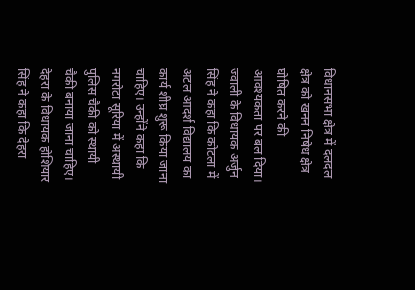विधानसभा क्षेत्र में दलदल क्षेत्र को खनन निषेध क्षेत्र घोषित करने की आवश्यकता पर बल दिया। ज्वाली के विधायक अर्जुन सिंह ने कहा कि कोटला में अटल आदर्श विद्यालय का कार्य शीघ्र शुरू किया जाना चाहिए। उन्होंने कहा कि नगरोटा सूरिया में अस्थायी पुलिस चैकी को स्थायी चैकी बनाया जाना चाहिए। देहरा के विधायक होशियार सिंह ने कहा कि देहरा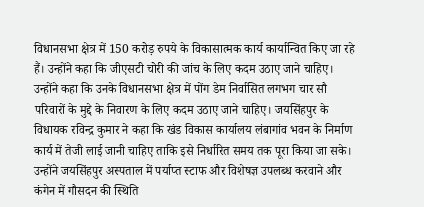विधानसभा क्षेत्र में 150 करोड़ रुपये के विकासात्मक कार्य कार्यान्वित किए जा रहे हैं। उन्होंने कहा कि जीएसटी चोरी की जांच के लिए कदम उठाए जाने चाहिए। उन्होंने कहा कि उनके विधानसभा क्षेत्र में पोंग डेम निर्वासित लगभग चार सौ परिवारों के मुद्दे के निवारण के लिए कदम उठाए जाने चाहिए। जयसिंहपुर के विधायक रविन्द्र कुमार ने कहा कि खंड विकास कार्यालय लंबागांव भवन के निर्माण कार्य में तेजी लाई जानी चाहिए ताकि इसे निर्धारित समय तक पूरा किया जा सके। उन्होंने जयसिंहपुर अस्पताल में पर्याप्त स्टाफ और विशेषज्ञ उपलब्ध करवाने और कंगेन में गौसदन की स्थिति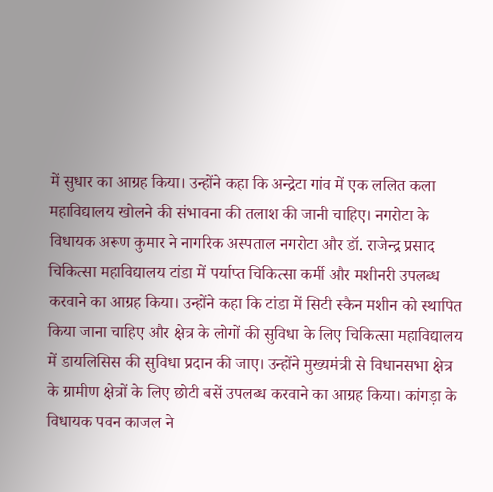में सुधार का आग्रह किया। उन्होंने कहा कि अन्द्रेटा गांव में एक ललित कला महाविद्यालय खोलने की संभावना की तलाश की जानी चाहिए। नगरोटा के विधायक अरूण कुमार ने नागरिक अस्पताल नगरोटा और डॉ. राजेन्द्र प्रसाद चिकित्सा महाविद्यालय टांडा में पर्याप्त चिकित्सा कर्मी और मशीनरी उपलब्ध करवाने का आग्रह किया। उन्होंने कहा कि टांडा में सिटी स्कैन मशीन को स्थापित किया जाना चाहिए और क्षेत्र के लोगों की सुविधा के लिए चिकित्सा महाविद्यालय में डायलिसिस की सुविधा प्रदान की जाए। उन्होंने मुख्यमंत्री से विधानसभा क्षेत्र के ग्रामीण क्षेत्रों के लिए छोटी बसें उपलब्ध करवाने का आग्रह किया। कांगड़ा के विधायक पवन काजल ने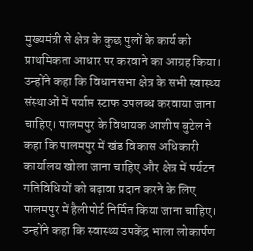मुख्यमंत्री से क्षेत्र के कुछ पुलों के कार्य को प्राथमिकता आधार पर करवाने का आग्रह किया। उन्होंने कहा कि विधानसभा क्षेत्र के सभी स्वास्थ्य संस्थाओं में पर्याप्त स्टाफ उपलब्ध करवाया जाना चाहिए। पालमपुर के विधायक आशीष बुटेल ने कहा कि पालमपुर में खंड विकास अधिकारी कार्यालय खोला जाना चाहिए और क्षेत्र में पर्यटन गतिविधियों को बढ़ावा प्रदान करने के लिए पालमपुर में हैलीपोर्ट निर्मित किया जाना चाहिए। उन्होंने कहा कि स्वास्थ्य उपकेंद्र भाला लोकार्पण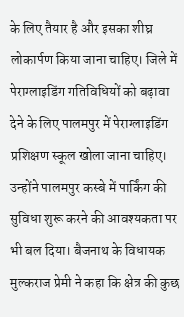के लिए तैयार है और इसका शीघ्र लोकार्पण किया जाना चाहिए। जिले में पेराग्लाइडिंग गतिविधियों को बढ़ावा देने के लिए पालमपुर में पेराग्लाइडिंग प्रशिक्षण स्कूल खोला जाना चाहिए। उन्होंने पालमपुर कस्बे में पार्किंग की सुविधा शुरू करने की आवश्यकता पर भी बल दिया। बैजनाथ के विधायक मुल्कराज प्रेमी ने कहा कि क्षेत्र की कुछ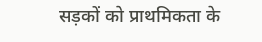सड़कों को प्राथमिकता के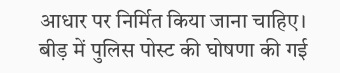आधार पर निर्मित किया जाना चाहिए। बीड़ में पुलिस पोस्ट की घोषणा की गई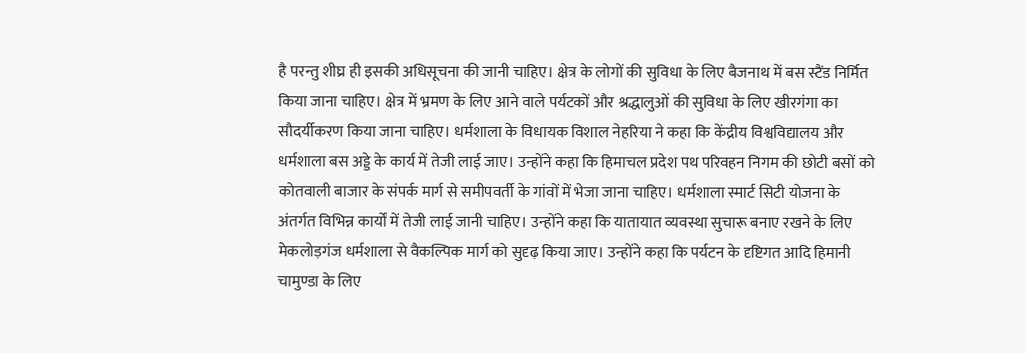है परन्तु शीघ्र ही इसकी अधिसूचना की जानी चाहिए। क्षेत्र के लोगों की सुविधा के लिए बैजनाथ में बस स्टैंड निर्मित किया जाना चाहिए। क्षेत्र में भ्रमण के लिए आने वाले पर्यटकों और श्रद्धालुओं की सुविधा के लिए खीरगंगा का सौदर्यीकरण किया जाना चाहिए। धर्मशाला के विधायक विशाल नेहरिया ने कहा कि केंद्रीय विश्वविद्यालय और धर्मशाला बस अड्डे के कार्य में तेजी लाई जाए। उन्होंने कहा कि हिमाचल प्रदेश पथ परिवहन निगम की छोटी बसों को कोतवाली बाजार के संपर्क मार्ग से समीपवर्ती के गांवों में भेजा जाना चाहिए। धर्मशाला स्मार्ट सिटी योजना के अंतर्गत विभिन्न कार्यों में तेजी लाई जानी चाहिए। उन्होंने कहा कि यातायात व्यवस्था सुचारू बनाए रखने के लिए मेकलोड़गंज धर्मशाला से वैकल्पिक मार्ग को सुदृढ़ किया जाए। उन्होंने कहा कि पर्यटन के दृष्टिगत आदि हिमानी चामुण्डा के लिए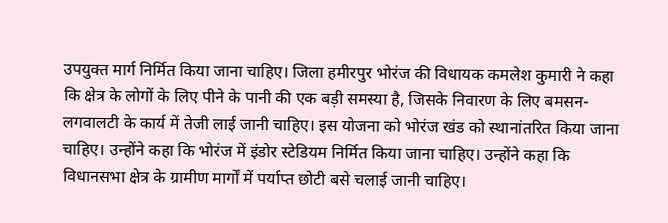उपयुक्त मार्ग निर्मित किया जाना चाहिए। जिला हमीरपुर भोरंज की विधायक कमलेश कुमारी ने कहा कि क्षेत्र के लोगों के लिए पीने के पानी की एक बड़ी समस्या है, जिसके निवारण के लिए बमसन-लगवालटी के कार्य में तेजी लाई जानी चाहिए। इस योजना को भोरंज खंड को स्थानांतरित किया जाना चाहिए। उन्होंने कहा कि भोरंज में इंडोर स्टेडियम निर्मित किया जाना चाहिए। उन्होंने कहा कि विधानसभा क्षेत्र के ग्रामीण मार्गों में पर्याप्त छोटी बसे चलाई जानी चाहिए।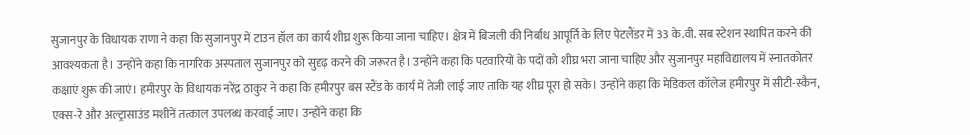सुजानपुर के विधायक राणा ने कहा कि सुजानपुर में टाउन हॉल का कार्य शीघ्र शुरू किया जाना चाहिए। क्षेत्र में बिजली की निर्बाध आपूर्ति के लिए पेटलैंडर में 33 के.वी. सब स्टेशन स्थापित करने की आवश्यकता है। उन्होंने कहा कि नागरिक अस्पताल सुजानपुर को सुदृढ़ करने की जरूरत है। उन्होंने कहा कि पटवारियों के पदों को शीघ्र भरा जाना चाहिए और सुजानपुर महाविद्यालय में स्नातकोतर कक्षाएं शुरू की जाएं। हमीरपुर के विधायक नरेंद्र ठाकुर ने कहा कि हमीरपुर बस स्टैंड के कार्य में तेजी लाई जाए ताकि यह शीघ्र पूरा हो सके। उन्होंने कहा कि मेडिकल कॉलेज हमीरपुर में सीटी-स्कैन, एक्स-रे और अल्ट्रासाउंड मशीनें तत्काल उपलब्ध करवाई जाए। उन्होंने कहा कि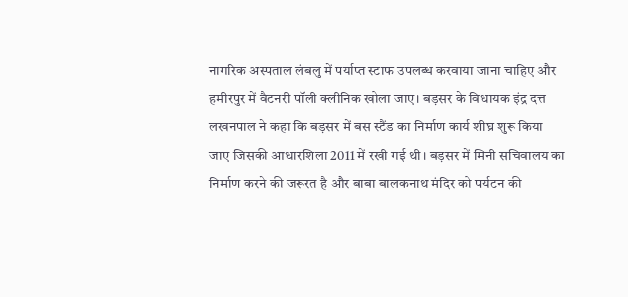नागरिक अस्पताल लंबलु में पर्याप्त स्टाफ उपलब्ध करवाया जाना चाहिए और हमीरपुर में वैटनरी पॉली क्लीनिक खोला जाए। बड़सर के विधायक इंद्र दत्त लखनपाल ने कहा कि बड़सर में बस स्टैंड का निर्माण कार्य शीघ्र शुरू किया जाए जिसकी आधारशिला 2011 में रखी गई थी। बड़सर में मिनी सचिवालय का निर्माण करने की जरूरत है और बाबा बालकनाथ मंदिर को पर्यटन की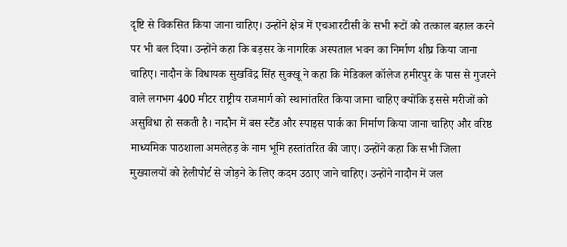दृष्टि से विकसित किया जाना चाहिए। उन्होंने क्षेत्र में एचआरटीसी के सभी रूटों को तत्काल बहाल करने पर भी बल दिया। उन्होंने कहा कि बड़सर के नागरिक अस्पताल भवन का निर्माण शीघ्र किया जाना चाहिए। नादौन के विधायक सुखविंद्र सिंह सुक्खू ने कहा कि मेडिकल कॉलेज हमीरपुर के पास से गुजरने वाले लगभग 400 मीटर राष्ट्रीय राजमार्ग को स्थानांतरित किया जाना चाहिए क्योंकि इससे मरीजों को असुविधा हो सकती है। नादौन में बस स्टैंड और स्पाइस पार्क का निर्माण किया जाना चाहिए और वरिष्ठ माध्यमिक पाठशाला अमलेहड़ के नाम भूमि हस्तांतरित की जाए। उन्होंने कहा कि सभी जिला मुख्यालयों को हेलीपोर्ट से जोड़ने के लिए कदम उठाए जाने चाहिए। उन्होंने नादौन में जल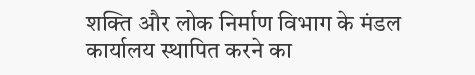शक्ति और लोक निर्माण विभाग के मंडल कार्यालय स्थापित करने का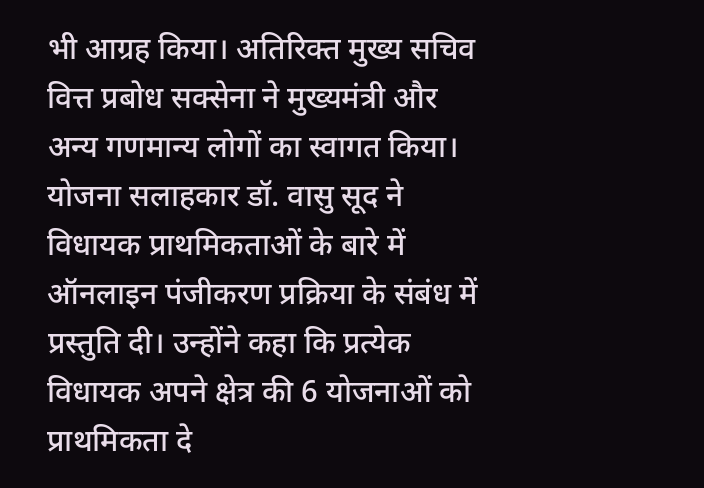भी आग्रह किया। अतिरिक्त मुख्य सचिव वित्त प्रबोध सक्सेना ने मुख्यमंत्री और अन्य गणमान्य लोगों का स्वागत किया। योजना सलाहकार डॉ. वासु सूद ने विधायक प्राथमिकताओं के बारे में ऑनलाइन पंजीकरण प्रक्रिया के संबंध में प्रस्तुति दी। उन्होंने कहा कि प्रत्येक विधायक अपने क्षेत्र की 6 योजनाओं को प्राथमिकता दे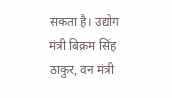सकता है। उद्योग मंत्री बिक्रम सिंह ठाकुर, वन मंत्री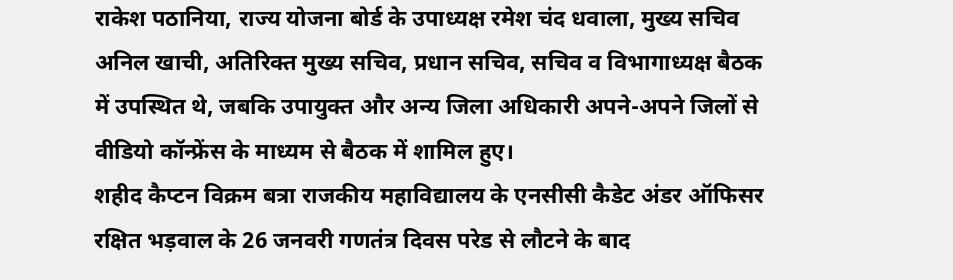राकेश पठानिया, राज्य योजना बोर्ड के उपाध्यक्ष रमेश चंद धवाला, मुख्य सचिव अनिल खाची, अतिरिक्त मुख्य सचिव, प्रधान सचिव, सचिव व विभागाध्यक्ष बैठक में उपस्थित थे, जबकि उपायुक्त और अन्य जिला अधिकारी अपने-अपने जिलों से वीडियो कॉन्फ्रेंस के माध्यम से बैठक में शामिल हुए।
शहीद कैप्टन विक्रम बत्रा राजकीय महाविद्यालय के एनसीसी कैडेट अंडर ऑफिसर रक्षित भड़वाल के 26 जनवरी गणतंत्र दिवस परेड से लौटने के बाद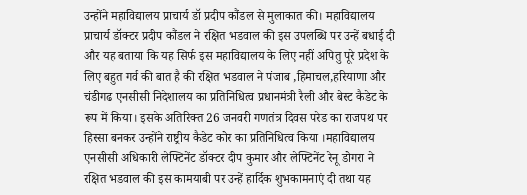उन्होंने महाविद्यालय प्राचार्य डॉ प्रदीप कौंडल से मुलाकात की। महाविद्यालय प्राचार्य डॉक्टर प्रदीप कौंडल ने रक्षित भडवाल की इस उपलब्धि पर उन्हें बधाई दी और यह बताया कि यह सिर्फ इस महाविद्यालय के लिए नहीं अपितु पूरे प्रदेश के लिए बहुत गर्व की बात है की रक्षित भडवाल ने पंजाब ,हिमाचल,हरियाणा और चंडीगढ एनसीसी निदेशालय का प्रतिनिधित्व प्रधानमंत्री रैली और बेस्ट कैडेट के रूप में किया। इसके अतिरिक्त 26 जनवरी गणतंत्र दिवस परेड का राजपथ पर हिस्सा बनकर उन्होंने राष्ट्रीय कैडेट कोर का प्रतिनिधित्व किया ।महाविद्यालय एनसीसी अधिकारी लेफ्टिनेंट डॉक्टर दीप कुमार और लेफ्टिनेंट रेनू डोगरा ने रक्षित भडवाल की इस कामयाबी पर उन्हें हार्दिक शुभकामनाएं दी तथा यह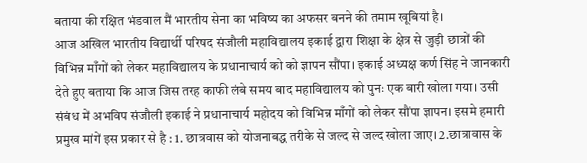बताया की रक्षित भंडवाल मैं भारतीय सेना का भविष्य का अफसर बनने की तमाम खूबियां है।
आज अखिल भारतीय विद्यार्थी परिषद संजौली महाविद्यालय इकाई द्वारा शिक्षा के क्षेत्र से जुड़ी छात्रों की विभिन्न माँगों को लेकर महाविद्यालय के प्रधानाचार्य को को ज्ञापन सौंपा। इकाई अध्यक्ष कर्ण सिंह ने जानकारी देते हुए बताया कि आज जिस तरह काफी लंबे समय बाद महाविद्यालय को पुनः एक बारी खोला गया। उसी संबंध में अभविप संजौली इकाई ने प्रधानाचार्य महोदय को विभिन्न माँगों को लेकर सौंपा ज्ञापन। इसमे हमारी प्रमुख मांगें इस प्रकार से है : 1. छात्रवास को योजनाबद्ध तरीके से जल्द से जल्द खोला जाए। 2.छात्रावास के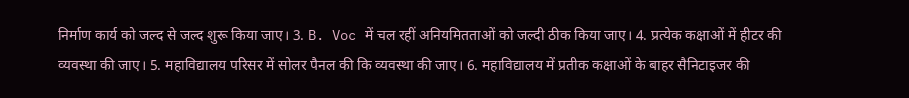निर्माण कार्य को जल्द से जल्द शुरू किया जाए। 3. B. Voc में चल रहीं अनियमितताओं को जल्दी ठीक किया जाए। 4. प्रत्येक कक्षाओं में हीटर की व्यवस्था की जाए। 5. महाविद्यालय परिसर में सोलर पैनल की कि व्यवस्था की जाए। 6. महाविद्यालय में प्रतीक कक्षाओं के बाहर सैनिटाइजर की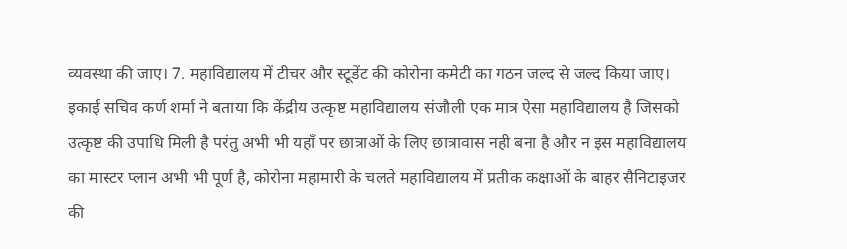व्यवस्था की जाए। 7. महाविद्यालय में टीचर और स्टूडेंट की कोरोना कमेटी का गठन जल्द से जल्द किया जाए। इकाई सचिव कर्ण शर्मा ने बताया कि केंद्रीय उत्कृष्ट महाविद्यालय संजौली एक मात्र ऐसा महाविद्यालय है जिसको उत्कृष्ट की उपाधि मिली है परंतु अभी भी यहाँ पर छात्राओं के लिए छात्रावास नही बना है और न इस महाविद्यालय का मास्टर प्लान अभी भी पूर्ण है, कोरोना महामारी के चलते महाविद्यालय में प्रतीक कक्षाओं के बाहर सैनिटाइजर की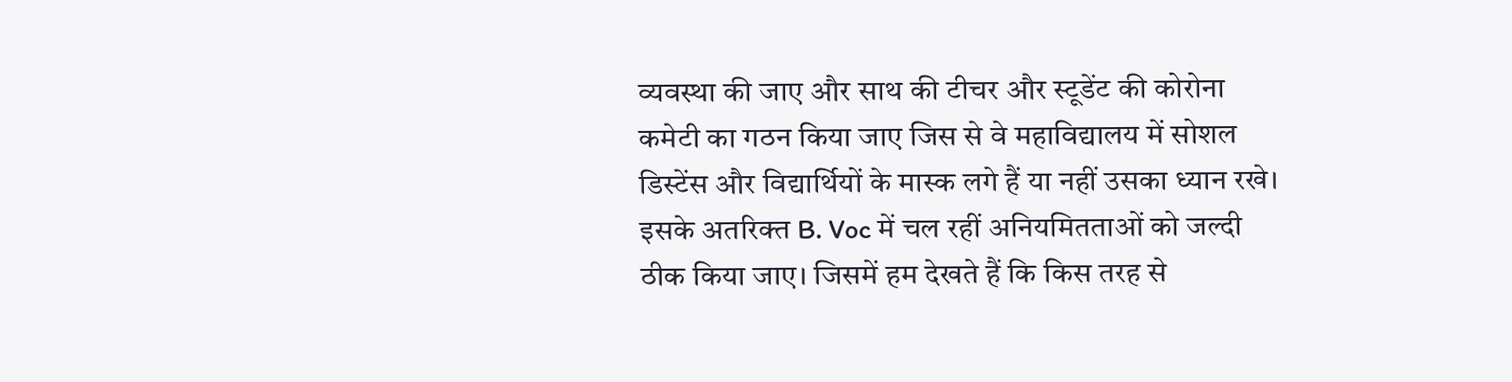व्यवस्था की जाए और साथ की टीचर और स्टूडेंट की कोरोना कमेटी का गठन किया जाए जिस से वे महाविद्यालय में सोशल डिस्टेंस और विद्यार्थियों के मास्क लगे हैं या नहीं उसका ध्यान रखे। इसके अतरिक्त B. Voc में चल रहीं अनियमितताओं को जल्दी ठीक किया जाए। जिसमें हम देखते हैं कि किस तरह से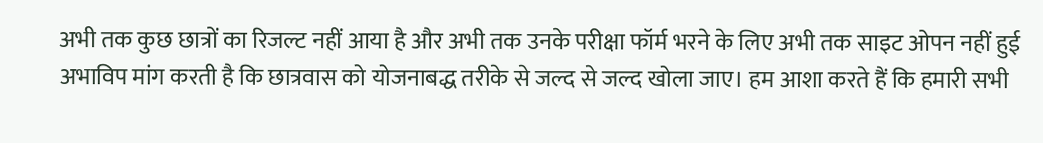अभी तक कुछ छात्रों का रिजल्ट नहीं आया है और अभी तक उनके परीक्षा फॉर्म भरने के लिए अभी तक साइट ओपन नहीं हुई अभाविप मांग करती है कि छात्रवास को योजनाबद्ध तरीके से जल्द से जल्द खोला जाए। हम आशा करते हैं कि हमारी सभी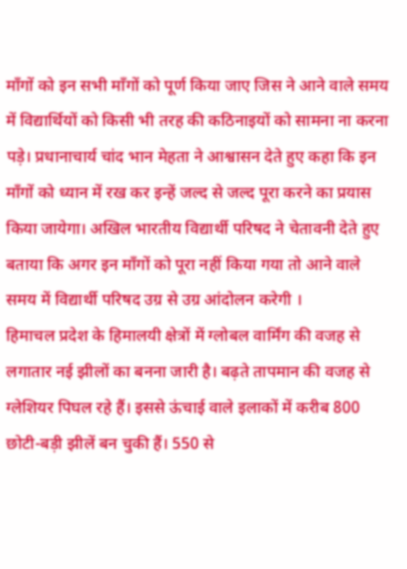माँगों को इन सभी माँगों को पूर्ण किया जाए जिस ने आने वाले समय में विद्यार्थियों को किसी भी तरह की कठिनाइयों को सामना ना करना पड़े। प्रधानाचार्य चांद भान मेहता ने आश्वासन देते हुए कहा कि इन माँगों को ध्यान में रख कर इन्हें जल्द से जल्द पूरा करने का प्रयास किया जायेगा। अखिल भारतीय विद्यार्थी परिषद ने चेतावनी देते हुए बताया कि अगर इन माँगों को पूरा नहीं किया गया तो आने वाले समय में विद्यार्थी परिषद उग्र से उग्र आंदोलन करेगी ।
हिमाचल प्रदेश के हिमालयी क्षेत्रों में ग्लोबल वार्मिंग की वजह से लगातार नई झीलों का बनना जारी है। बढ़ते तापमान की वजह से ग्लेशियर पिघल रहे हैं। इससे ऊंचाई वाले इलाकों में करीब 800 छोटी-बड़ी झीलें बन चुकी हैं। 550 से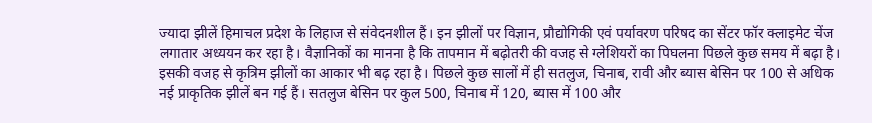ज्यादा झीलें हिमाचल प्रदेश के लिहाज से संवेदनशील हैं। इन झीलों पर विज्ञान, प्रौद्योगिकी एवं पर्यावरण परिषद का सेंटर फॉर क्लाइमेट चेंज लगातार अध्ययन कर रहा है। वैज्ञानिकों का मानना है कि तापमान में बढ़ोतरी की वजह से ग्लेशियरों का पिघलना पिछले कुछ समय में बढ़ा है। इसकी वजह से कृत्रिम झीलों का आकार भी बढ़ रहा है। पिछले कुछ सालों में ही सतलुज, चिनाब, रावी और ब्यास बेसिन पर 100 से अधिक नई प्राकृतिक झीलें बन गई हैं। सतलुज बेसिन पर कुल 500, चिनाब में 120, ब्यास में 100 और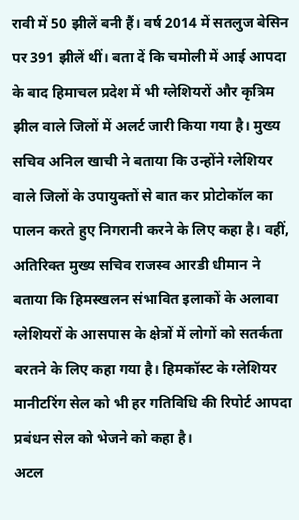रावी में 50 झीलें बनी हैं। वर्ष 2014 में सतलुज बेसिन पर 391 झीलें थीं। बता दें कि चमोली में आई आपदा के बाद हिमाचल प्रदेश में भी ग्लेशियरों और कृत्रिम झील वाले जिलों में अलर्ट जारी किया गया है। मुख्य सचिव अनिल खाची ने बताया कि उन्होंने ग्लेशियर वाले जिलों के उपायुक्तों से बात कर प्रोटोकॉल का पालन करते हुए निगरानी करने के लिए कहा है। वहीं, अतिरिक्त मुख्य सचिव राजस्व आरडी धीमान ने बताया कि हिमस्खलन संभावित इलाकों के अलावा ग्लेशियरों के आसपास के क्षेत्रों में लोगों को सतर्कता बरतने के लिए कहा गया है। हिमकॉस्ट के ग्लेशियर मानीटरिंग सेल को भी हर गतिविधि की रिपोर्ट आपदा प्रबंधन सेल को भेजने को कहा है।
अटल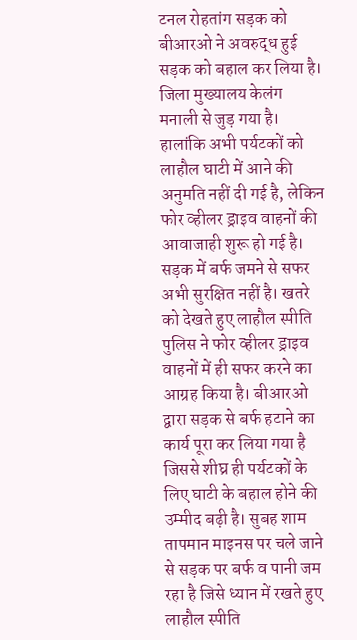टनल रोहतांग सड़क को बीआरओ ने अवरुद्ध हुई सड़क को बहाल कर लिया है। जिला मुख्यालय केलंग मनाली से जुड़ गया है। हालांकि अभी पर्यटकों को लाहौल घाटी में आने की अनुमति नहीं दी गई है, लेकिन फोर व्हीलर ड्राइव वाहनों की आवाजाही शुरू हो गई है। सड़क में बर्फ जमने से सफर अभी सुरक्षित नहीं है। खतरे को देखते हुए लाहौल स्पीति पुलिस ने फोर व्हीलर ड्राइव वाहनों में ही सफर करने का आग्रह किया है। बीआरओ द्वारा सड़क से बर्फ हटाने का कार्य पूरा कर लिया गया है जिससे शीघ्र ही पर्यटकों के लिए घाटी के बहाल होने की उम्मीद बढ़ी है। सुबह शाम तापमान माइनस पर चले जाने से सड़क पर बर्फ व पानी जम रहा है जिसे ध्यान में रखते हुए लाहौल स्पीति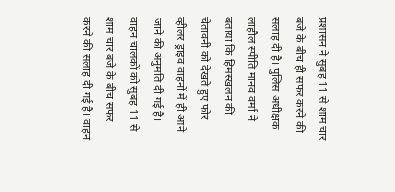प्रशासन ने सुबह 11 से शाम चार बजे के बीच ही सफर करने की सलाह दी है। पुलिस अधीक्षक लाहौल स्पीति मानव वर्मा ने बताया कि हिमस्खलन की चेतावनी को देखते हुए फोर व्हीलर ड्राइव वाहनों में ही आने जाने की अनुमति दी गई है। वाहन चालकों को सुबह 11 से शाम चार बजे के बीच सफर करने की सलाह दी गई है। वाहन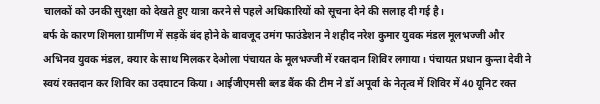चालकों को उनकी सुरक्षा को देखते हुए यात्रा करने से पहले अधिकारियों को सूचना देने की सलाह दी गई है।
बर्फ के कारण शिमला ग्रामींण में सड़कें बंद होने के बावजूद उमंग फाउंडेशन ने शहीद नरेश कुमार युवक मंडल मूलभज्जी और अभिनव युवक मंडल, क्यार के साथ मिलकर देओला पंचायत के मूलभज्जी में रक्तदान शिविर लगाया। पंचायत प्रधान कुन्ता देवी ने स्वयं रक्तदान कर शिविर का उदघाटन किया। आईजीएमसी ब्लड बैंक की टीम ने डॉ अपूर्वा के नेतृत्व में शिविर में 40 यूनिट रक्त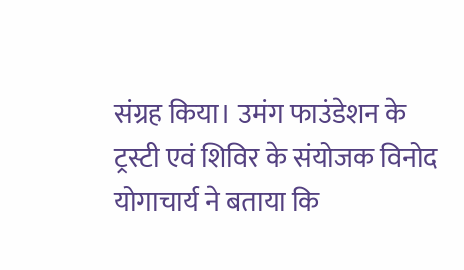संग्रह किया। उमंग फाउंडेशन के ट्रस्टी एवं शिविर के संयोजक विनोद योगाचार्य ने बताया कि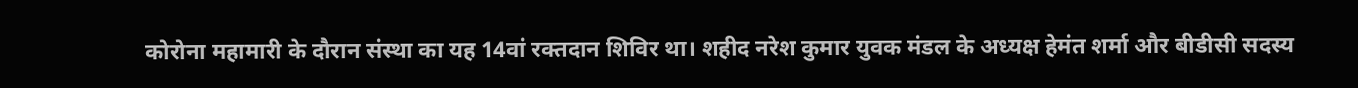कोरोना महामारी के दौरान संस्था का यह 14वां रक्तदान शिविर था। शहीद नरेश कुमार युवक मंडल के अध्यक्ष हेमंत शर्मा और बीडीसी सदस्य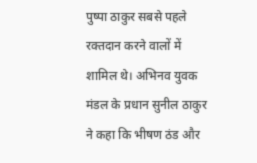पुष्पा ठाकुर सबसे पहले रक्तदान करने वालों में शामिल थे। अभिनव युवक मंडल के प्रधान सुनील ठाकुर ने कहा कि भीषण ठंड और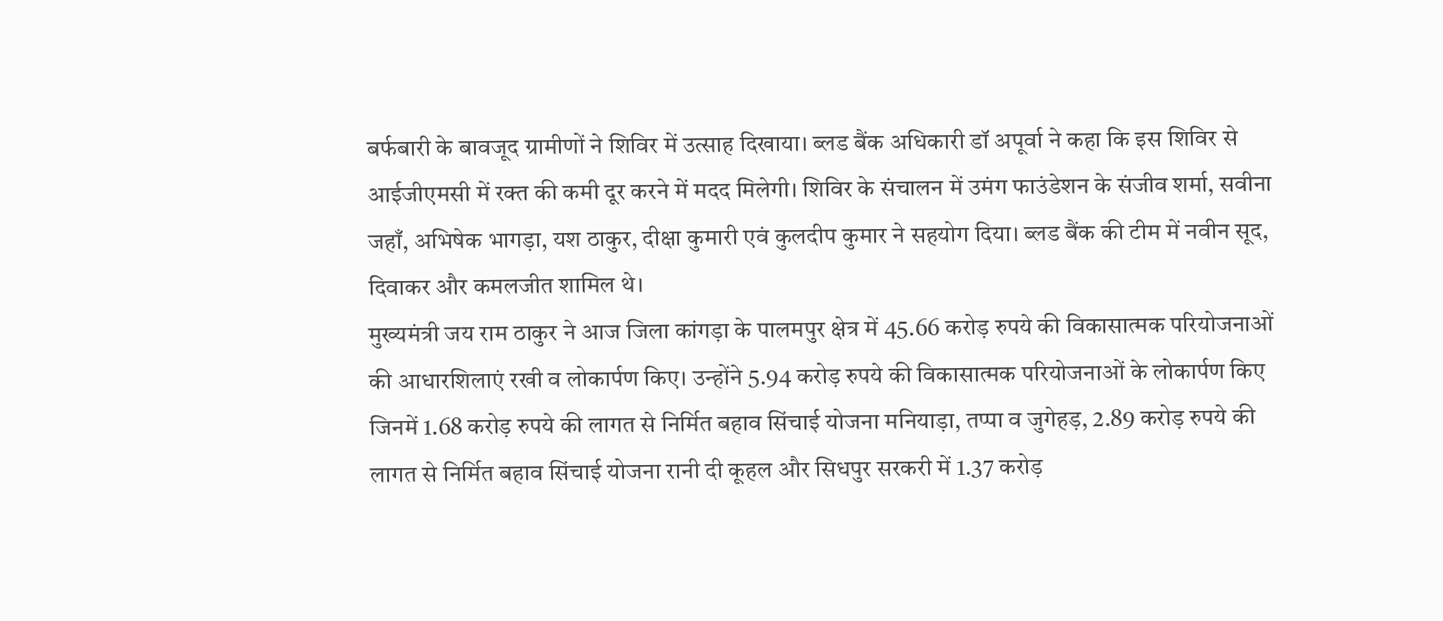बर्फबारी के बावजूद ग्रामीणों ने शिविर में उत्साह दिखाया। ब्लड बैंक अधिकारी डॉ अपूर्वा ने कहा कि इस शिविर से आईजीएमसी में रक्त की कमी दूर करने में मदद मिलेगी। शिविर के संचालन में उमंग फाउंडेशन के संजीव शर्मा, सवीना जहाँ, अभिषेक भागड़ा, यश ठाकुर, दीक्षा कुमारी एवं कुलदीप कुमार ने सहयोग दिया। ब्लड बैंक की टीम में नवीन सूद, दिवाकर और कमलजीत शामिल थे।
मुख्यमंत्री जय राम ठाकुर ने आज जिला कांगड़ा के पालमपुर क्षेत्र में 45.66 करोड़ रुपये की विकासात्मक परियोजनाओं की आधारशिलाएं रखी व लोकार्पण किए। उन्होंने 5.94 करोड़ रुपये की विकासात्मक परियोजनाओं के लोकार्पण किए जिनमें 1.68 करोड़ रुपये की लागत से निर्मित बहाव सिंचाई योजना मनियाड़ा, तप्पा व जुगेहड़, 2.89 करोड़ रुपये की लागत से निर्मित बहाव सिंचाई योजना रानी दी कूहल और सिधपुर सरकरी में 1.37 करोड़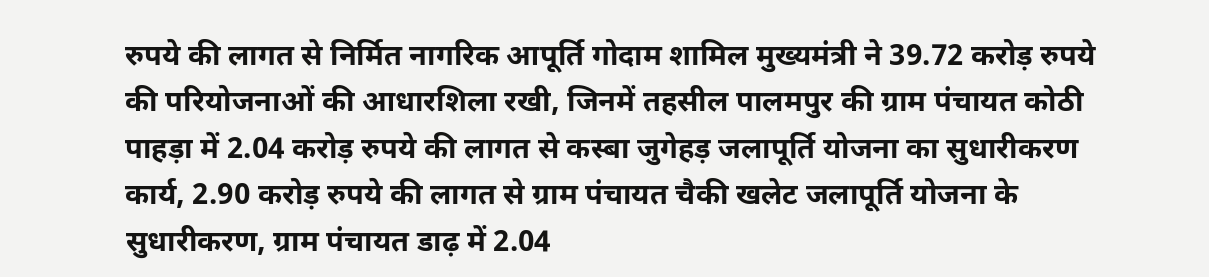रुपये की लागत से निर्मित नागरिक आपूर्ति गोदाम शामिल मुख्यमंत्री ने 39.72 करोड़ रुपये की परियोजनाओं की आधारशिला रखी, जिनमें तहसील पालमपुर की ग्राम पंचायत कोठी पाहड़ा में 2.04 करोड़ रुपये की लागत से कस्बा जुगेहड़ जलापूर्ति योजना का सुधारीकरण कार्य, 2.90 करोड़ रुपये की लागत से ग्राम पंचायत चैकी खलेट जलापूर्ति योजना के सुधारीकरण, ग्राम पंचायत डाढ़ में 2.04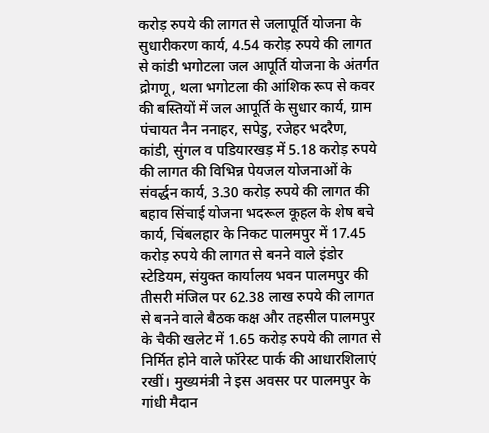करोड़ रुपये की लागत से जलापूर्ति योजना के सुधारीकरण कार्य, 4.54 करोड़ रुपये की लागत से कांडी भगोटला जल आपूर्ति योजना के अंतर्गत द्रोगणू, थला भगोटला की आंशिक रूप से कवर की बस्तियों में जल आपूर्ति के सुधार कार्य, ग्राम पंचायत नैन ननाहर, सपेडु, रजेहर भदरैण, कांडी, सुंगल व पडियारखड़ में 5.18 करोड़ रुपये की लागत की विभिन्न पेयजल योजनाओं के संवर्द्धन कार्य, 3.30 करोड़ रुपये की लागत की बहाव सिंचाई योजना भदरूल कूहल के शेष बचे कार्य, चिंबलहार के निकट पालमपुर में 17.45 करोड़ रुपये की लागत से बनने वाले इंडोर स्टेडियम, संयुक्त कार्यालय भवन पालमपुर की तीसरी मंजिल पर 62.38 लाख रुपये की लागत से बनने वाले बैठक कक्ष और तहसील पालमपुर के चैकी खलेट में 1.65 करोड़ रुपये की लागत से निर्मित होने वाले फॉरेस्ट पार्क की आधारशिलाएं रखीं। मुख्यमंत्री ने इस अवसर पर पालमपुर के गांधी मैदान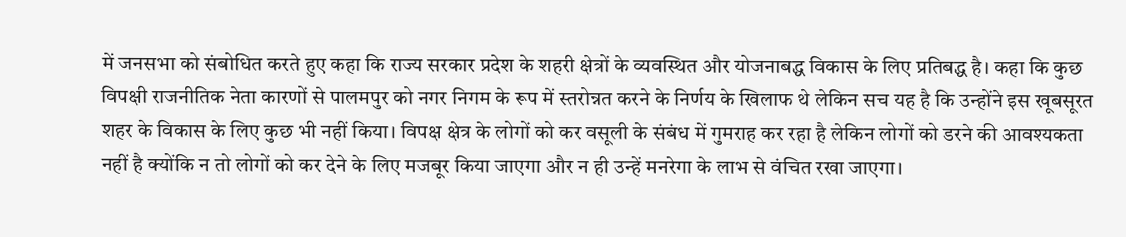में जनसभा को संबोधित करते हुए कहा कि राज्य सरकार प्रदेश के शहरी क्षेत्रों के व्यवस्थित और योजनाबद्ध विकास के लिए प्रतिबद्ध है। कहा कि कुछ विपक्षी राजनीतिक नेता कारणों से पालमपुर को नगर निगम के रूप में स्तरोन्नत करने के निर्णय के खिलाफ थे लेकिन सच यह है कि उन्होंने इस खूबसूरत शहर के विकास के लिए कुछ भी नहीं किया। विपक्ष क्षेत्र के लोगों को कर वसूली के संबंध में गुमराह कर रहा है लेकिन लोगों को डरने की आवश्यकता नहीं है क्योंकि न तो लोगों को कर देने के लिए मजबूर किया जाएगा और न ही उन्हें मनरेगा के लाभ से वंचित रखा जाएगा।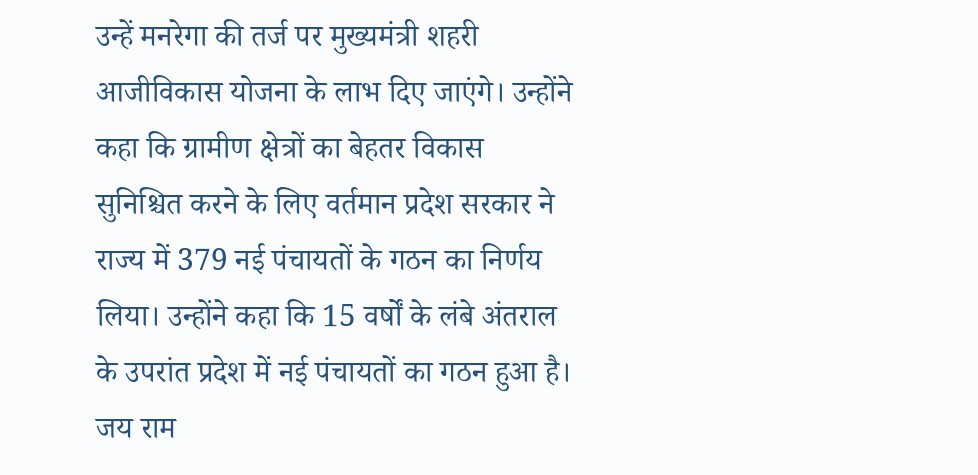उन्हें मनरेगा की तर्ज पर मुख्यमंत्री शहरी आजीविकास योजना के लाभ दिए जाएंगे। उन्होंने कहा कि ग्रामीण क्षेत्रों का बेहतर विकास सुनिश्चित करने के लिए वर्तमान प्रदेश सरकार ने राज्य में 379 नई पंचायतों के गठन का निर्णय लिया। उन्होंने कहा कि 15 वर्षों के लंबे अंतराल के उपरांत प्रदेश में नई पंचायतों का गठन हुआ है। जय राम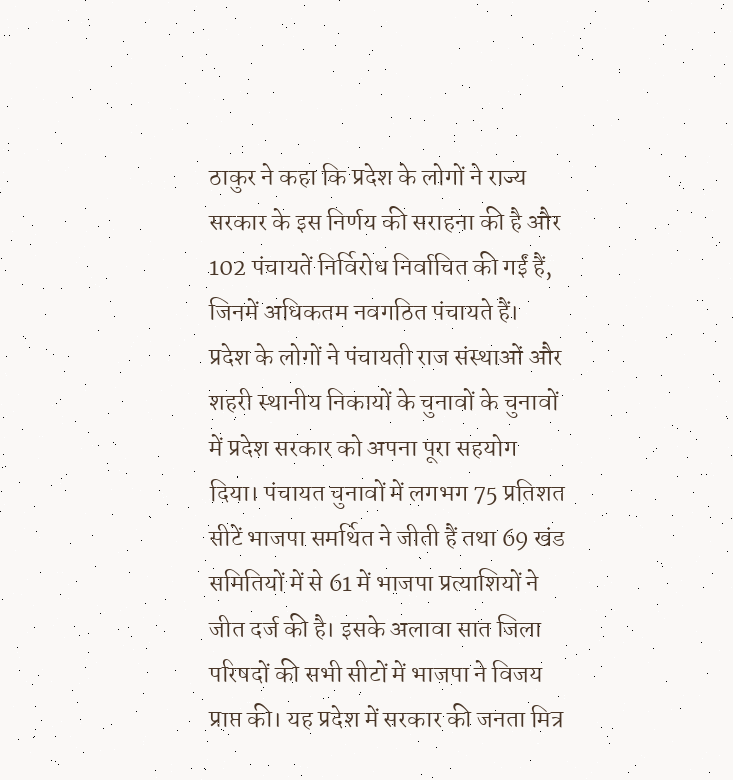ठाकुर ने कहा कि प्रदेश के लोगों ने राज्य सरकार के इस निर्णय की सराहना की है और 102 पंचायतें निर्विरोध निर्वाचित की गईं हैं, जिनमें अधिकतम नवगठित पंचायते हैं। प्रदेश के लोगों ने पंचायती राज संस्थाओं और शहरी स्थानीय निकायों के चुनावों के चुनावों में प्रदेश सरकार को अपना पूरा सहयोग दिया। पंचायत चुनावों में लगभग 75 प्रतिशत सीटें भाजपा समर्थित ने जीती हैं तथा 69 खंड समितियों में से 61 में भाजपा प्रत्याशियों ने जीत दर्ज की है। इसके अलावा सात जिला परिषदों की सभी सीटों में भाजपा ने विजय प्राप्त की। यह प्रदेश में सरकार की जनता मित्र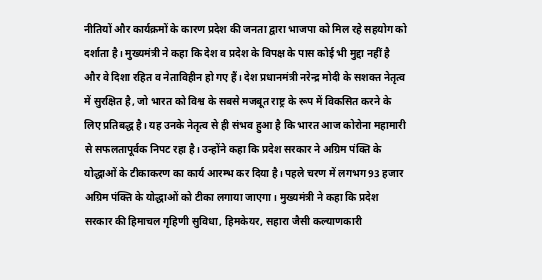नीतियों और कार्यक्रमों के कारण प्रदेश की जनता द्वारा भाजपा को मिल रहे सहयोग को दर्शाता है। मुख्यमंत्री ने कहा कि देश व प्रदेश के विपक्ष के पास कोई भी मुद्दा नहीं है और वे दिशा रहित व नेताविहीन हो गए हैं। देश प्रधानमंत्री नरेन्द्र मोदी के सशक्त नेतृत्व में सुरक्षित है, जो भारत को विश्व के सबसे मजबूत राष्ट्र के रूप में विकसित करने के लिए प्रतिबद्ध है। यह उनके नेतृत्व से ही संभव हुआ है कि भारत आज कोरोना महामारी से सफलतापूर्वक निपट रहा है। उन्होंने कहा कि प्रदेश सरकार ने अग्रिम पंक्ति के योद्धाओं के टीकाकरण का कार्य आरम्भ कर दिया है। पहले चरण में लगभग 93 हजार अग्रिम पंक्ति के योद्धाओं को टीका लगाया जाएगा। मुख्यमंत्री ने कहा कि प्रदेश सरकार की हिमाचल गृहिणी सुविधा, हिमकेयर, सहारा जैसी कल्याणकारी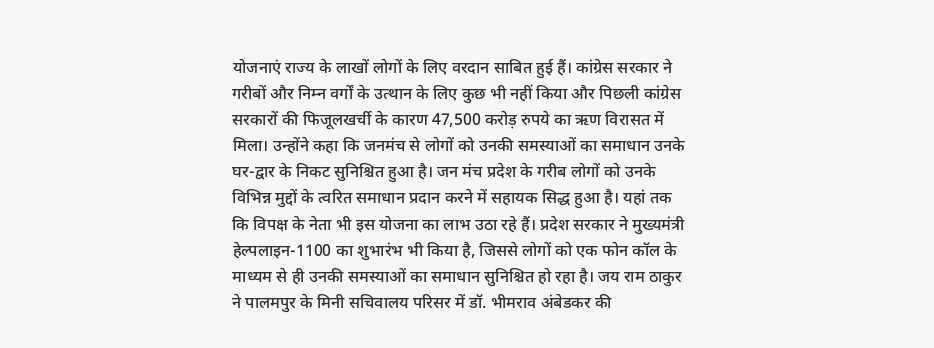योजनाएं राज्य के लाखों लोगों के लिए वरदान साबित हुई हैं। कांग्रेस सरकार ने गरीबों और निम्न वर्गों के उत्थान के लिए कुछ भी नहीं किया और पिछली कांग्रेस सरकारों की फिजूलखर्ची के कारण 47,500 करोड़ रुपये का ऋण विरासत में मिला। उन्होंने कहा कि जनमंच से लोगों को उनकी समस्याओं का समाधान उनके घर-द्वार के निकट सुनिश्चित हुआ है। जन मंच प्रदेश के गरीब लोगों को उनके विभिन्न मुद्दों के त्वरित समाधान प्रदान करने में सहायक सिद्ध हुआ है। यहां तक कि विपक्ष के नेता भी इस योजना का लाभ उठा रहे हैं। प्रदेश सरकार ने मुख्यमंत्री हेल्पलाइन-1100 का शुभारंभ भी किया है, जिससे लोगों को एक फोन कॉल के माध्यम से ही उनकी समस्याओं का समाधान सुनिश्चित हो रहा है। जय राम ठाकुर ने पालमपुर के मिनी सचिवालय परिसर में डॉ. भीमराव अंबेडकर की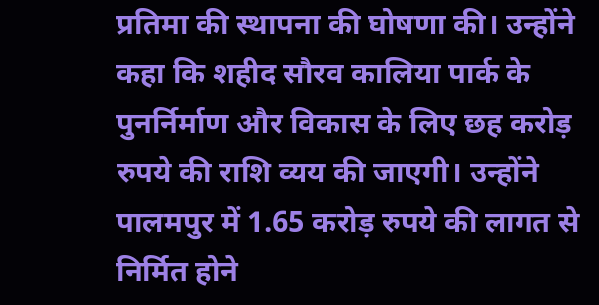प्रतिमा की स्थापना की घोषणा की। उन्होंने कहा कि शहीद सौरव कालिया पार्क के पुनर्निर्माण और विकास के लिए छह करोड़ रुपये की राशि व्यय की जाएगी। उन्होंने पालमपुर में 1.65 करोड़ रुपये की लागत से निर्मित होने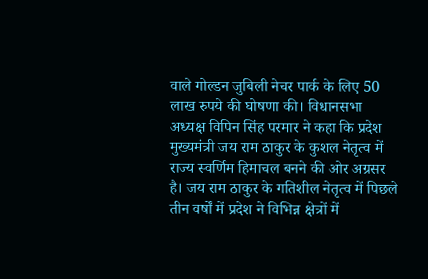वाले गोल्डन जुबिली नेचर पार्क के लिए 50 लाख रुपये की घोषणा की। विधानसभा अध्यक्ष विपिन सिंह परमार ने कहा कि प्रदेश मुख्यमंत्री जय राम ठाकुर के कुशल नेतृत्व में राज्य स्वर्णिम हिमाचल बनने की ओर अग्रसर है। जय राम ठाकुर के गतिशील नेतृत्व में पिछले तीन वर्षों में प्रदेश ने विभिन्न क्षेत्रों में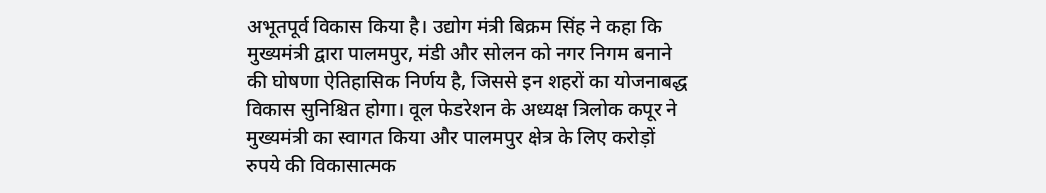अभूतपूर्व विकास किया है। उद्योग मंत्री बिक्रम सिंह ने कहा कि मुख्यमंत्री द्वारा पालमपुर, मंडी और सोलन को नगर निगम बनाने की घोषणा ऐतिहासिक निर्णय है, जिससे इन शहरों का योजनाबद्ध विकास सुनिश्चित होगा। वूल फेडरेशन के अध्यक्ष त्रिलोक कपूर ने मुख्यमंत्री का स्वागत किया और पालमपुर क्षेत्र के लिए करोड़ों रुपये की विकासात्मक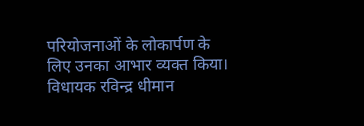परियोजनाओं के लोकार्पण के लिए उनका आभार व्यक्त किया। विधायक रविन्द्र धीमान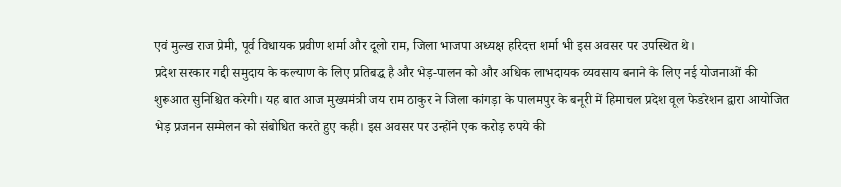एवं मुल्ख राज प्रेमी, पूर्व विधायक प्रवीण शर्मा और दूलो राम, जिला भाजपा अध्यक्ष हरिदत्त शर्मा भी इस अवसर पर उपस्थित थे।
प्रदेश सरकार गद्दी समुदाय के कल्याण के लिए प्रतिबद्ध है और भेड़-पालन को और अधिक लाभदायक व्यवसाय बनाने के लिए नई योजनाओं की शुरूआत सुनिश्चित करेगी। यह बात आज मुख्यमंत्री जय राम ठाकुर ने जिला कांगड़ा के पालमपुर के बनूरी में हिमाचल प्रदेश वूल फेडरेशन द्वारा आयोजित भेड़ प्रजनन सम्मेलन को संबोधित करते हुए कही। इस अवसर पर उन्होंने एक करोड़ रुपये की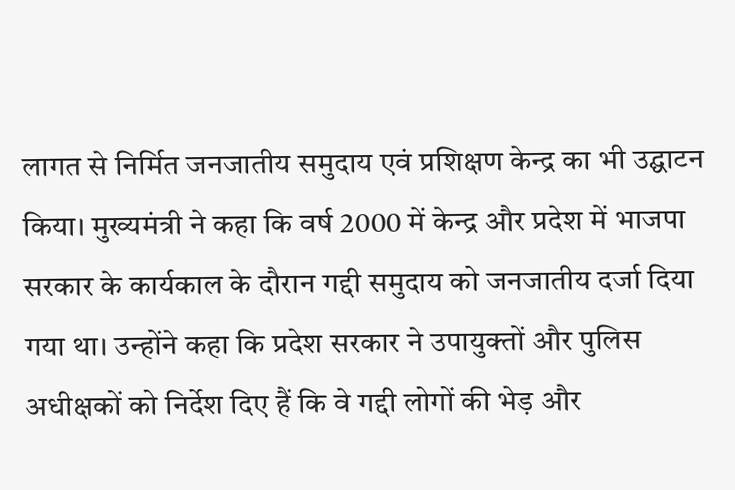लागत से निर्मित जनजातीय समुदाय एवं प्रशिक्षण केन्द्र का भी उद्घाटन किया। मुख्यमंत्री ने कहा कि वर्ष 2000 में केन्द्र और प्रदेश में भाजपा सरकार के कार्यकाल के दौरान गद्दी समुदाय को जनजातीय दर्जा दिया गया था। उन्होंने कहा कि प्रदेश सरकार ने उपायुक्तों और पुलिस अधीक्षकों को निर्देश दिए हैं कि वे गद्दी लोगों की भेड़ और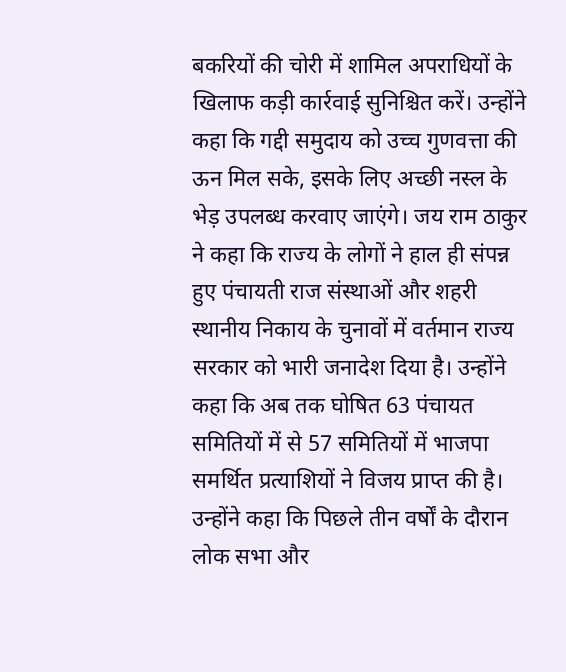बकरियों की चोरी में शामिल अपराधियों के खिलाफ कड़ी कार्रवाई सुनिश्चित करें। उन्होंने कहा कि गद्दी समुदाय को उच्च गुणवत्ता की ऊन मिल सके, इसके लिए अच्छी नस्ल के भेड़ उपलब्ध करवाए जाएंगे। जय राम ठाकुर ने कहा कि राज्य के लोगों ने हाल ही संपन्न हुए पंचायती राज संस्थाओं और शहरी स्थानीय निकाय के चुनावों में वर्तमान राज्य सरकार को भारी जनादेश दिया है। उन्होंने कहा कि अब तक घोषित 63 पंचायत समितियों में से 57 समितियों में भाजपा समर्थित प्रत्याशियों ने विजय प्राप्त की है। उन्होंने कहा कि पिछले तीन वर्षों के दौरान लोक सभा और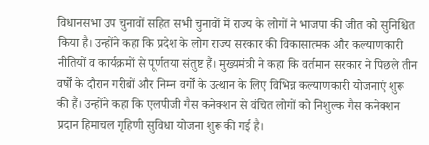विधानसभा उप चुनावों सहित सभी चुनावों में राज्य के लोगों ने भाजपा की जीत को सुनिश्चित किया है। उन्होंने कहा कि प्रदेश के लोग राज्य सरकार की विकासात्मक और कल्याणकारी नीतियों व कार्यक्रमों से पूर्णतया संतुष्ट हैं। मुख्यमंत्री ने कहा कि वर्तमान सरकार ने पिछले तीन वर्षों के दौरान गरीबों और निम्न वर्गों के उत्थान के लिए विभिन्न कल्याणकारी योजनाएं शुरू की हैं। उन्होंने कहा कि एलपीजी गैस कनेक्शन से वंचित लोगों को निशुल्क गैस कनेक्शन प्रदान हिमाचल गृहिणी सुविधा योजना शुरू की गई है।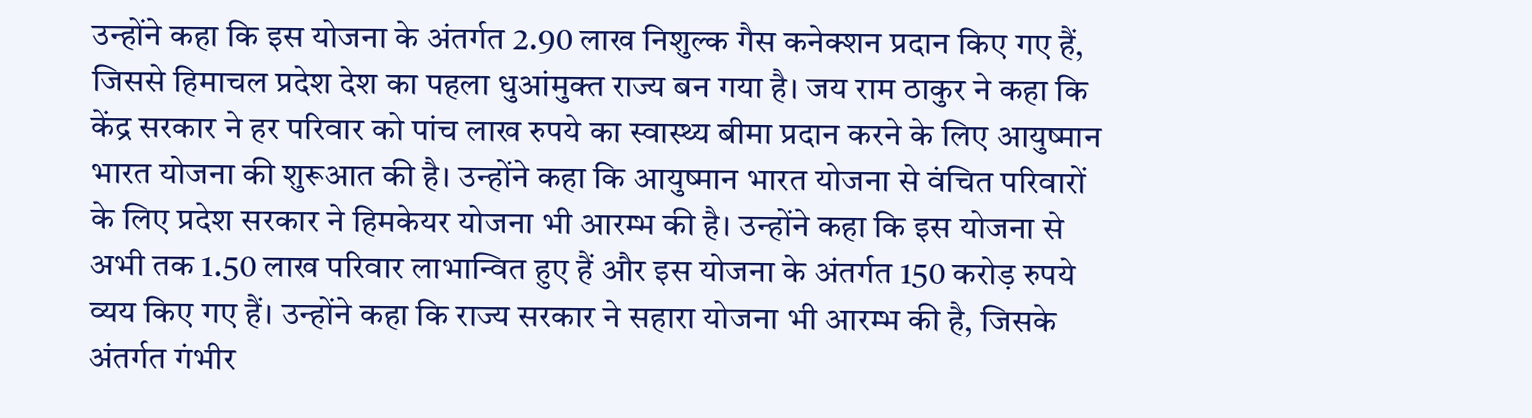उन्होंने कहा कि इस योजना के अंतर्गत 2.90 लाख निशुल्क गैस कनेक्शन प्रदान किए गए हैं, जिससे हिमाचल प्रदेश देश का पहला धुआंमुक्त राज्य बन गया है। जय राम ठाकुर ने कहा कि केंद्र सरकार ने हर परिवार को पांच लाख रुपये का स्वास्थ्य बीमा प्रदान करने के लिए आयुष्मान भारत योजना की शुरूआत की है। उन्होंने कहा कि आयुष्मान भारत योजना से वंचित परिवारों के लिए प्रदेश सरकार ने हिमकेयर योजना भी आरम्भ की है। उन्होंने कहा कि इस योजना से अभी तक 1.50 लाख परिवार लाभान्वित हुए हैं और इस योजना के अंतर्गत 150 करोड़ रुपये व्यय किए गए हैं। उन्होंने कहा कि राज्य सरकार ने सहारा योजना भी आरम्भ की है, जिसके अंतर्गत गंभीर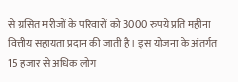से ग्रसित मरीजों के परिवारों को 3000 रुपये प्रति महीना वित्तीय सहायता प्रदान की जाती है। इस योजना के अंतर्गत 15 हजार से अधिक लोग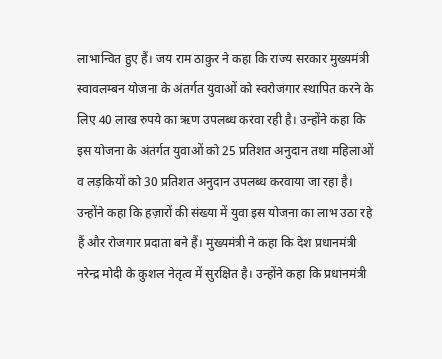लाभान्वित हुए हैं। जय राम ठाकुर ने कहा कि राज्य सरकार मुख्यमंत्री स्वावलम्बन योजना के अंतर्गत युवाओं को स्वरोजगार स्थापित करने के लिए 40 लाख रुपये का ऋण उपलब्ध करवा रही है। उन्होंने कहा कि इस योजना के अंतर्गत युवाओं को 25 प्रतिशत अनुदान तथा महिलाओं व लड़कियों को 30 प्रतिशत अनुदान उपलब्ध करवाया जा रहा है। उन्होंने कहा कि हज़ारों की संख्या में युवा इस योजना का लाभ उठा रहे हैं और रोजगार प्रदाता बने हैं। मुख्यमंत्री ने कहा कि देश प्रधानमंत्री नरेन्द्र मोदी के कुशल नेतृत्व में सुरक्षित है। उन्होंने कहा कि प्रधानमंत्री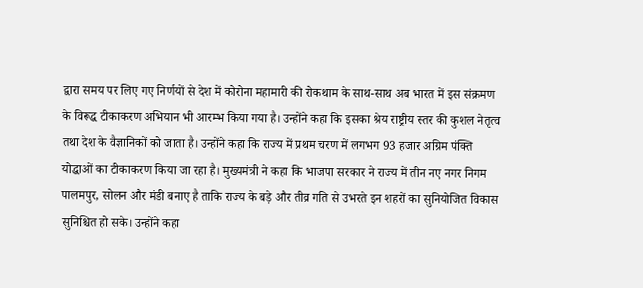द्वारा समय पर लिए गए निर्णयों से देश में कोरोना महामारी की रोकथाम के साथ-साथ अब भारत में इस संक्रमण के विरूद्ध टीकाकरण अभियान भी आरम्भ किया गया है। उन्होंने कहा कि इसका श्रेय राष्ट्रीय स्तर की कुशल नेतृत्व तथा देश के वैज्ञानिकों को जाता है। उन्होंने कहा कि राज्य में प्रथम चरण में लगभग 93 हजार अग्रिम पंक्ति योद्धाओं का टीकाकरण किया जा रहा है। मुख्यमंत्री ने कहा कि भाजपा सरकार ने राज्य में तीन नए नगर निगम पालमपुर, सोलन और मंडी बनाए है ताकि राज्य के बड़े और तीव्र गति से उभरते इन शहरों का सुनियोजित विकास सुनिश्चित हो सके। उन्होंने कहा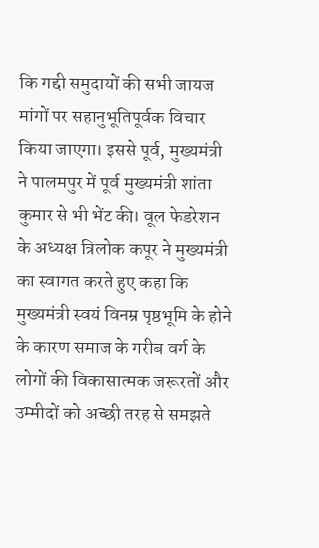कि गद्दी समुदायों की सभी जायज मांगों पर सहानुभूतिपूर्वक विचार किया जाएगा। इससे पूर्व, मुख्यमंत्री ने पालमपुर में पूर्व मुख्यमंत्री शांता कुमार से भी भेंट की। वूल फेडरेशन के अध्यक्ष त्रिलोक कपूर ने मुख्यमंत्री का स्वागत करते हुए कहा कि मुख्यमंत्री स्वयं विनम्र पृष्ठभूमि के होने के कारण समाज के गरीब वर्ग के लोगों की विकासात्मक जरूरतों और उम्मीदों को अच्छी तरह से समझते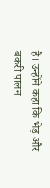है। उन्होंने कहा कि भेड़ और बकरी पालन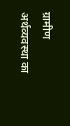ग्रामीण अर्थव्यवस्था का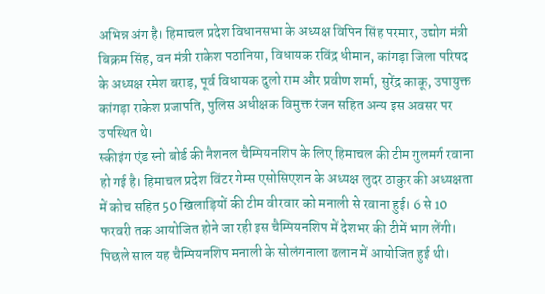अभिन्न अंग है। हिमाचल प्रदेश विधानसभा के अध्यक्ष विपिन सिंह परमार, उद्योग मंत्री बिक्रम सिंह, वन मंत्री राकेश पठानिया, विधायक रविंद्र धीमान, कांगड़ा जिला परिषद के अध्यक्ष रमेश बराड़, पूर्व विधायक दुलो राम और प्रवीण शर्मा, सुरेंद्र काकू, उपायुक्त कांगड़ा राकेश प्रजापति, पुलिस अधीक्षक विमुक्त रंजन सहित अन्य इस अवसर पर उपस्थित थे।
स्कीइंग एंड स्नो बोर्ड की नैशनल चैम्पियनशिप के लिए हिमाचल की टीम गुलमर्ग रवाना हो गई है। हिमाचल प्रदेश विंटर गेम्स एसोसिएशन के अध्यक्ष लुदर ठाकुर की अध्यक्षता में कोच सहित 50 खिलाड़ियों की टीम वीरवार को मनाली से रवाना हुई। 6 से 10 फरवरी तक आयोजित होने जा रही इस चैम्पियनशिप में देशभर की टीमें भाग लेंगी। पिछले साल यह चैम्पियनशिप मनाली के सोलंगनाला ढलान में आयोजित हुई थी।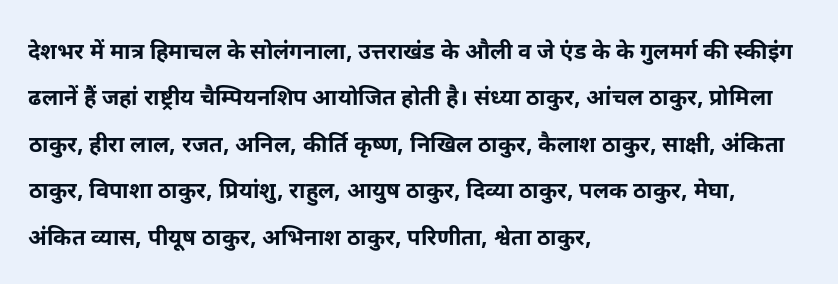देशभर में मात्र हिमाचल के सोलंगनाला, उत्तराखंड के औली व जे एंड के के गुलमर्ग की स्कीइंग ढलानें हैं जहां राष्ट्रीय चैम्पियनशिप आयोजित होती है। संध्या ठाकुर, आंचल ठाकुर, प्रोमिला ठाकुर, हीरा लाल, रजत, अनिल, कीर्ति कृष्ण, निखिल ठाकुर, कैलाश ठाकुर, साक्षी, अंकिता ठाकुर, विपाशा ठाकुर, प्रियांशु, राहुल, आयुष ठाकुर, दिव्या ठाकुर, पलक ठाकुर, मेघा, अंकित व्यास, पीयूष ठाकुर, अभिनाश ठाकुर, परिणीता, श्वेता ठाकुर,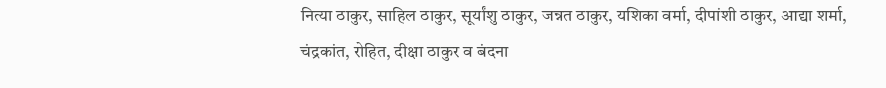नित्या ठाकुर, साहिल ठाकुर, सूर्यांशु ठाकुर, जन्नत ठाकुर, यशिका वर्मा, दीपांशी ठाकुर, आद्या शर्मा, चंद्रकांत, रोहित, दीक्षा ठाकुर व बंदना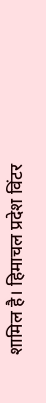शामिल है। हिमाचल प्रदेश विंटर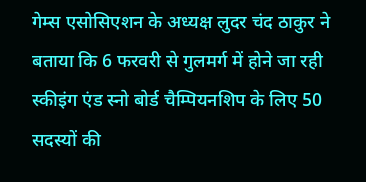गेम्स एसोसिएशन के अध्यक्ष लुदर चंद ठाकुर ने बताया कि 6 फरवरी से गुलमर्ग में होने जा रही स्कीइंग एंड स्नो बोर्ड चैम्पियनशिप के लिए 50 सदस्यों की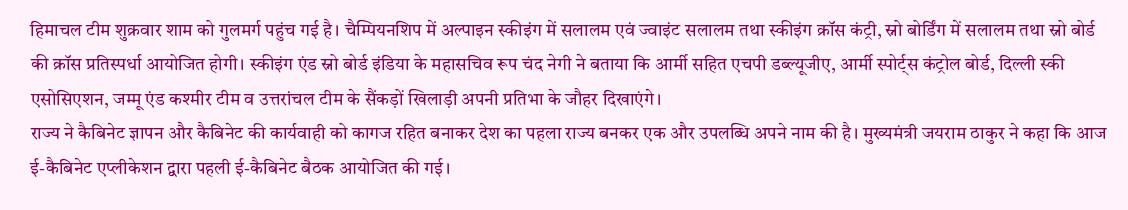हिमाचल टीम शुक्रवार शाम को गुलमर्ग पहुंच गई है। चैम्पियनशिप में अल्पाइन स्कीइंग में सलालम एवं ज्वाइंट सलालम तथा स्कीइंग क्रॉस कंट्री, स्नो बोर्डिंग में सलालम तथा स्नो बोर्ड की क्रॉस प्रतिस्पर्धा आयोजित होगी। स्कीइंग एंड स्नो बोर्ड इंडिया के महासचिव रूप चंद नेगी ने बताया कि आर्मी सहित एचपी डब्ल्यूजीए, आर्मी स्पोर्ट्स कंट्रोल बोर्ड, दिल्ली स्की एसोसिएशन, जम्मू एंड कश्मीर टीम व उत्तरांचल टीम के सैंकड़ों खिलाड़ी अपनी प्रतिभा के जौहर दिखाएंगे।
राज्य ने कैबिनेट ज्ञापन और कैबिनेट की कार्यवाही को कागज रहित बनाकर देश का पहला राज्य बनकर एक और उपलब्धि अपने नाम की है। मुख्यमंत्री जयराम ठाकुर ने कहा कि आज ई-कैबिनेट एप्लीकेशन द्वारा पहली ई-कैबिनेट बैठक आयोजित की गई।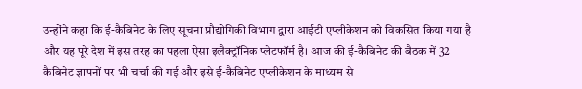उन्होंने कहा कि ई-कैबिनेट के लिए सूचना प्रौद्योगिकी विभाग द्वारा आईटी एप्लीकेशन को विकसित किया गया है और यह पूरे देश में इस तरह का पहला ऐसा इलैक्ट्रॉनिक प्लेटफॉर्म है। आज की ई-कैबिनेट की बैठक में 32 कैबिनेट ज्ञापनों पर भी चर्चा की गई और इसे ई-कैबिनेट एप्लीकेशन के माध्यम से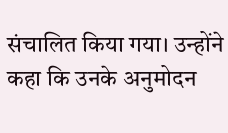संचालित किया गया। उन्होंने कहा कि उनके अनुमोदन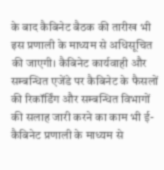के बाद कैबिनेट बैठक की तारीख भी इस प्रणाली के माध्यम से अधिसूचित की जाएगी। कैबिनेट कार्यवाही और सम्बन्धित एजेंडे पर कैबिनेट के फैसलों की रिकॉर्डिंग और सम्बन्धित विभागों की सलाह जारी करने का काम भी ई-कैबिनेट प्रणाली के माध्यम से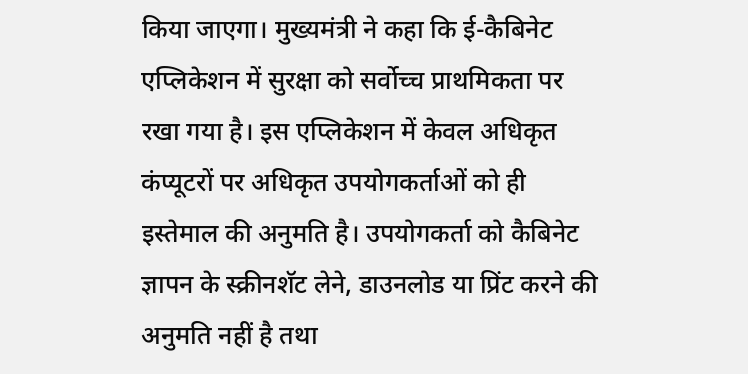किया जाएगा। मुख्यमंत्री ने कहा कि ई-कैबिनेट एप्लिकेशन में सुरक्षा को सर्वोच्च प्राथमिकता पर रखा गया है। इस एप्लिकेशन में केवल अधिकृत कंप्यूटरों पर अधिकृत उपयोगकर्ताओं को ही इस्तेमाल की अनुमति है। उपयोगकर्ता को कैबिनेट ज्ञापन के स्क्रीनशॅट लेने, डाउनलोड या प्रिंट करने की अनुमति नहीं है तथा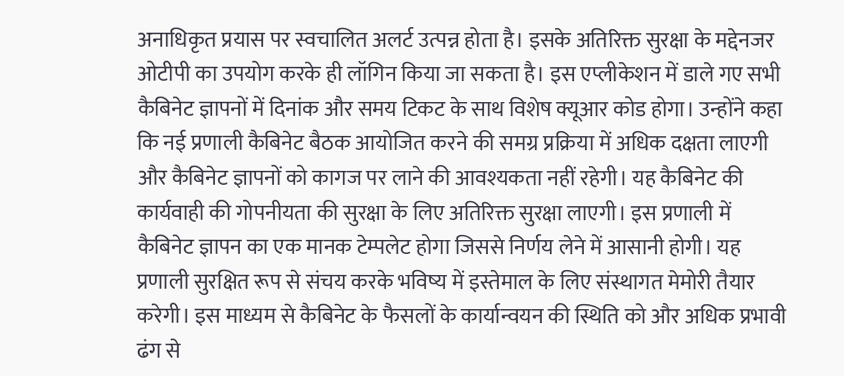अनाधिकृत प्रयास पर स्वचालित अलर्ट उत्पन्न होता है। इसके अतिरिक्त सुरक्षा के मद्देनजर ओटीपी का उपयोग करके ही लॉगिन किया जा सकता है। इस एप्लीकेशन में डाले गए सभी कैबिनेट ज्ञापनों में दिनांक और समय टिकट के साथ विशेष क्यूआर कोड होगा। उन्होंने कहा कि नई प्रणाली कैबिनेट बैठक आयोजित करने की समग्र प्रक्रिया में अधिक दक्षता लाएगी और कैबिनेट ज्ञापनों को कागज पर लाने की आवश्यकता नहीं रहेगी। यह कैबिनेट की कार्यवाही की गोपनीयता की सुरक्षा के लिए अतिरिक्त सुरक्षा लाएगी। इस प्रणाली में कैबिनेट ज्ञापन का एक मानक टेम्पलेट होगा जिससे निर्णय लेने में आसानी होगी। यह प्रणाली सुरक्षित रूप से संचय करके भविष्य में इस्तेमाल के लिए संस्थागत मेमोरी तैयार करेगी। इस माध्यम से कैबिनेट के फैसलों के कार्यान्वयन की स्थिति को और अधिक प्रभावी ढंग से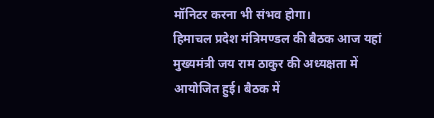मॉनिटर करना भी संभव होगा।
हिमाचल प्रदेश मंत्रिमण्डल की बैठक आज यहां मुख्यमंत्री जय राम ठाकुर की अध्यक्षता में आयोजित हुई। बैठक में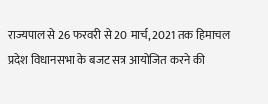राज्यपाल से 26 फरवरी से 20 मार्च, 2021 तक हिमाचल प्रदेश विधानसभा के बजट सत्र आयोजित करने की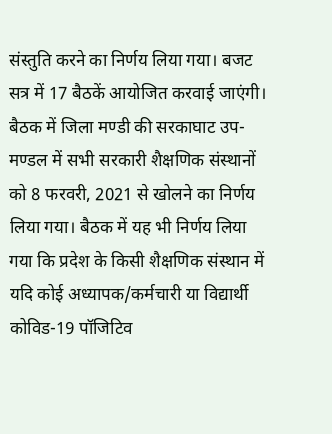संस्तुति करने का निर्णय लिया गया। बजट सत्र में 17 बैठकें आयोजित करवाई जाएंगी। बैठक में जिला मण्डी की सरकाघाट उप-मण्डल में सभी सरकारी शैक्षणिक संस्थानों को 8 फरवरी, 2021 से खोलने का निर्णय लिया गया। बैठक में यह भी निर्णय लिया गया कि प्रदेश के किसी शैक्षणिक संस्थान में यदि कोई अध्यापक/कर्मचारी या विद्यार्थी कोविड-19 पॉजिटिव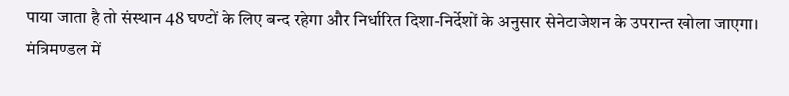पाया जाता है तो संस्थान 48 घण्टों के लिए बन्द रहेगा और निर्धारित दिशा-निर्देशों के अनुसार सेनेटाजेशन के उपरान्त खोला जाएगा। मंत्रिमण्डल में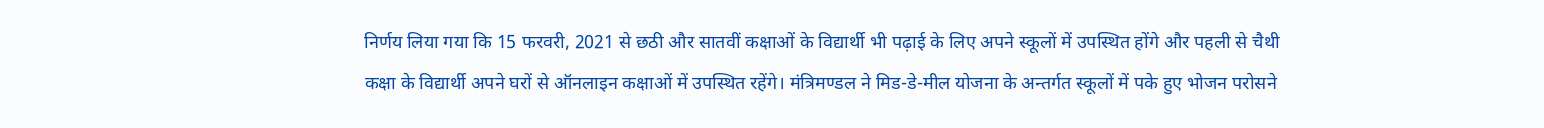निर्णय लिया गया कि 15 फरवरी, 2021 से छठी और सातवीं कक्षाओं के विद्यार्थी भी पढ़ाई के लिए अपने स्कूलों में उपस्थित होंगे और पहली से चैथी कक्षा के विद्यार्थी अपने घरों से ऑनलाइन कक्षाओं में उपस्थित रहेंगे। मंत्रिमण्डल ने मिड-डे-मील योजना के अन्तर्गत स्कूलों में पके हुए भोजन परोसने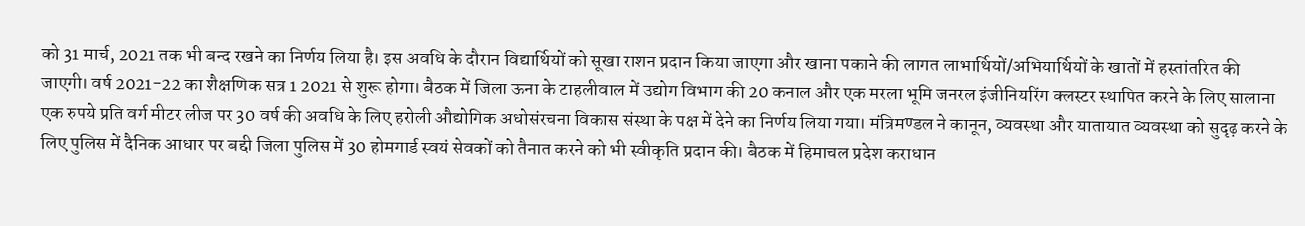को 31 मार्च, 2021 तक भी बन्द रखने का निर्णय लिया है। इस अवधि के दौरान विद्यार्थियों को सूखा राशन प्रदान किया जाएगा और खाना पकाने की लागत लाभार्थियों/अभियार्थियों के खातों में हस्तांतरित की जाएगी। वर्ष 2021-22 का शैक्षणिक सत्र 1 2021 से शुरू होगा। बैठक में जिला ऊना के टाहलीवाल में उद्योग विभाग की 20 कनाल और एक मरला भूमि जनरल इंजीनियरिंग क्लस्टर स्थापित करने के लिए सालाना एक रुपये प्रति वर्ग मीटर लीज पर 30 वर्ष की अवधि के लिए हरोली औद्योगिक अधोसंरचना विकास संस्था के पक्ष में देने का निर्णय लिया गया। मंत्रिमण्डल ने कानून, व्यवस्था और यातायात व्यवस्था को सुदृढ़ करने के लिए पुलिस में दैनिक आधार पर बद्दी जिला पुलिस में 30 होमगार्ड स्वयं सेवकों को तैनात करने को भी स्वीकृति प्रदान की। बैठक में हिमाचल प्रदेश कराधान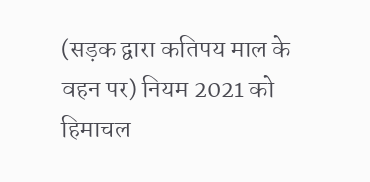(सड़क द्वारा कतिपय माल के वहन पर) नियम 2021 को हिमाचल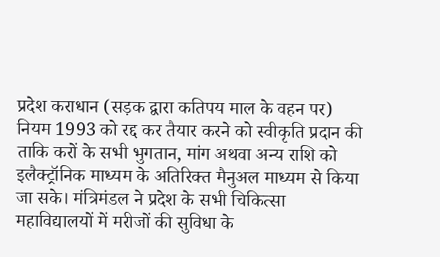प्रदेश कराधान (सड़क द्वारा कतिपय माल के वहन पर) नियम 1993 को रद्द कर तैयार करने को स्वीकृति प्रदान की ताकि करों के सभी भुगतान, मांग अथवा अन्य राशि को इलैक्ट्रॉनिक माध्यम के अतिरिक्त मैनुअल माध्यम से किया जा सके। मंत्रिमंडल ने प्रदेश के सभी चिकित्सा महाविद्यालयों में मरीजों की सुविधा के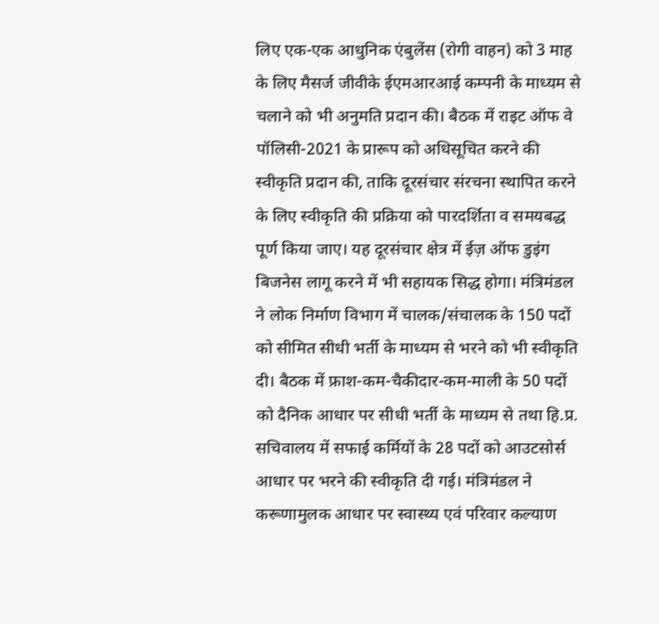लिए एक-एक आधुनिक एंबुलेंस (रोगी वाहन) को 3 माह के लिए मैसर्ज जीवीके ईएमआरआई कम्पनी के माध्यम से चलाने को भी अनुमति प्रदान की। बैठक में राइट ऑफ वे पॉलिसी-2021 के प्रारूप को अधिसूचित करने की स्वीकृति प्रदान की, ताकि दूरसंचार संरचना स्थापित करने के लिए स्वीकृति की प्रक्रिया को पारदर्शिता व समयबद्ध पूर्ण किया जाए। यह दूरसंचार क्षेत्र में ईज़ ऑफ डुइंग बिजनेस लागू करने में भी सहायक सिद्ध होगा। मंत्रिमंडल ने लोक निर्माण विभाग में चालक/संचालक के 150 पदों को सीमित सीधी भर्ती के माध्यम से भरने को भी स्वीकृति दी। बैठक में फ्राश-कम-चैकीदार-कम-माली के 50 पदों को दैनिक आधार पर सीधी भर्ती के माध्यम से तथा हि.प्र. सचिवालय में सफाई कर्मियों के 28 पदों को आउटसोर्स आधार पर भरने की स्वीकृति दी गई। मंत्रिमंडल ने करूणामुलक आधार पर स्वास्थ्य एवं परिवार कल्याण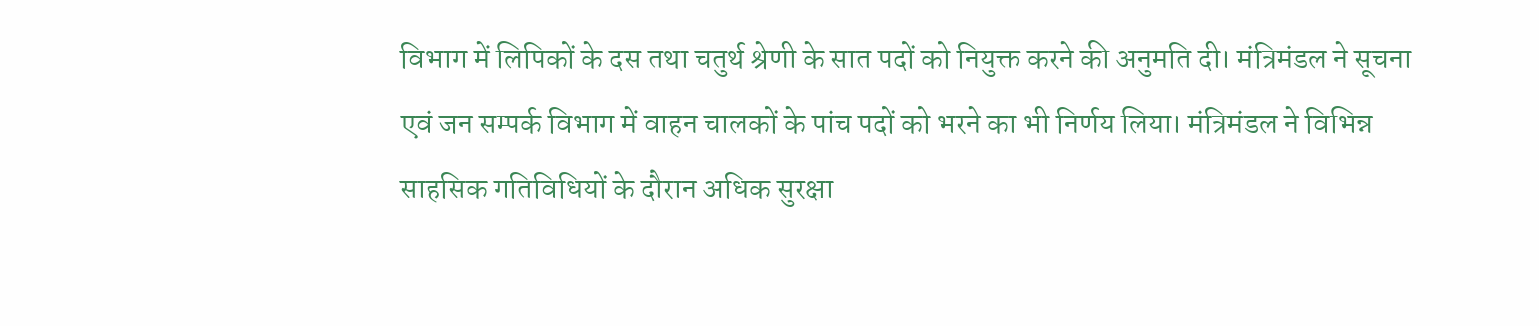विभाग में लिपिकों के दस तथा चतुर्थ श्रेणी के सात पदों को नियुक्त करने की अनुमति दी। मंत्रिमंडल ने सूचना एवं जन सम्पर्क विभाग में वाहन चालकों के पांच पदों को भरने का भी निर्णय लिया। मंत्रिमंडल ने विभिन्न साहसिक गतिविधियों के दौरान अधिक सुरक्षा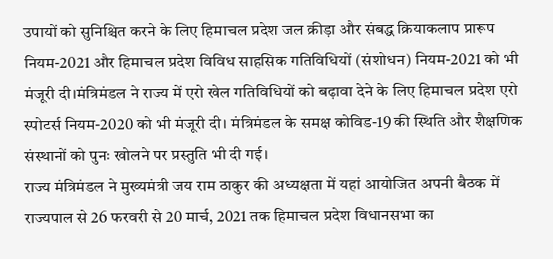उपायों को सुनिश्चित करने के लिए हिमाचल प्रदेश जल क्रीड़ा और संबद्ध क्रियाकलाप प्रारूप नियम-2021 और हिमाचल प्रदेश विविध साहसिक गतिविधियों (संशोधन) नियम-2021 को भी मंजूरी दी।मंत्रिमंडल ने राज्य में एरो खेल गतिविधियों को बढ़ावा देने के लिए हिमाचल प्रदेश एरो स्पोटर्स नियम-2020 को भी मंजूरी दी। मंत्रिमंडल के समक्ष कोविड-19 की स्थिति और शैक्षणिक संस्थानों को पुनः खोलने पर प्रस्तुति भी दी गई।
राज्य मंत्रिमंडल ने मुख्यमंत्री जय राम ठाकुर की अध्यक्षता में यहां आयोजित अपनी बैठक में राज्यपाल से 26 फरवरी से 20 मार्च, 2021 तक हिमाचल प्रदेश विधानसभा का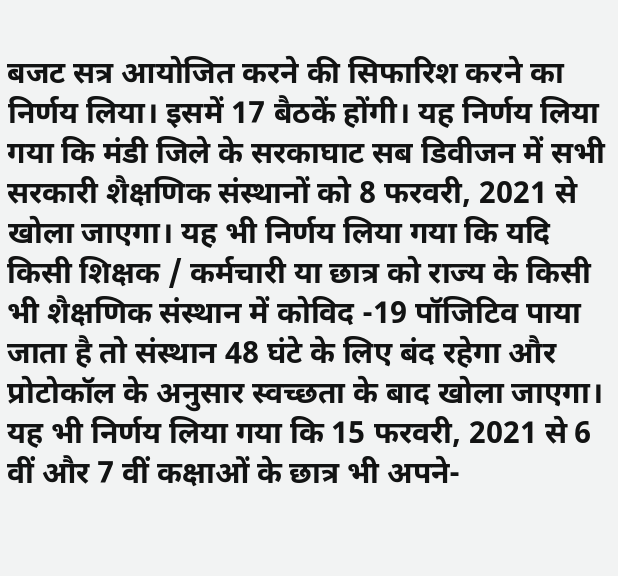बजट सत्र आयोजित करने की सिफारिश करने का निर्णय लिया। इसमें 17 बैठकें होंगी। यह निर्णय लिया गया कि मंडी जिले के सरकाघाट सब डिवीजन में सभी सरकारी शैक्षणिक संस्थानों को 8 फरवरी, 2021 से खोला जाएगा। यह भी निर्णय लिया गया कि यदि किसी शिक्षक / कर्मचारी या छात्र को राज्य के किसी भी शैक्षणिक संस्थान में कोविद -19 पॉजिटिव पाया जाता है तो संस्थान 48 घंटे के लिए बंद रहेगा और प्रोटोकॉल के अनुसार स्वच्छता के बाद खोला जाएगा। यह भी निर्णय लिया गया कि 15 फरवरी, 2021 से 6 वीं और 7 वीं कक्षाओं के छात्र भी अपने-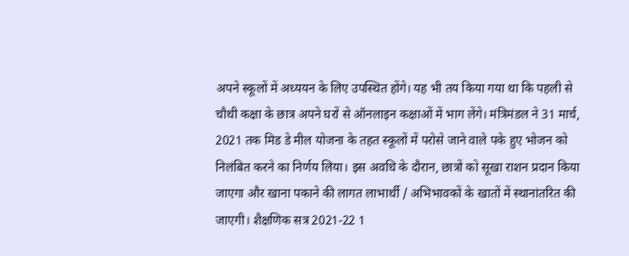अपने स्कूलों में अध्ययन के लिए उपस्थित होंगे। यह भी तय किया गया था कि पहली से चौथी कक्षा के छात्र अपने घरों से ऑनलाइन कक्षाओं में भाग लेंगे। मंत्रिमंडल ने 31 मार्च, 2021 तक मिड डे मील योजना के तहत स्कूलों में परोसे जाने वाले पके हुए भोजन को निलंबित करने का निर्णय लिया। इस अवधि के दौरान, छात्रों को सूखा राशन प्रदान किया जाएगा और खाना पकाने की लागत लाभार्थी / अभिभावकों के खातों में स्थानांतरित की जाएगी। शैक्षणिक सत्र 2021-22 1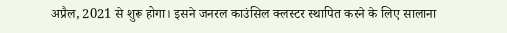अप्रैल, 2021 से शुरू होगा। इसने जनरल काउंसिल क्लस्टर स्थापित करने के लिए सालाना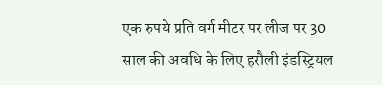एक रुपये प्रति वर्ग मीटर पर लीज पर 30 साल की अवधि के लिए हरौली इंडस्ट्रियल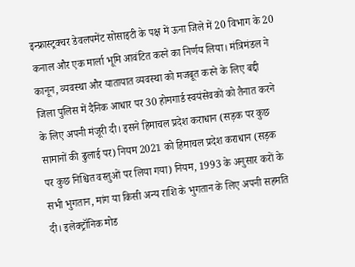इन्फ्रास्ट्रक्चर डेवलपमेंट सोसाइटी के पक्ष में ऊना जिले में 20 विभाग के 20 कनाल और एक मार्ला भूमि आवंटित करने का निर्णय लिया। मंत्रिमंडल ने कानून, व्यवस्था और यातायात व्यवस्था को मजबूत करने के लिए बद्दी जिला पुलिस में दैनिक आधार पर 30 होमगार्ड स्वयंसेवकों को तैनात करने के लिए अपनी मंजूरी दी। इसने हिमाचल प्रदेश कराधान (सड़क पर कुछ सामानों की ढुलाई पर) नियम 2021 को हिमाचल प्रदेश कराधान (सड़क पर कुछ निश्चित वस्तुओं पर लिया गया) नियम, 1993 के अनुसार करों के सभी भुगतान, मांग या किसी अन्य राशि के भुगतान के लिए अपनी सहमति दी। इलेक्ट्रॉनिक मोड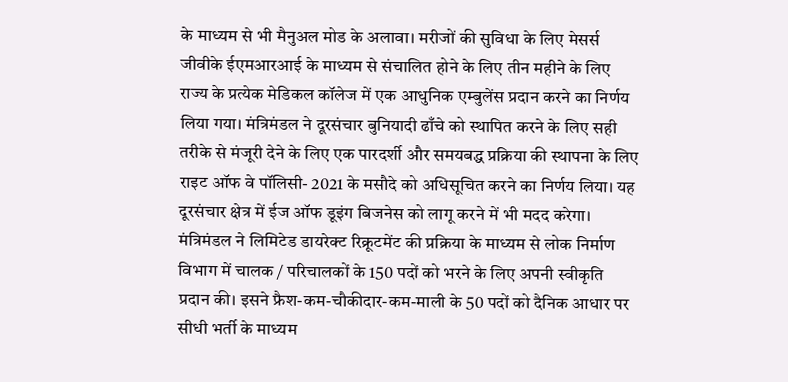के माध्यम से भी मैनुअल मोड के अलावा। मरीजों की सुविधा के लिए मेसर्स जीवीके ईएमआरआई के माध्यम से संचालित होने के लिए तीन महीने के लिए राज्य के प्रत्येक मेडिकल कॉलेज में एक आधुनिक एम्बुलेंस प्रदान करने का निर्णय लिया गया। मंत्रिमंडल ने दूरसंचार बुनियादी ढाँचे को स्थापित करने के लिए सही तरीके से मंजूरी देने के लिए एक पारदर्शी और समयबद्ध प्रक्रिया की स्थापना के लिए राइट ऑफ वे पॉलिसी- 2021 के मसौदे को अधिसूचित करने का निर्णय लिया। यह दूरसंचार क्षेत्र में ईज ऑफ डूइंग बिजनेस को लागू करने में भी मदद करेगा। मंत्रिमंडल ने लिमिटेड डायरेक्ट रिक्रूटमेंट की प्रक्रिया के माध्यम से लोक निर्माण विभाग में चालक / परिचालकों के 150 पदों को भरने के लिए अपनी स्वीकृति प्रदान की। इसने फ्रैश-कम-चौकीदार-कम-माली के 50 पदों को दैनिक आधार पर सीधी भर्ती के माध्यम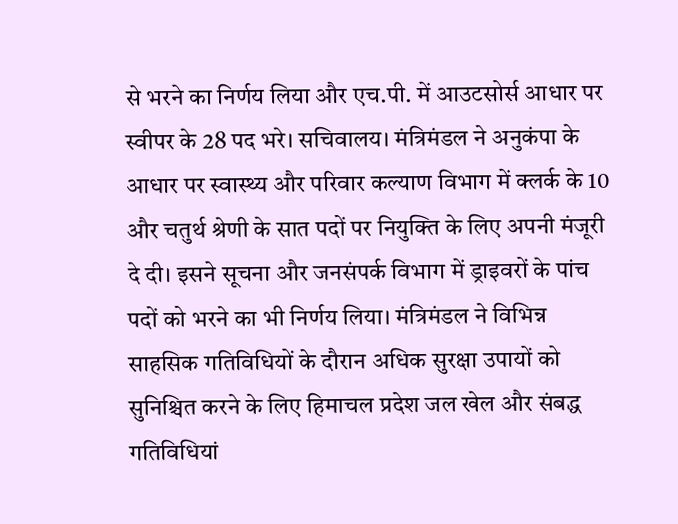से भरने का निर्णय लिया और एच.पी. में आउटसोर्स आधार पर स्वीपर के 28 पद भरे। सचिवालय। मंत्रिमंडल ने अनुकंपा के आधार पर स्वास्थ्य और परिवार कल्याण विभाग में क्लर्क के 10 और चतुर्थ श्रेणी के सात पदों पर नियुक्ति के लिए अपनी मंजूरी दे दी। इसने सूचना और जनसंपर्क विभाग में ड्राइवरों के पांच पदों को भरने का भी निर्णय लिया। मंत्रिमंडल ने विभिन्न साहसिक गतिविधियों के दौरान अधिक सुरक्षा उपायों को सुनिश्चित करने के लिए हिमाचल प्रदेश जल खेल और संबद्ध गतिविधियां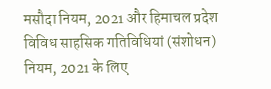मसौदा नियम, 2021 और हिमाचल प्रदेश विविध साहसिक गतिविधियां (संशोधन) नियम, 2021 के लिए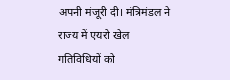अपनी मंजूरी दी। मंत्रिमंडल ने राज्य में एयरो खेल गतिविधियों को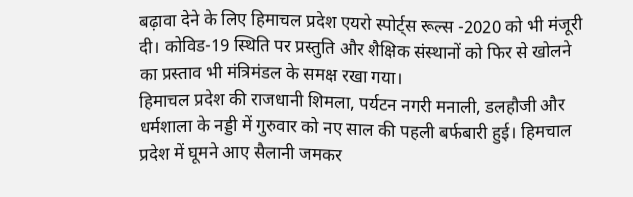बढ़ावा देने के लिए हिमाचल प्रदेश एयरो स्पोर्ट्स रूल्स -2020 को भी मंजूरी दी। कोविड-19 स्थिति पर प्रस्तुति और शैक्षिक संस्थानों को फिर से खोलने का प्रस्ताव भी मंत्रिमंडल के समक्ष रखा गया।
हिमाचल प्रदेश की राजधानी शिमला, पर्यटन नगरी मनाली, डलहौजी और धर्मशाला के नड्डी में गुरुवार को नए साल की पहली बर्फबारी हुई। हिमचाल प्रदेश में घूमने आए सैलानी जमकर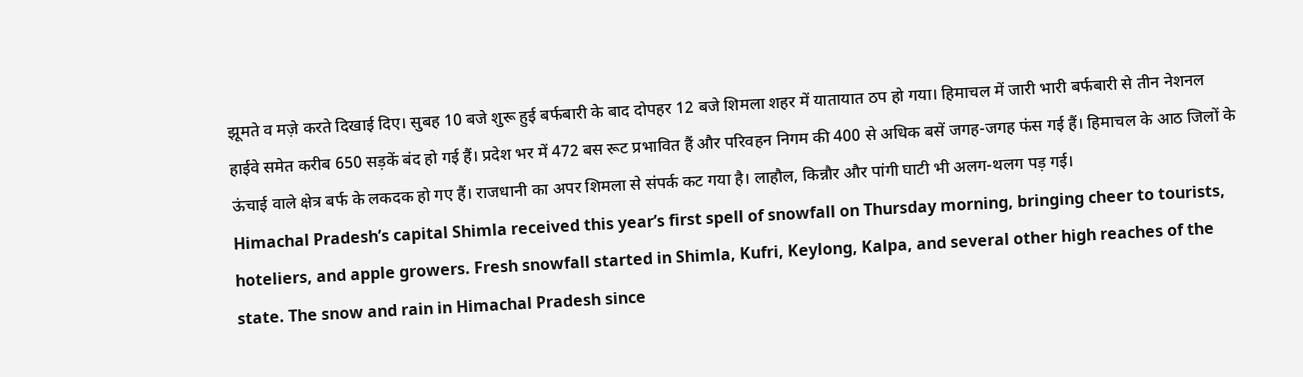झूमते व मज़े करते दिखाई दिए। सुबह 10 बजे शुरू हुई बर्फबारी के बाद दोपहर 12 बजे शिमला शहर में यातायात ठप हो गया। हिमाचल में जारी भारी बर्फबारी से तीन नेशनल हाईवे समेत करीब 650 सड़कें बंद हो गई हैं। प्रदेश भर में 472 बस रूट प्रभावित हैं और परिवहन निगम की 400 से अधिक बसें जगह-जगह फंस गई हैं। हिमाचल के आठ जिलों के ऊंचाई वाले क्षेत्र बर्फ के लकदक हो गए हैं। राजधानी का अपर शिमला से संपर्क कट गया है। लाहौल, किन्नौर और पांगी घाटी भी अलग-थलग पड़ गई।
Himachal Pradesh’s capital Shimla received this year’s first spell of snowfall on Thursday morning, bringing cheer to tourists, hoteliers, and apple growers. Fresh snowfall started in Shimla, Kufri, Keylong, Kalpa, and several other high reaches of the state. The snow and rain in Himachal Pradesh since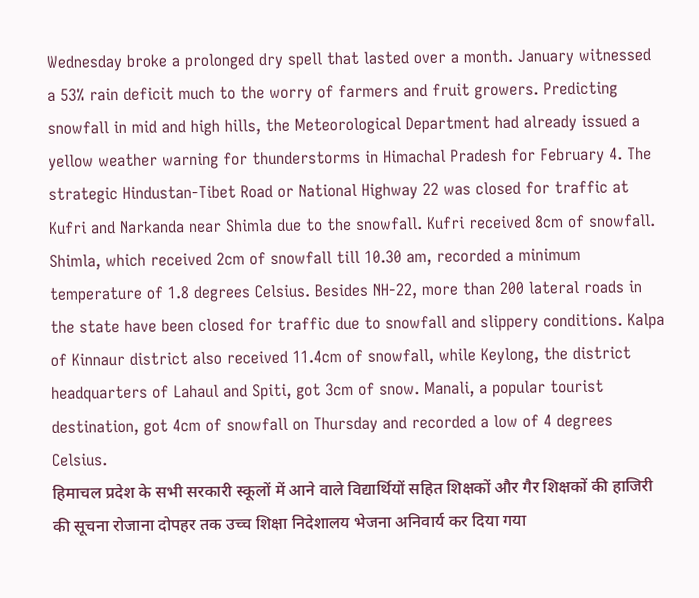Wednesday broke a prolonged dry spell that lasted over a month. January witnessed a 53% rain deficit much to the worry of farmers and fruit growers. Predicting snowfall in mid and high hills, the Meteorological Department had already issued a yellow weather warning for thunderstorms in Himachal Pradesh for February 4. The strategic Hindustan-Tibet Road or National Highway 22 was closed for traffic at Kufri and Narkanda near Shimla due to the snowfall. Kufri received 8cm of snowfall. Shimla, which received 2cm of snowfall till 10.30 am, recorded a minimum temperature of 1.8 degrees Celsius. Besides NH-22, more than 200 lateral roads in the state have been closed for traffic due to snowfall and slippery conditions. Kalpa of Kinnaur district also received 11.4cm of snowfall, while Keylong, the district headquarters of Lahaul and Spiti, got 3cm of snow. Manali, a popular tourist destination, got 4cm of snowfall on Thursday and recorded a low of 4 degrees Celsius.
हिमाचल प्रदेश के सभी सरकारी स्कूलों में आने वाले विद्यार्थियों सहित शिक्षकों और गैर शिक्षकों की हाजिरी की सूचना रोजाना दोपहर तक उच्च शिक्षा निदेशालय भेजना अनिवार्य कर दिया गया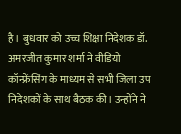है। बुधवार को उच्च शिक्षा निदेशक डॉ. अमरजीत कुमार शर्मा ने वीडियो कॉन्फ्रेंसिंग के माध्यम से सभी जिला उप निदेशकों के साथ बैठक की। उन्होंने ने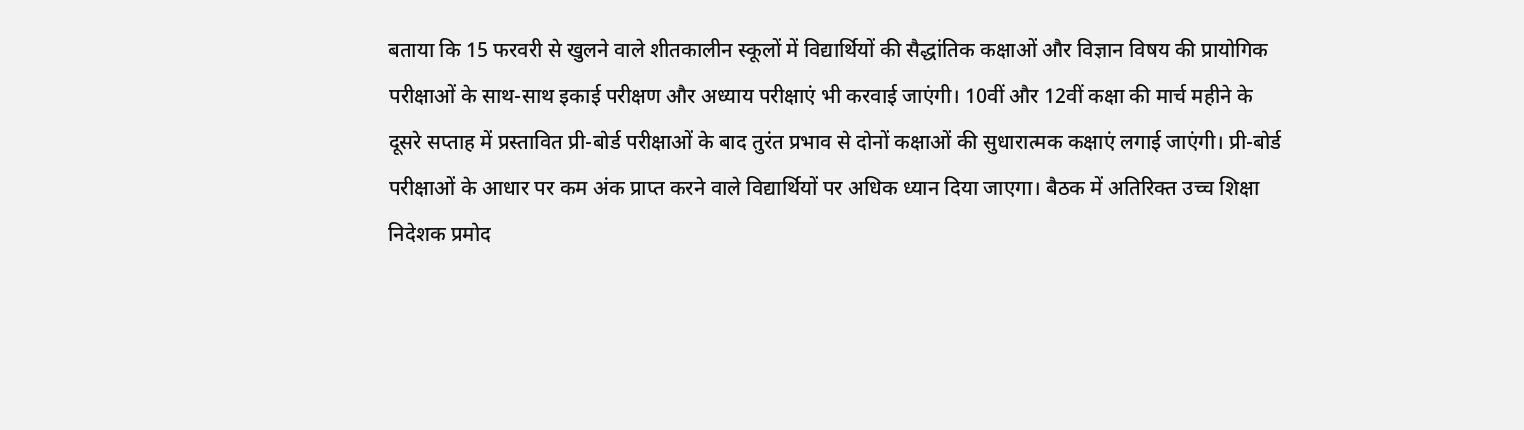बताया कि 15 फरवरी से खुलने वाले शीतकालीन स्कूलों में विद्यार्थियों की सैद्धांतिक कक्षाओं और विज्ञान विषय की प्रायोगिक परीक्षाओं के साथ-साथ इकाई परीक्षण और अध्याय परीक्षाएं भी करवाई जाएंगी। 10वीं और 12वीं कक्षा की मार्च महीने के दूसरे सप्ताह में प्रस्तावित प्री-बोर्ड परीक्षाओं के बाद तुरंत प्रभाव से दोनों कक्षाओं की सुधारात्मक कक्षाएं लगाई जाएंगी। प्री-बोर्ड परीक्षाओं के आधार पर कम अंक प्राप्त करने वाले विद्यार्थियों पर अधिक ध्यान दिया जाएगा। बैठक में अतिरिक्त उच्च शिक्षा निदेशक प्रमोद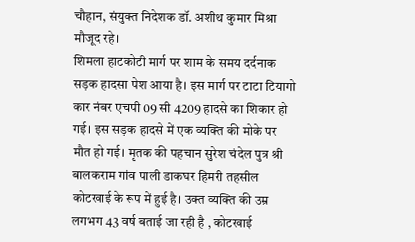चौहान, संयुक्त निदेशक डॉ. अशीथ कुमार मिश्रा मौजूद रहे।
शिमला हाटकोटी मार्ग पर शाम के समय दर्दनाक सड़क हादसा पेश आया है। इस मार्ग पर टाटा टियागो कार नंबर एचपी 09 सी 4209 हादसे का शिकार हो गई। इस सड़क हादसे में एक व्यक्ति की मोके पर मौत हो गई। मृतक की पहचान सुरेश चंदेल पुत्र श्री बालकराम गांव पाली डाकघर हिमरी तहसील कोटखाई के रूप में हुई है। उक्त व्यक्ति की उम्र लगभग 43 वर्ष बताई जा रही है , कोटखाई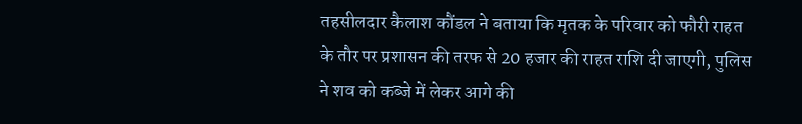तहसीलदार कैलाश कौंडल ने बताया कि मृतक के परिवार को फौरी राहत के तौर पर प्रशासन की तरफ से 20 हजार की राहत राशि दी जाएगी, पुलिस ने शव को कब्जे में लेकर आगे की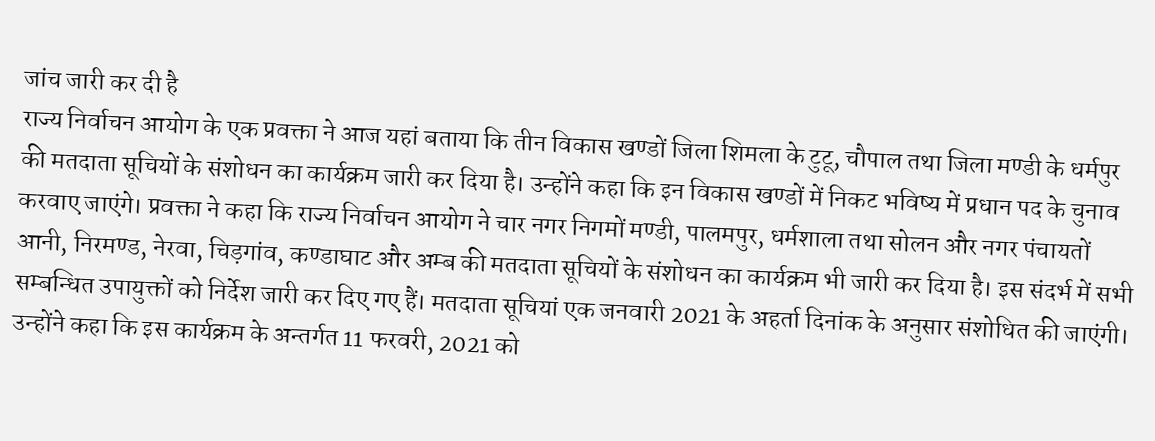जांच जारी कर दी है
राज्य निर्वाचन आयोग के एक प्रवक्ता ने आज यहां बताया कि तीन विकास खण्डों जिला शिमला के टुटू, चौपाल तथा जिला मण्डी के धर्मपुर की मतदाता सूचियों के संशोधन का कार्यक्रम जारी कर दिया है। उन्होंने कहा कि इन विकास खण्डों में निकट भविष्य में प्रधान पद के चुनाव करवाए जाएंगे। प्रवक्ता ने कहा कि राज्य निर्वाचन आयोग ने चार नगर निगमों मण्डी, पालमपुर, धर्मशाला तथा सोलन और नगर पंचायतों आनी, निरमण्ड, नेरवा, चिड़गांव, कण्डाघाट और अम्ब की मतदाता सूचियों के संशोधन का कार्यक्रम भी जारी कर दिया है। इस संदर्भ में सभी सम्बन्धित उपायुक्तों को निर्देश जारी कर दिए गए हैं। मतदाता सूचियां एक जनवारी 2021 के अहर्ता दिनांक के अनुसार संशोधित की जाएंगी। उन्होंने कहा कि इस कार्यक्रम के अन्तर्गत 11 फरवरी, 2021 को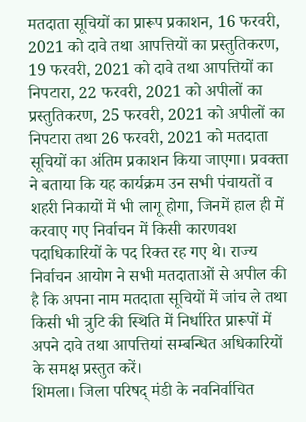मतदाता सूचियों का प्रारूप प्रकाशन, 16 फरवरी, 2021 को दावे तथा आपत्तियों का प्रस्तुतिकरण, 19 फरवरी, 2021 को दावे तथा आपत्तियों का निपटारा, 22 फरवरी, 2021 को अपीलों का प्रस्तुतिकरण, 25 फरवरी, 2021 को अपीलों का निपटारा तथा 26 फरवरी, 2021 को मतदाता सूचियों का अंतिम प्रकाशन किया जाएगा। प्रवक्ता ने बताया कि यह कार्यक्रम उन सभी पंचायतों व शहरी निकायों में भी लागू होगा, जिनमें हाल ही में करवाए गए निर्वाचन में किसी कारणवश पदाधिकारियों के पद रिक्त रह गए थे। राज्य निर्वाचन आयोग ने सभी मतदाताओं से अपील की है कि अपना नाम मतदाता सूचियों में जांच ले तथा किसी भी त्रुटि की स्थिति में निर्धारित प्रारूपों में अपने दावे तथा आपत्तियां सम्बन्धित अधिकारियों के समक्ष प्रस्तुत करें।
शिमला। जिला परिषद् मंडी के नवनिर्वाचित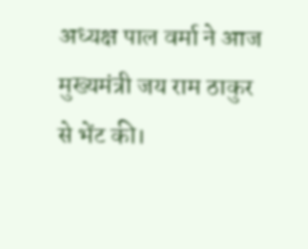अध्यक्ष पाल वर्मा ने आज मुख्यमंत्री जय राम ठाकुर से भेंट की।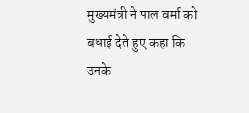मुख्यमंत्री ने पाल वर्मा को बधाई देते हुए कहा कि उनके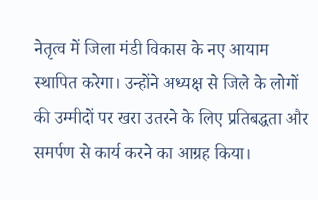नेतृत्व में जिला मंडी विकास के नए आयाम स्थापित करेगा। उन्होंने अध्यक्ष से जिले के लोगों की उम्मीदों पर खरा उतरने के लिए प्रतिबद्धता और समर्पण से कार्य करने का आग्रह किया।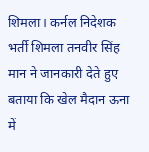शिमला। कर्नल निदेशक भर्ती शिमला तनवीर सिंह मान ने जानकारी देते हुए बताया कि खेल मैदान ऊना में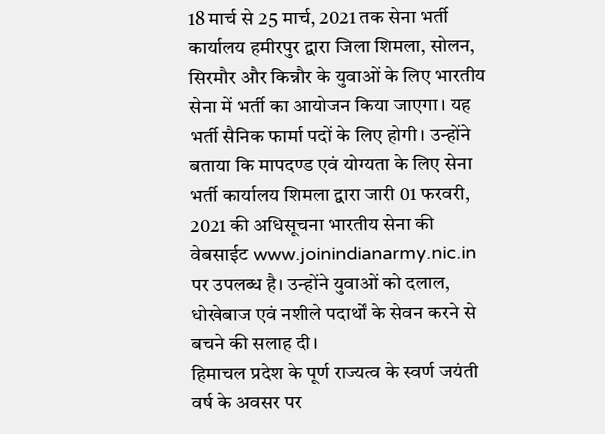18 मार्च से 25 मार्च, 2021 तक सेना भर्ती कार्यालय हमीरपुर द्वारा जिला शिमला, सोलन, सिरमौर और किन्नौर के युवाओं के लिए भारतीय सेना में भर्ती का आयोजन किया जाएगा। यह भर्ती सैनिक फार्मा पदों के लिए होगी। उन्होंने बताया कि मापदण्ड एवं योग्यता के लिए सेना भर्ती कार्यालय शिमला द्वारा जारी 01 फरवरी, 2021 की अधिसूचना भारतीय सेना की वेबसाईट www.joinindianarmy.nic.in पर उपलब्ध है। उन्होंने युवाओं को दलाल, धोखेबाज एवं नशीले पदार्थों के सेवन करने से बचने की सलाह दी।
हिमाचल प्रदेश के पूर्ण राज्यत्व के स्वर्ण जयंती वर्ष के अवसर पर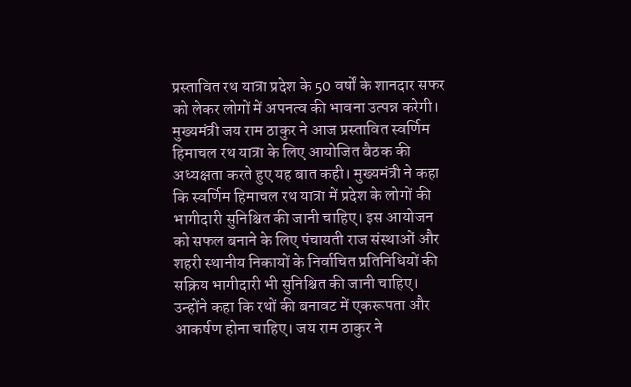प्रस्तावित रथ यात्रा प्रदेश के 50 वर्षों के शानदार सफर को लेकर लोगों में अपनत्व की भावना उत्पन्न करेगी। मुख्यमंत्री जय राम ठाकुर ने आज प्रस्तावित स्वर्णिम हिमाचल रथ यात्रा के लिए आयोजित बैठक की अध्यक्षता करते हुए यह बात कही। मुख्यमंत्री ने कहा कि स्वर्णिम हिमाचल रथ यात्रा में प्रदेश के लोगों की भागीदारी सुनिश्चित की जानी चाहिए। इस आयोजन को सफल बनाने के लिए पंचायती राज संस्थाओं और शहरी स्थानीय निकायों के निर्वाचित प्रतिनिधियों की सक्रिय भागीदारी भी सुनिश्चित की जानी चाहिए। उन्होंने कहा कि रथों की बनावट में एकरूपता और आकर्षण होना चाहिए। जय राम ठाकुर ने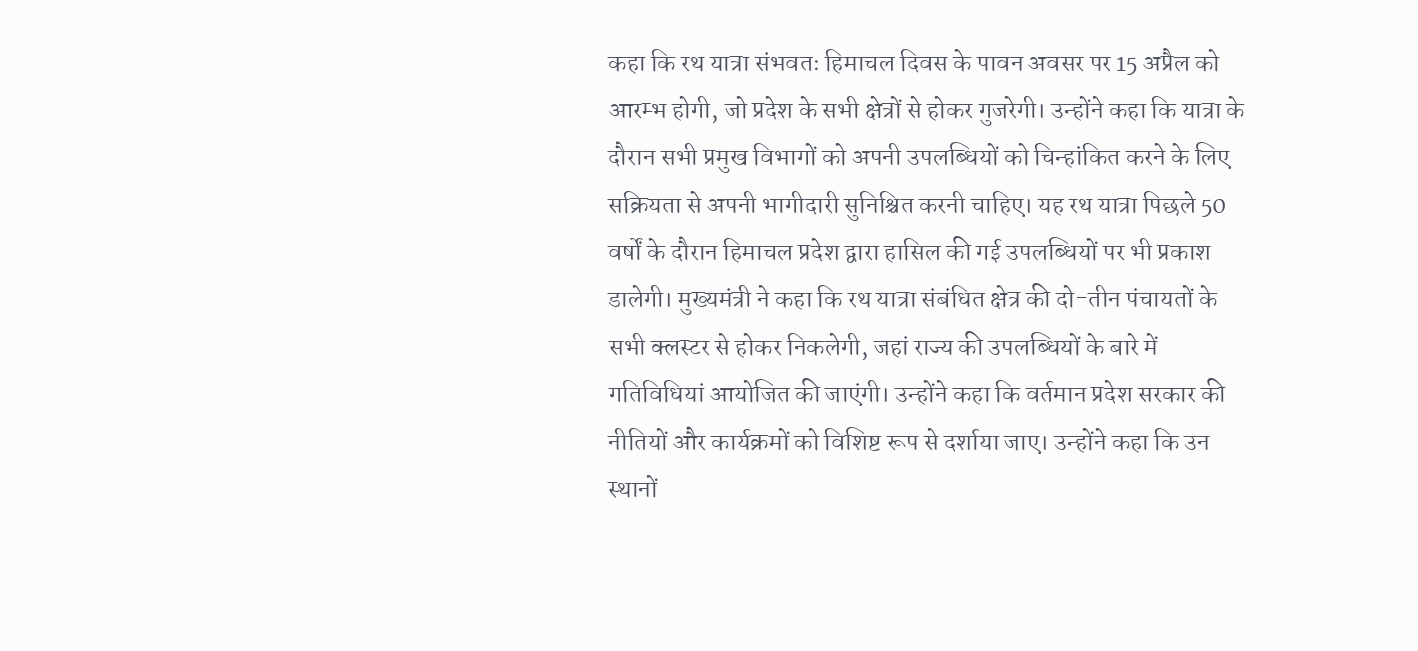कहा कि रथ यात्रा संभवतः हिमाचल दिवस के पावन अवसर पर 15 अप्रैल को आरम्भ होगी, जो प्रदेश के सभी क्षेत्रों से होकर गुजरेगी। उन्होंने कहा कि यात्रा के दौरान सभी प्रमुख विभागों को अपनी उपलब्धियों को चिन्हांकित करने के लिए सक्रियता से अपनी भागीदारी सुनिश्चित करनी चाहिए। यह रथ यात्रा पिछले 50 वर्षों के दौरान हिमाचल प्रदेश द्वारा हासिल की गई उपलब्धियों पर भी प्रकाश डालेगी। मुख्यमंत्री ने कहा कि रथ यात्रा संबंधित क्षेत्र की दो-तीन पंचायतों के सभी क्लस्टर से होकर निकलेगी, जहां राज्य की उपलब्धियों के बारे में गतिविधियां आयोजित की जाएंगी। उन्होंने कहा कि वर्तमान प्रदेश सरकार की नीतियों और कार्यक्रमों को विशिष्ट रूप से दर्शाया जाए। उन्होंने कहा कि उन स्थानों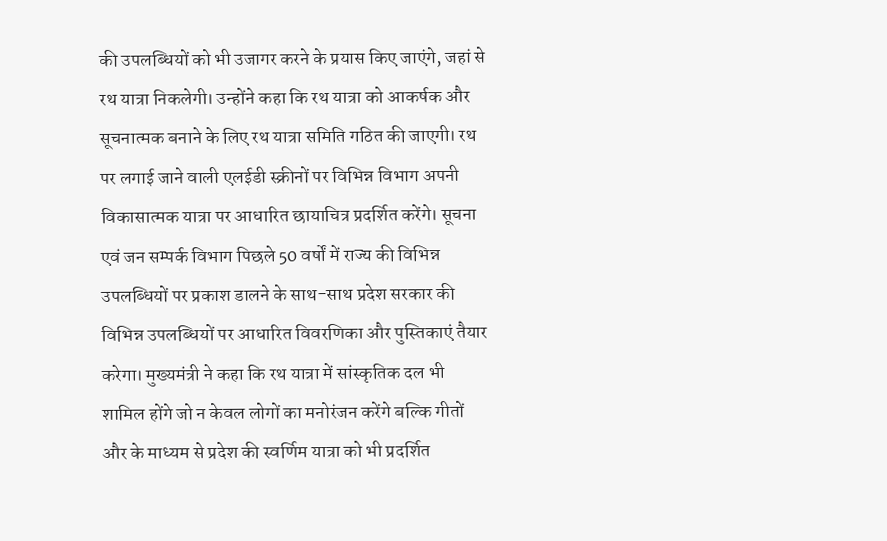की उपलब्धियों को भी उजागर करने के प्रयास किए जाएंगे, जहां से रथ यात्रा निकलेगी। उन्होंने कहा कि रथ यात्रा को आकर्षक और सूचनात्मक बनाने के लिए रथ यात्रा समिति गठित की जाएगी। रथ पर लगाई जाने वाली एलईडी स्क्रीनों पर विभिन्न विभाग अपनी विकासात्मक यात्रा पर आधारित छायाचित्र प्रदर्शित करेंगे। सूचना एवं जन सम्पर्क विभाग पिछले 50 वर्षों में राज्य की विभिन्न उपलब्धियों पर प्रकाश डालने के साथ-साथ प्रदेश सरकार की विभिन्न उपलब्धियों पर आधारित विवरणिका और पुस्तिकाएं तैयार करेगा। मुख्यमंत्री ने कहा कि रथ यात्रा में सांस्कृतिक दल भी शामिल होंगे जो न केवल लोगों का मनोरंजन करेंगे बल्कि गीतों और के माध्यम से प्रदेश की स्वर्णिम यात्रा को भी प्रदर्शित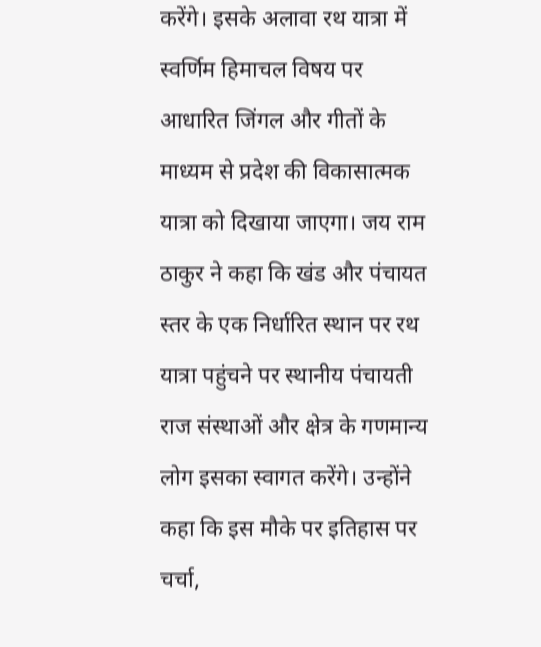करेंगे। इसके अलावा रथ यात्रा में स्वर्णिम हिमाचल विषय पर आधारित जिंगल और गीतों के माध्यम से प्रदेश की विकासात्मक यात्रा को दिखाया जाएगा। जय राम ठाकुर ने कहा कि खंड और पंचायत स्तर के एक निर्धारित स्थान पर रथ यात्रा पहुंचने पर स्थानीय पंचायती राज संस्थाओं और क्षेत्र के गणमान्य लोग इसका स्वागत करेंगे। उन्होंने कहा कि इस मौके पर इतिहास पर चर्चा,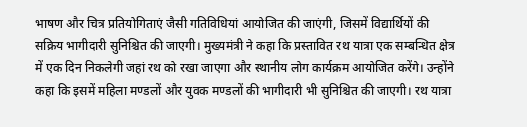भाषण और चित्र प्रतियोगिताएं जैसी गतिविधियां आयोजित की जाएंगी, जिसमें विद्यार्थियों की सक्रिय भागीदारी सुनिश्चित की जाएगी। मुख्यमंत्री ने कहा कि प्रस्तावित रथ यात्रा एक सम्बन्धित क्षेत्र में एक दिन निकलेगी जहां रथ को रखा जाएगा और स्थानीय लोग कार्यक्रम आयोजित करेंगे। उन्होंने कहा कि इसमें महिला मण्डलों और युवक मण्डलों की भागीदारी भी सुनिश्चित की जाएगी। रथ यात्रा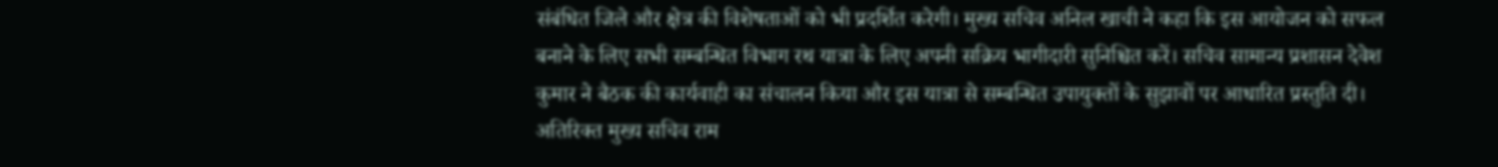संबंधित जिले और क्षेत्र की विशेषताओं को भी प्रदर्शित करेगी। मुख्य सचिव अनिल खाची ने कहा कि इस आयोजन को सफल बनाने के लिए सभी सम्बन्धित विभाग रथ यात्रा के लिए अपनी सक्रिय भागीदारी सुनिश्चित करें। सचिव सामान्य प्रशासन देवेश कुमार ने बैठक की कार्यवाही का संचालन किया और इस यात्रा से सम्बन्धित उपायुक्तों के सुझावों पर आधारित प्रस्तुति दी। अतिरिक्त मुख्य सचिव राम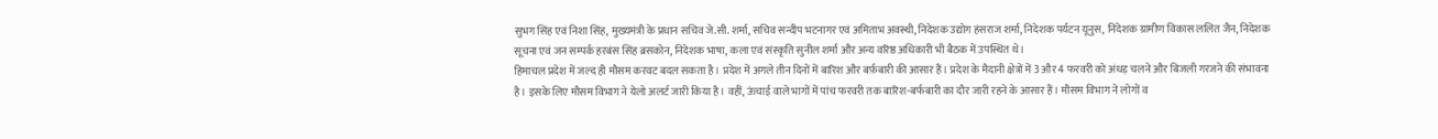सुभग सिंह एवं निशा सिंह, मुख्यमंत्री के प्रधान सचिव जे.सी. शर्मा, सचिव सन्दीप भटनागर एवं अमिताभ अवस्थी, निदेशक उद्योग हंसराज शर्मा, निदेशक पर्यटन यूनुस, निदेशक ग्रामीण विकास ललित जैन, निदेशक सूचना एवं जन सम्पर्क हरबंस सिंह ब्रसकोन, निदेशक भाषा, कला एवं संस्कृति सुनील शर्मा और अन्य वरिष्ठ अधिकारी भी बैठक में उपस्थित थे।
हिमाचल प्रदेश में जल्द ही मौसम करवट बदल सकता है। प्रदेश में अगले तीन दिनों में बारिश और बर्फ़बारी की आसार हैं। प्रदेश के मैदानी क्षेत्रों में 3 और 4 फरवरी को अंधड़ चलने और बिजली गरजने की संभावना है। इसके लिए मौसम विभाग ने येलो अलर्ट जारी किया है। वहीं, ऊंचाई वाले भागों में पांच फरवरी तक बारिश-बर्फबारी का दौर जारी रहने के आसार हैं। मौसम विभाग ने लोगों व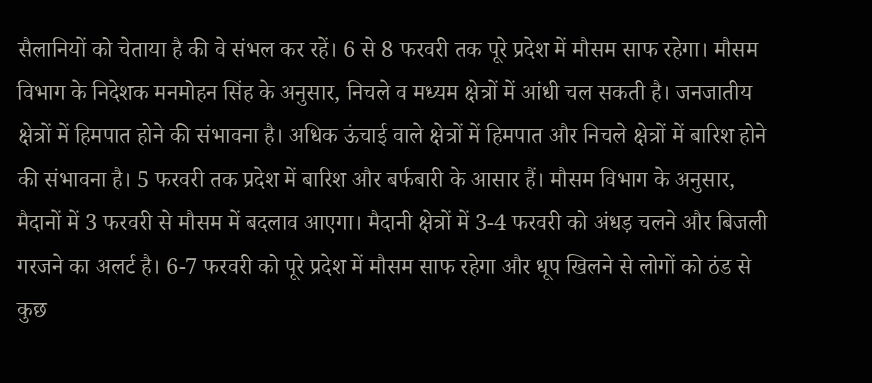सैलानियों को चेताया है की वे संभल कर रहें। 6 से 8 फरवरी तक पूरे प्रदेश में मौसम साफ रहेगा। मौसम विभाग के निदेशक मनमोहन सिंह के अनुसार, निचले व मध्यम क्षेत्रों में आंधी चल सकती है। जनजातीय क्षेत्रों में हिमपात होने की संभावना है। अधिक ऊंचाई वाले क्षेत्रों में हिमपात और निचले क्षेत्रों में बारिश होने की संभावना है। 5 फरवरी तक प्रदेश में बारिश और बर्फबारी के आसार हैं। मौसम विभाग के अनुसार, मैदानों में 3 फरवरी से मौसम में बदलाव आएगा। मैदानी क्षेत्रों में 3-4 फरवरी को अंधड़ चलने और बिजली गरजने का अलर्ट है। 6-7 फरवरी को पूरे प्रदेश में मौसम साफ रहेगा और धूप खिलने से लोगों को ठंड से कुछ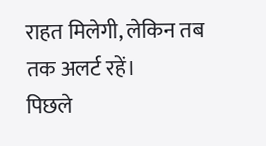राहत मिलेगी, लेकिन तब तक अलर्ट रहें।
पिछले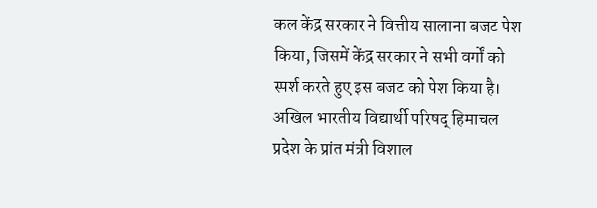कल केंद्र सरकार ने वित्तीय सालाना बजट पेश किया, जिसमें केंद्र सरकार ने सभी वर्गों को स्पर्श करते हुए इस बजट को पेश किया है। अखिल भारतीय विद्यार्थी परिषद् हिमाचल प्रदेश के प्रांत मंत्री विशाल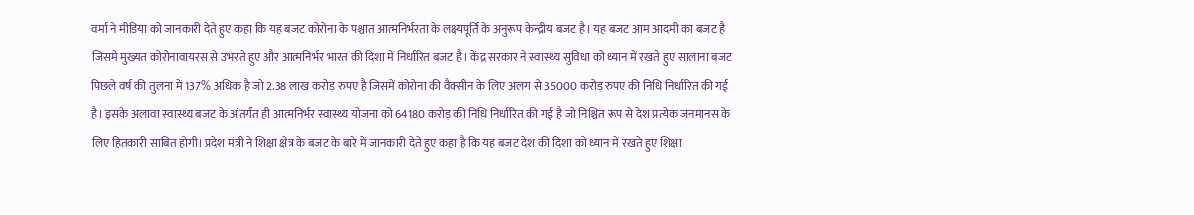वर्मा ने मीडिया को जानकारी देते हुए कहा कि यह बजट कोरोना के पश्चात आत्मनिर्भरता के लक्ष्यपूर्ति के अनुरूप केन्द्रीय बजट है। यह बजट आम आदमी का बजट है जिसमे मुख्यत कोरोनावायरस से उभरते हुए और आत्मनिर्भर भारत की दिशा में निर्धारित बजट है। केंद्र सरकार ने स्वास्थ्य सुविधा को ध्यान में रखते हुए सालाना बजट पिछले वर्ष की तुलना में 137% अधिक है जो 2.38 लाख करोड़ रुपए है जिसमें कोरोना की वैक्सीन के लिए अलग से 35000 करोड़ रुपए की निधि निर्धारित की गई है। इसके अलावा स्वास्थ्य बजट के अंतर्गत ही आत्मनिर्भर स्वास्थ्य योजना को 64180 करोड़ की निधि निर्धारित की गई है जो निश्चित रूप से देश प्रत्येक जनमानस के लिए हितकारी साबित होगी। प्रदेश मंत्री ने शिक्षा क्षेत्र के बजट के बारे में जानकारी देते हुए कहा है कि यह बजट देश की दिशा को ध्यान में रखते हुए शिक्षा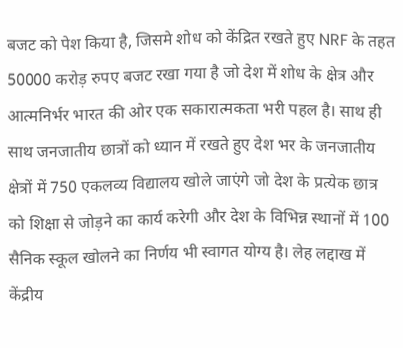बजट को पेश किया है, जिसमे शोध को केंद्रित रखते हुए NRF के तहत 50000 करोड़ रुपए बजट रखा गया है जो देश में शोध के क्षेत्र और आत्मनिर्भर भारत की ओर एक सकारात्मकता भरी पहल है। साथ ही साथ जनजातीय छात्रों को ध्यान में रखते हुए देश भर के जनजातीय क्षेत्रों में 750 एकलव्य विद्यालय खोले जाएंगे जो देश के प्रत्येक छात्र को शिक्षा से जोड़ने का कार्य करेगी और देश के विभिन्न स्थानों में 100 सैनिक स्कूल खोलने का निर्णय भी स्वागत योग्य है। लेह लद्दाख में केंद्रीय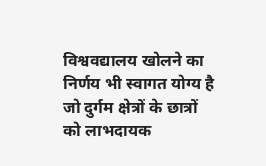विश्ववद्यालय खोलने का निर्णय भी स्वागत योग्य है जो दुर्गम क्षेत्रों के छात्रों को लाभदायक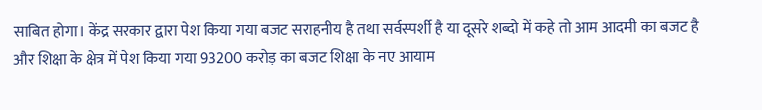साबित होगा। केंद्र सरकार द्वारा पेश किया गया बजट सराहनीय है तथा सर्वस्पर्शी है या दूसरे शब्दो में कहे तो आम आदमी का बजट है और शिक्षा के क्षेत्र में पेश किया गया 93200 करोड़ का बजट शिक्षा के नए आयाम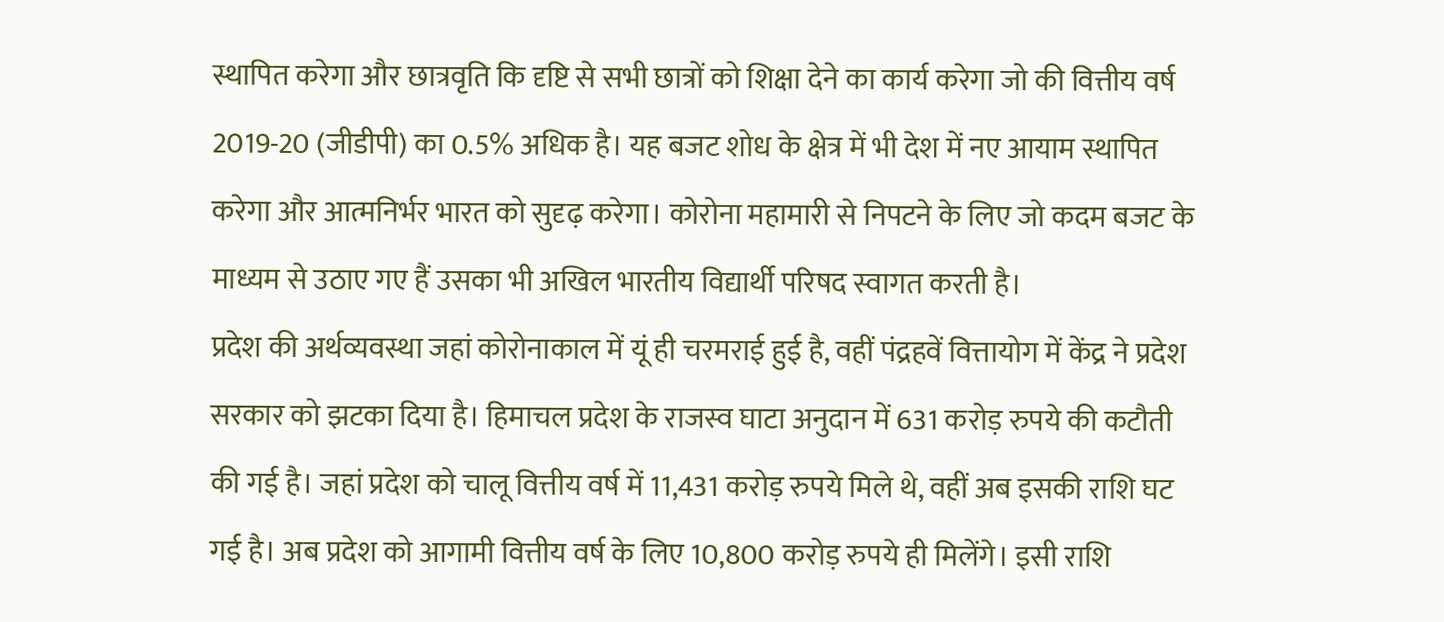स्थापित करेगा और छात्रवृति कि दृष्टि से सभी छात्रों को शिक्षा देने का कार्य करेगा जो की वित्तीय वर्ष 2019-20 (जीडीपी) का 0.5% अधिक है। यह बजट शोध के क्षेत्र में भी देश में नए आयाम स्थापित करेगा और आत्मनिर्भर भारत को सुदृढ़ करेगा। कोरोना महामारी से निपटने के लिए जो कदम बजट के माध्यम से उठाए गए हैं उसका भी अखिल भारतीय विद्यार्थी परिषद स्वागत करती है।
प्रदेश की अर्थव्यवस्था जहां कोरोनाकाल में यूं ही चरमराई हुई है, वहीं पंद्रहवें वित्तायोग में केंद्र ने प्रदेश सरकार को झटका दिया है। हिमाचल प्रदेश के राजस्व घाटा अनुदान में 631 करोड़ रुपये की कटौती की गई है। जहां प्रदेश को चालू वित्तीय वर्ष में 11,431 करोड़ रुपये मिले थे, वहीं अब इसकी राशि घट गई है। अब प्रदेश को आगामी वित्तीय वर्ष के लिए 10,800 करोड़ रुपये ही मिलेंगे। इसी राशि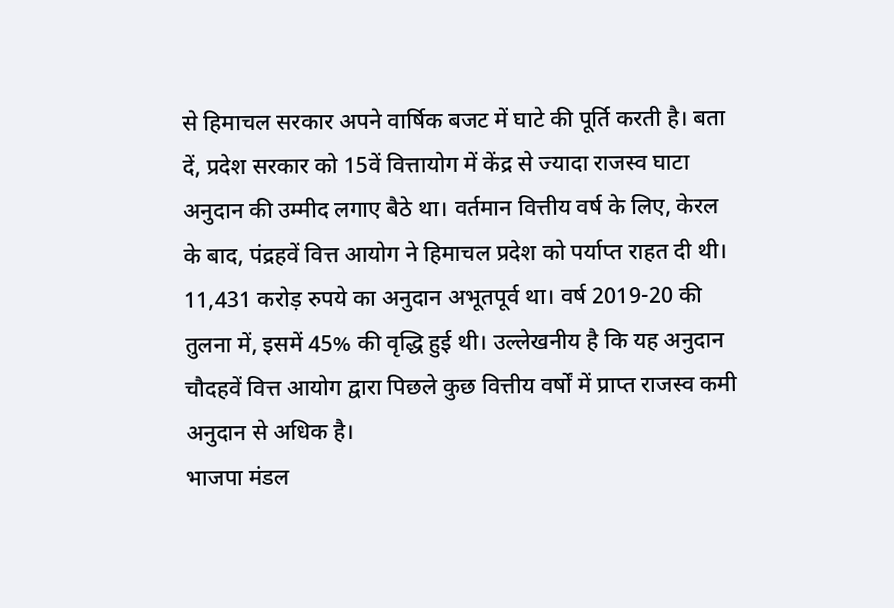से हिमाचल सरकार अपने वार्षिक बजट में घाटे की पूर्ति करती है। बता दें, प्रदेश सरकार को 15वें वित्तायोग में केंद्र से ज्यादा राजस्व घाटा अनुदान की उम्मीद लगाए बैठे था। वर्तमान वित्तीय वर्ष के लिए, केरल के बाद, पंद्रहवें वित्त आयोग ने हिमाचल प्रदेश को पर्याप्त राहत दी थी। 11,431 करोड़ रुपये का अनुदान अभूतपूर्व था। वर्ष 2019-20 की तुलना में, इसमें 45% की वृद्धि हुई थी। उल्लेखनीय है कि यह अनुदान चौदहवें वित्त आयोग द्वारा पिछले कुछ वित्तीय वर्षों में प्राप्त राजस्व कमी अनुदान से अधिक है।
भाजपा मंडल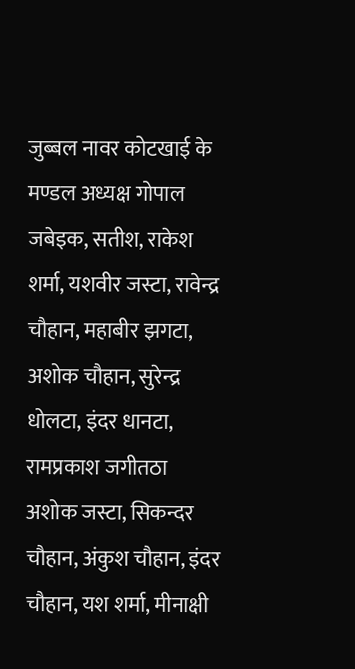जुब्बल नावर कोटखाई के मण्डल अध्यक्ष गोपाल जबेइक, सतीश, राकेश शर्मा, यशवीर जस्टा, रावेन्द्र चौहान, महाबीर झगटा, अशोक चौहान, सुरेन्द्र धोलटा, इंदर धानटा, रामप्रकाश जगीतठा अशोक जस्टा, सिकन्दर चौहान, अंकुश चौहान, इंदर चौहान, यश शर्मा, मीनाक्षी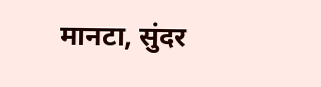मानटा, सुंदर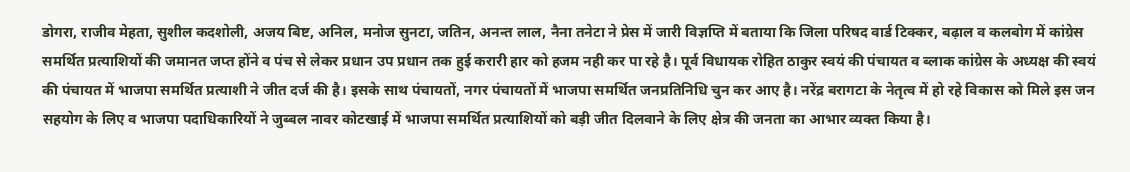डोगरा, राजीव मेहता, सुशील कदशोली, अजय बिष्ट, अनिल, मनोज सुनटा, जतिन, अनन्त लाल, नैना तनेटा ने प्रेस में जारी विज्ञप्ति में बताया कि जिला परिषद वार्ड टिक्कर, बढ़ाल व कलबोग में कांग्रेस समर्थित प्रत्याशियों की जमानत जप्त होंने व पंच से लेकर प्रधान उप प्रधान तक हुई करारी हार को हजम नही कर पा रहे है। पूर्व विधायक रोहित ठाकुर स्वयं की पंचायत व ब्लाक कांग्रेस के अध्यक्ष की स्वयं की पंचायत में भाजपा समर्थित प्रत्याशी ने जीत दर्ज की है। इसके साथ पंचायतों, नगर पंचायतों में भाजपा समर्थित जनप्रतिनिधि चुन कर आए है। नरेंद्र बरागटा के नेतृत्व में हो रहे विकास को मिले इस जन सहयोग के लिए व भाजपा पदाधिकारियों ने जुब्बल नावर कोटखाई में भाजपा समर्थित प्रत्याशियों को बड़ी जीत दिलवाने के लिए क्षेत्र की जनता का आभार व्यक्त किया है।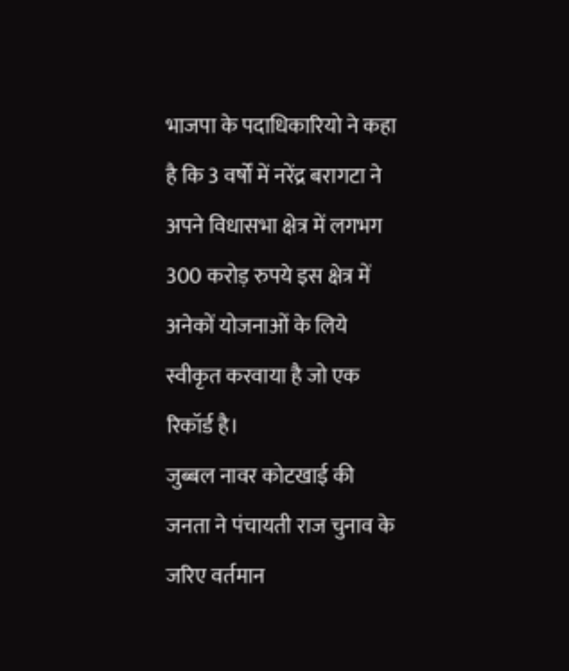भाजपा के पदाधिकारियो ने कहा है कि 3 वर्षों में नरेंद्र बरागटा ने अपने विधासभा क्षेत्र में लगभग 300 करोड़ रुपये इस क्षेत्र में अनेकों योजनाओं के लिये स्वीकृत करवाया है जो एक रिकॉर्ड है।
जुब्बल नावर कोटखाई की जनता ने पंचायती राज चुनाव के जरिए वर्तमान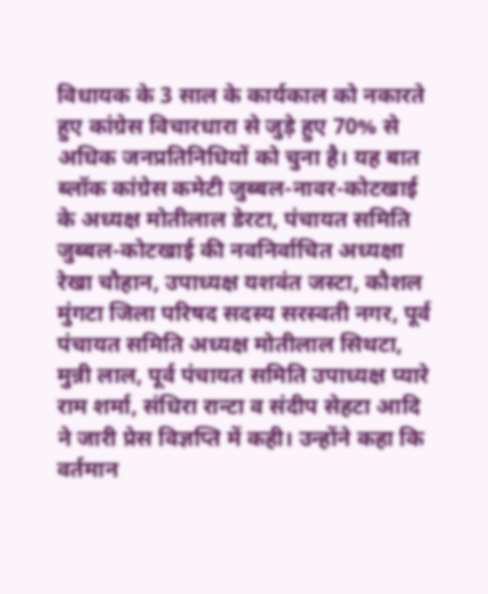विधायक के 3 साल के कार्यकाल को नकारते हुए कांग्रेस विचारधारा से जुड़े हुए 70% से अधिक जनप्रतिनिधियों को चुना है। यह बात ब्लॉक कांग्रेस कमेटी जुब्बल-नावर-कोटखाई के अध्यक्ष मोतीलाल डेरटा, पंचायत समिति जुब्बल-कोटखाई की नवनिर्वाचित अध्यक्षा रेखा चौहान, उपाध्यक्ष यशवंत जस्टा, कौशल मुंगटा जिला परिषद सदस्य सरस्वती नगर, पूर्व पंचायत समिति अध्यक्ष मोतीलाल सिथटा, मुन्नी लाल, पूर्व पंचायत समिति उपाध्यक्ष प्यारे राम शर्मा, संधिरा रान्टा व संदीप सेहटा आदि ने जारी प्रेस विज्ञप्ति में कही। उन्होंने कहा कि वर्तमान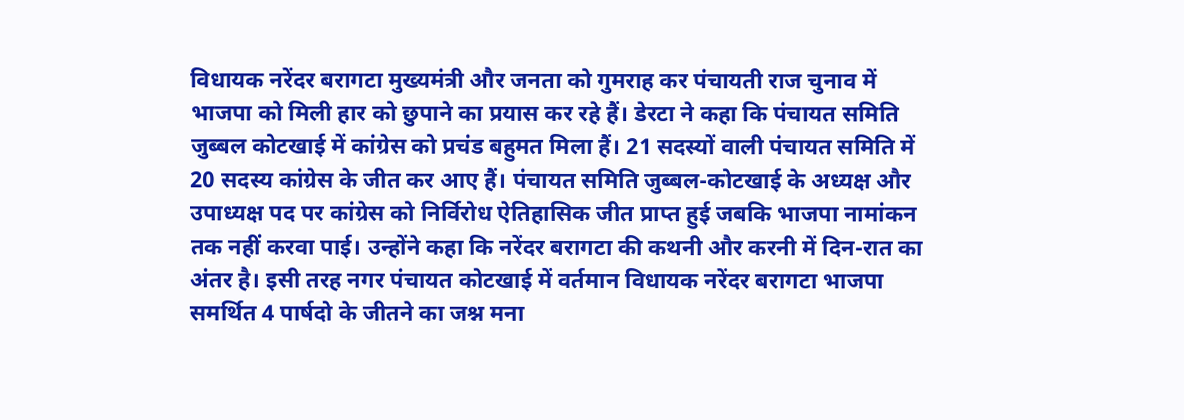विधायक नरेंदर बरागटा मुख्यमंत्री और जनता को गुमराह कर पंचायती राज चुनाव में भाजपा को मिली हार को छुपाने का प्रयास कर रहे हैं। डेरटा ने कहा कि पंचायत समिति जुब्बल कोटखाई में कांग्रेस को प्रचंड बहुमत मिला हैं। 21 सदस्यों वाली पंचायत समिति में 20 सदस्य कांग्रेस के जीत कर आए हैं। पंचायत समिति जुब्बल-कोटखाई के अध्यक्ष और उपाध्यक्ष पद पर कांग्रेस को निर्विरोध ऐतिहासिक जीत प्राप्त हुई जबकि भाजपा नामांकन तक नहीं करवा पाई। उन्होंने कहा कि नरेंदर बरागटा की कथनी और करनी में दिन-रात का अंतर है। इसी तरह नगर पंचायत कोटखाई में वर्तमान विधायक नरेंदर बरागटा भाजपा समर्थित 4 पार्षदो के जीतने का जश्न मना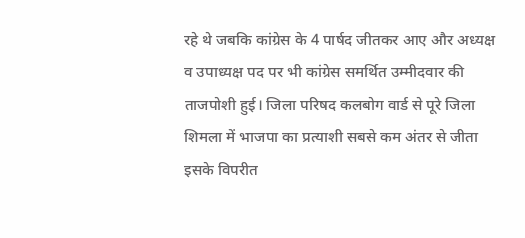रहे थे जबकि कांग्रेस के 4 पार्षद जीतकर आए और अध्यक्ष व उपाध्यक्ष पद पर भी कांग्रेस समर्थित उम्मीदवार की ताजपोशी हुई। जिला परिषद कलबोग वार्ड से पूरे जिला शिमला में भाजपा का प्रत्याशी सबसे कम अंतर से जीता इसके विपरीत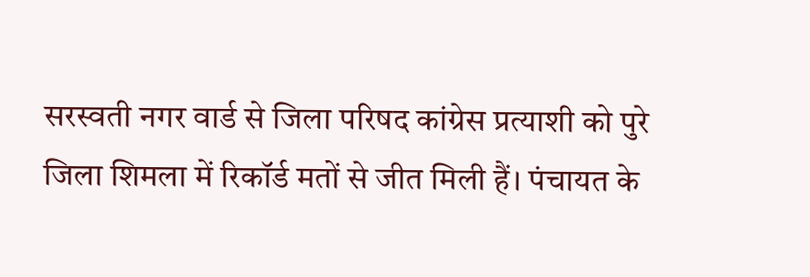सरस्वती नगर वार्ड से जिला परिषद कांग्रेस प्रत्याशी को पुरे जिला शिमला में रिकॉर्ड मतों से जीत मिली हैं। पंचायत के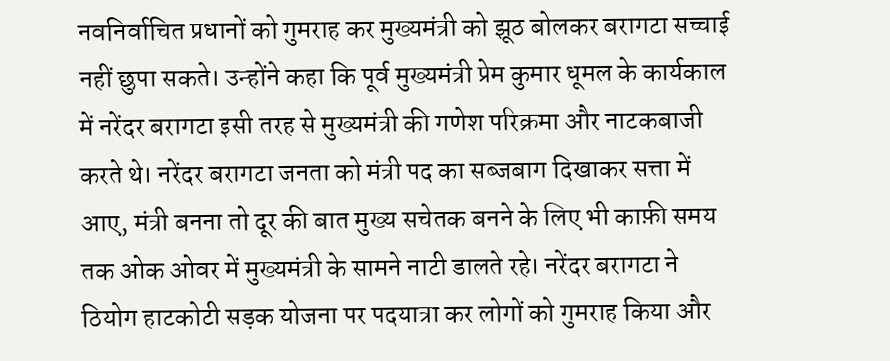नवनिर्वाचित प्रधानों को गुमराह कर मुख्यमंत्री को झूठ बोलकर बरागटा सच्चाई नहीं छुपा सकते। उन्होंने कहा कि पूर्व मुख्यमंत्री प्रेम कुमार धूमल के कार्यकाल में नरेंदर बरागटा इसी तरह से मुख्यमंत्री की गणेश परिक्रमा और नाटकबाजी करते थे। नरेंदर बरागटा जनता को मंत्री पद का सब्जबाग दिखाकर सत्ता में आए, मंत्री बनना तो दूर की बात मुख्य सचेतक बनने के लिए भी काफ़ी समय तक ओक ओवर में मुख्यमंत्री के सामने नाटी डालते रहे। नरेंदर बरागटा ने ठियोग हाटकोटी सड़क योजना पर पदयात्रा कर लोगों को गुमराह किया और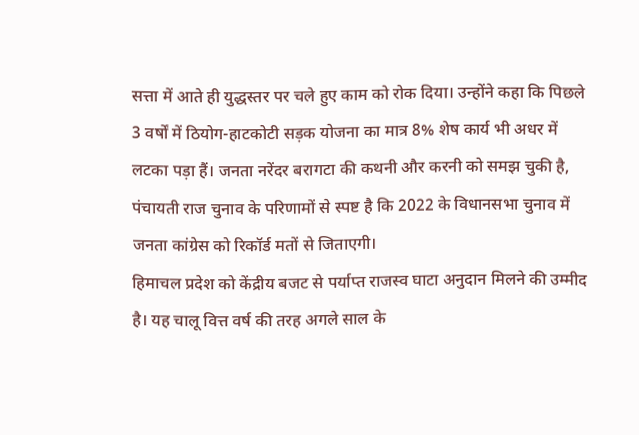सत्ता में आते ही युद्धस्तर पर चले हुए काम को रोक दिया। उन्होंने कहा कि पिछले 3 वर्षों में ठियोग-हाटकोटी सड़क योजना का मात्र 8% शेष कार्य भी अधर में लटका पड़ा हैं। जनता नरेंदर बरागटा की कथनी और करनी को समझ चुकी है, पंचायती राज चुनाव के परिणामों से स्पष्ट है कि 2022 के विधानसभा चुनाव में जनता कांग्रेस को रिकॉर्ड मतों से जिताएगी।
हिमाचल प्रदेश को केंद्रीय बजट से पर्याप्त राजस्व घाटा अनुदान मिलने की उम्मीद है। यह चालू वित्त वर्ष की तरह अगले साल के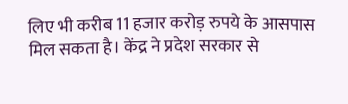लिए भी करीब 11 हजार करोड़ रुपये के आसपास मिल सकता है। केंद्र ने प्रदेश सरकार से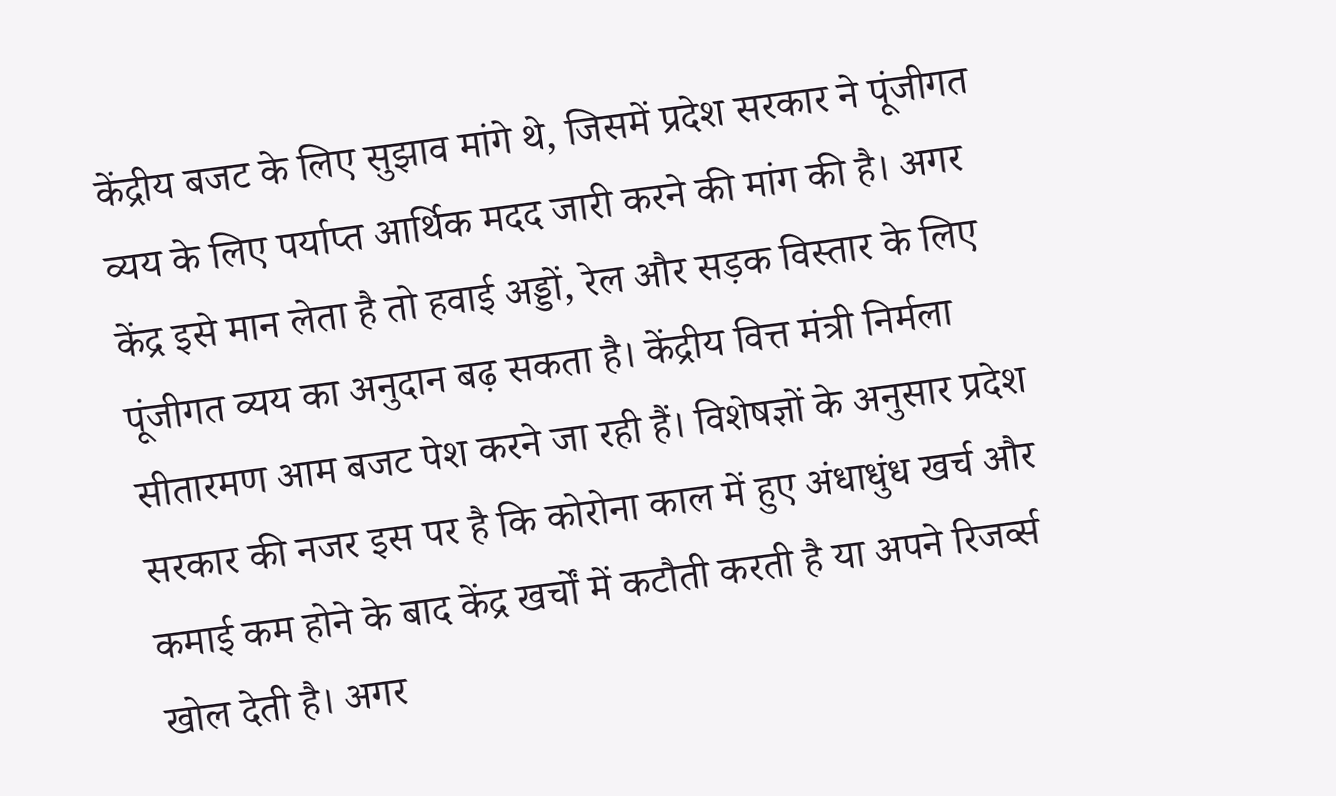केंद्रीय बजट के लिए सुझाव मांगे थे, जिसमें प्रदेश सरकार ने पूंजीगत व्यय के लिए पर्याप्त आर्थिक मदद जारी करने की मांग की है। अगर केंद्र इसे मान लेता है तो हवाई अड्डों, रेल और सड़क विस्तार के लिए पूंजीगत व्यय का अनुदान बढ़ सकता है। केंद्रीय वित्त मंत्री निर्मला सीतारमण आम बजट पेश करने जा रही हैं। विशेषज्ञों के अनुसार प्रदेश सरकार की नजर इस पर है कि कोरोना काल में हुए अंधाधुंध खर्च और कमाई कम होने के बाद केंद्र खर्चों में कटौती करती है या अपने रिजर्व्स खोल देती है। अगर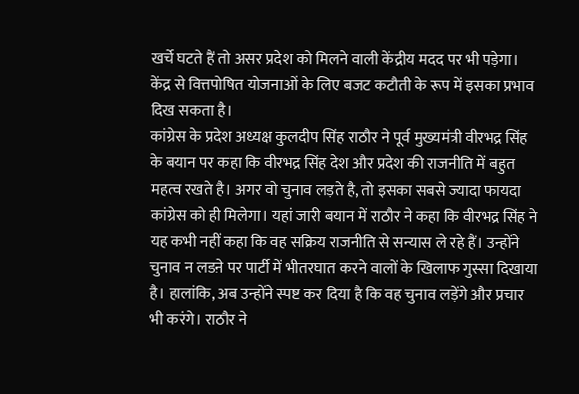खर्चे घटते हैं तो असर प्रदेश को मिलने वाली केंद्रीय मदद पर भी पड़ेगा। केंद्र से वित्तपोषित योजनाओं के लिए बजट कटौती के रूप में इसका प्रभाव दिख सकता है।
कांग्रेस के प्रदेश अध्यक्ष कुलदीप सिंह राठौर ने पूर्व मुख्यमंत्री वीरभद्र सिंह के बयान पर कहा कि वीरभद्र सिंह देश और प्रदेश की राजनीति में बहुत महत्व रखते है। अगर वो चुनाव लड़ते है, तो इसका सबसे ज्यादा फायदा कांग्रेस को ही मिलेगा। यहां जारी बयान में राठौर ने कहा कि वीरभद्र सिंह ने यह कभी नहीं कहा कि वह सक्रिय राजनीति से सन्यास ले रहे हैं। उन्होंने चुनाव न लडऩे पर पार्टी में भीतरघात करने वालों के खिलाफ गुस्सा दिखाया है। हालांकि, अब उन्होंने स्पष्ट कर दिया है कि वह चुनाव लड़ेंगे और प्रचार भी करंगे। राठौर ने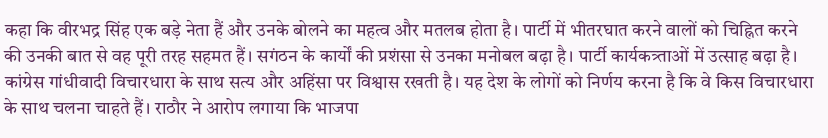कहा कि वीरभद्र सिंह एक बड़े नेता हैं और उनके बोलने का महत्व और मतलब होता है। पार्टी में भीतरघात करने वालों को चिह्नित करने की उनकी बात से वह पूरी तरह सहमत हैं। सगंठन के कार्यों की प्रशंसा से उनका मनोबल बढ़ा है। पार्टी कार्यकत्र्ताओं में उत्साह बढ़ा है। कांग्रेस गांधीवादी विचारधारा के साथ सत्य और अहिंसा पर विश्वास रखती है। यह देश के लोगों को निर्णय करना है कि वे किस विचारधारा के साथ चलना चाहते हैं। राठौर ने आरोप लगाया कि भाजपा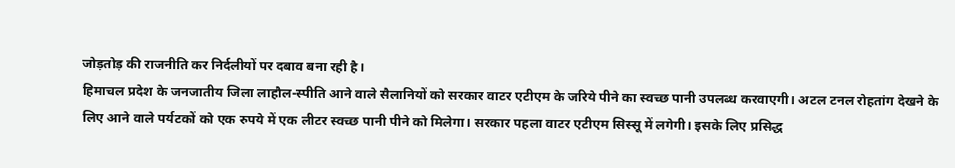जोड़तोड़ की राजनीति कर निर्दलीयों पर दबाव बना रही है।
हिमाचल प्रदेश के जनजातीय जिला लाहौल-स्पीति आने वाले सैलानियों को सरकार वाटर एटीएम के जरिये पीने का स्वच्छ पानी उपलब्ध करवाएगी। अटल टनल रोहतांग देखने के लिए आने वाले पर्यटकों को एक रुपये में एक लीटर स्वच्छ पानी पीने को मिलेगा। सरकार पहला वाटर एटीएम सिस्सू में लगेगी। इसके लिए प्रसिद्ध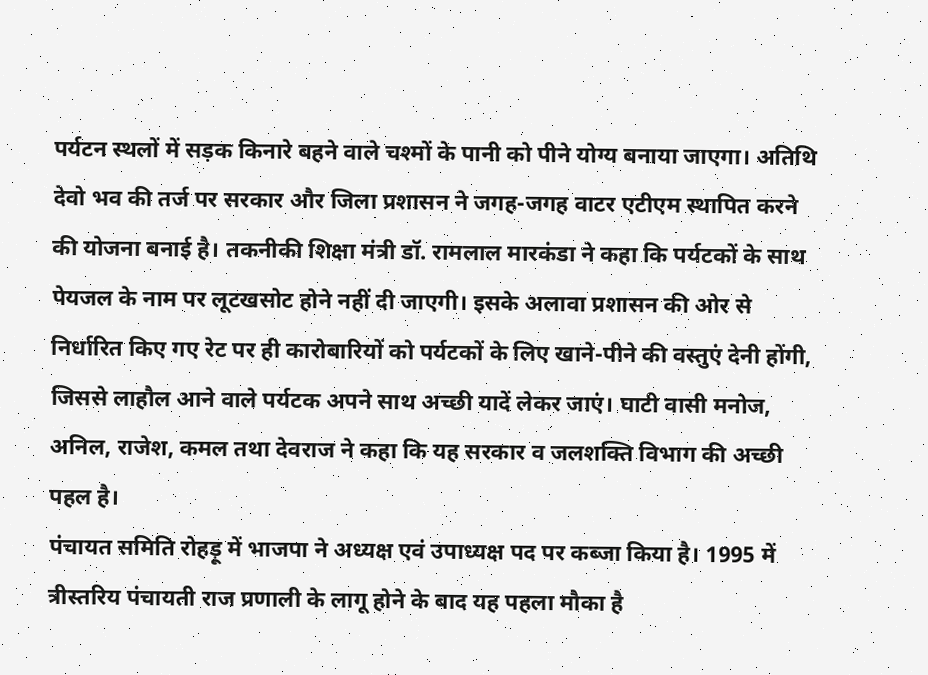पर्यटन स्थलों में सड़क किनारे बहने वाले चश्मों के पानी को पीने योग्य बनाया जाएगा। अतिथि देवो भव की तर्ज पर सरकार और जिला प्रशासन ने जगह-जगह वाटर एटीएम स्थापित करने की योजना बनाई है। तकनीकी शिक्षा मंत्री डॉ. रामलाल मारकंडा ने कहा कि पर्यटकों के साथ पेयजल के नाम पर लूटखसोट होने नहीं दी जाएगी। इसके अलावा प्रशासन की ओर से निर्धारित किए गए रेट पर ही कारोबारियों को पर्यटकों के लिए खाने-पीने की वस्तुएं देनी होंगी, जिससे लाहौल आने वाले पर्यटक अपने साथ अच्छी यादें लेकर जाएं। घाटी वासी मनोज, अनिल, राजेश, कमल तथा देवराज ने कहा कि यह सरकार व जलशक्ति विभाग की अच्छी पहल है।
पंचायत समिति रोहड़ू में भाजपा ने अध्यक्ष एवं उपाध्यक्ष पद पर कब्जा किया है। 1995 में त्रीस्तरिय पंचायती राज प्रणाली के लागू होने के बाद यह पहला मौका है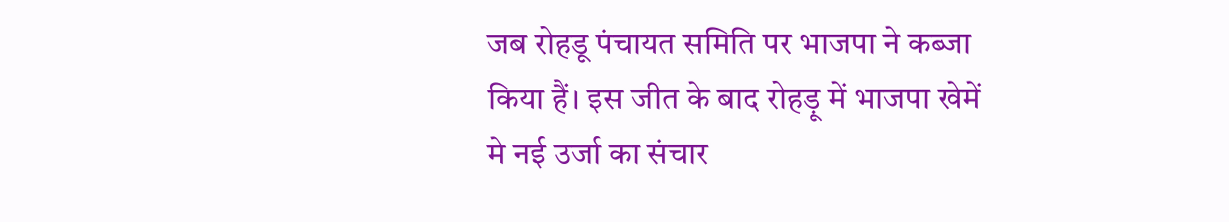जब रोहडू पंचायत समिति पर भाजपा ने कब्जा किया हैं। इस जीत के बाद रोहड़ू में भाजपा खेमें मे नई उर्जा का संचार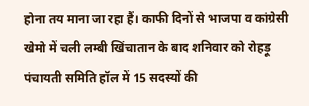होना तय माना जा रहा हैं। काफी दिनों से भाजपा व कांग्रेसी खेमो में चली लम्बी खिंचातान के बाद शनिवार को रोहड़ू पंचायती समिति हॉल में 15 सदस्यों की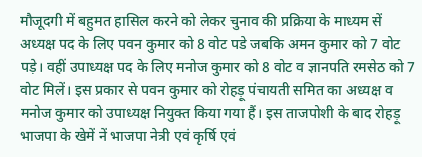मौजूदगी में बहुमत हासिल करने को लेकर चुनाव की प्रक्रिया के माध्यम सें अध्यक्ष पद के लिए पवन कुमार को 8 वोट पडे जबकि अमन कुमार को 7 वोट पड़े। वहीं उपाध्यक्ष पद के लिए मनोज कुमार को 8 वोट व ज्ञानपति रमसेठ को 7 वोट मिलें। इस प्रकार से पवन कुमार को रोहड़ू पंचायती समित का अध्यक्ष व मनोज कुमार को उपाध्यक्ष नियुक्त किया गया हैं। इस ताजपोशी के बाद रोहड़ू भाजपा के खेमें नें भाजपा नेत्री एवं कृर्षि एवं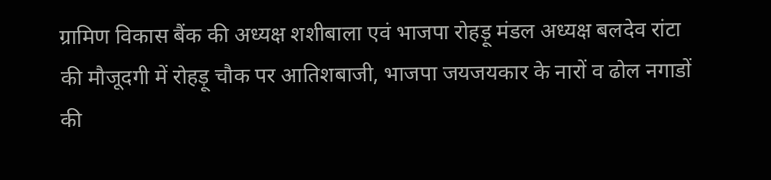ग्रामिण विकास बैंक की अध्यक्ष शशीबाला एवं भाजपा रोहड़ू मंडल अध्यक्ष बलदेव रांटा की मौजूदगी में रोहड़ू चौक पर आतिशबाजी, भाजपा जयजयकार के नारों व ढोल नगाडों की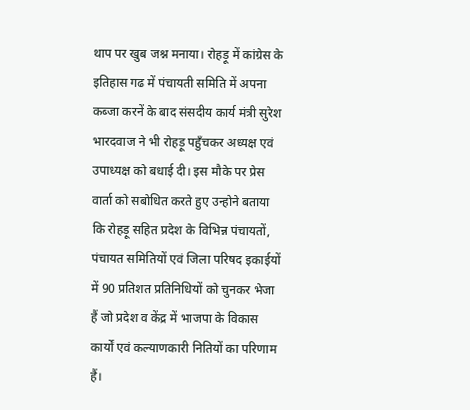थाप पर खुब जश्न मनाया। रोहड़ू में कांग्रेस के इतिहास गढ में पंचायती समिति में अपना कब्जा करनें के बाद संसदीय कार्य मंत्री सुरेश भारदवाज ने भी रोहड़ू पहुँचकर अध्यक्ष एवं उपाध्यक्ष को बधाई दी। इस मौके पर प्रेस वार्ता को सबोधित करते हुए उन्होने बताया कि रोहड़ू सहित प्रदेश के विभिन्न पंचायतों, पंचायत समितियों एवं जिला परिषद इकाईयों में 90 प्रतिशत प्रतिनिधियों को चुनकर भेजा हैं जो प्रदेश व केंद्र में भाजपा के विकास कार्यों एवं कल्याणकारी नितियों का परिणाम हैं।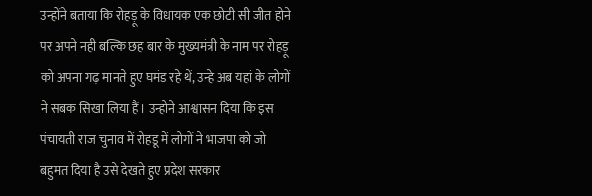उन्होंने बताया कि रोहड़ू के विधायक एक छोटी सी जीत होने पर अपने नही बल्कि छह बार के मुख्यमंत्री के नाम पर रोहड़ू को अपना गढ़ मानते हुए घमंड रहे थें, उन्हे अब यहां के लोगों ने सबक सिखा लिया हैं। उन्होने आश्वासन दिया कि इस पंचायती राज चुनाव में रोहडू में लोगों ने भाजपा को जो बहुमत दिया है उसे देखते हुए प्रदेश सरकार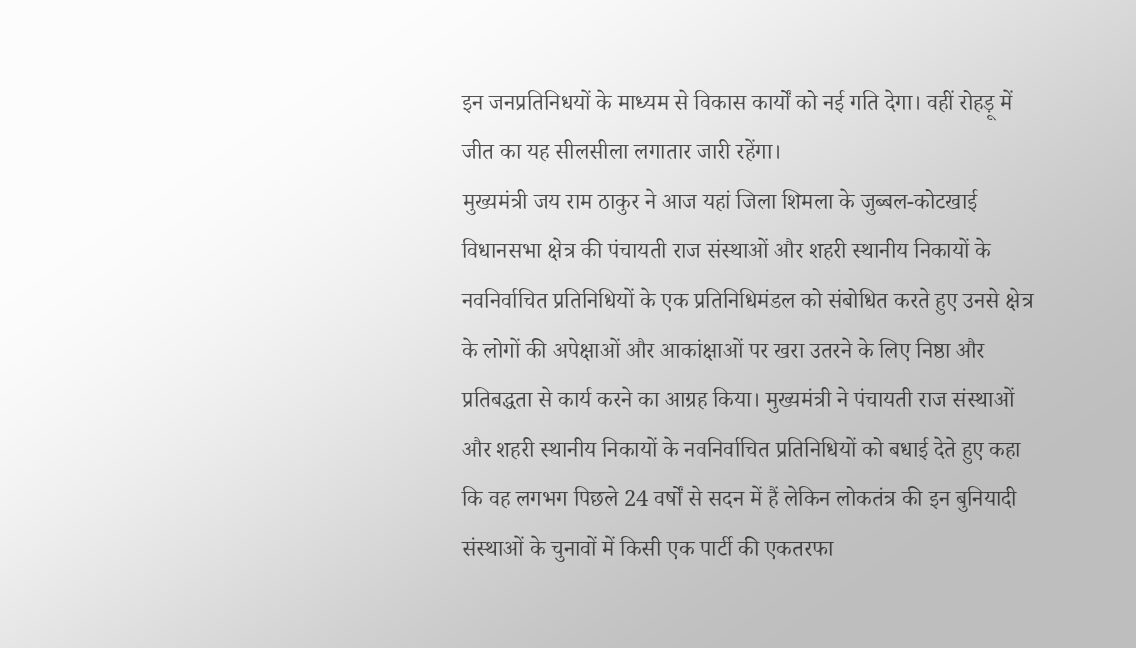इन जनप्रतिनिधयों के माध्यम से विकास कार्यों को नई गति देगा। वहीं रोहड़ू में जीत का यह सीलसीला लगातार जारी रहेंगा।
मुख्यमंत्री जय राम ठाकुर ने आज यहां जिला शिमला के जुब्बल-कोटखाई विधानसभा क्षेत्र की पंचायती राज संस्थाओं और शहरी स्थानीय निकायों के नवनिर्वाचित प्रतिनिधियों के एक प्रतिनिधिमंडल को संबोधित करते हुए उनसे क्षेत्र के लोगों की अपेक्षाओं और आकांक्षाओं पर खरा उतरने के लिए निष्ठा और प्रतिबद्धता से कार्य करने का आग्रह किया। मुख्यमंत्री ने पंचायती राज संस्थाओं और शहरी स्थानीय निकायों के नवनिर्वाचित प्रतिनिधियों को बधाई देते हुए कहा कि वह लगभग पिछले 24 वर्षों से सदन में हैं लेकिन लोकतंत्र की इन बुनियादी संस्थाओं के चुनावों में किसी एक पार्टी की एकतरफा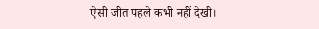ऐसी जीत पहले कभी नहीं देखी।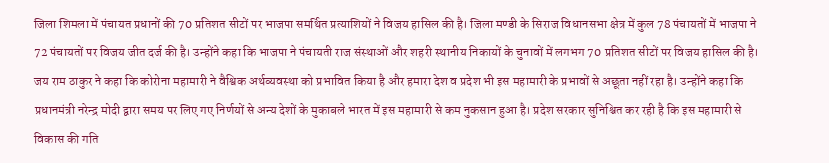जिला शिमला में पंचायत प्रधानों की 70 प्रतिशत सीटों पर भाजपा समर्थित प्रत्याशियों ने विजय हासिल की है। जिला मण्डी के सिराज विधानसभा क्षेत्र में कुल 78 पंचायतों में भाजपा ने 72 पंचायतों पर विजय जीत दर्ज की है। उन्होंने कहा कि भाजपा ने पंचायती राज संस्थाओं और शहरी स्थानीय निकायों के चुनावों में लगभग 70 प्रतिशत सीटों पर विजय हासिल की है। जय राम ठाकुर ने कहा कि कोरोना महामारी ने वैश्विक अर्थव्यवस्था को प्रभावित किया है और हमारा देश व प्रदेश भी इस महामारी के प्रभावों से अछूता नहीं रहा है। उन्होंने कहा कि प्रधानमंत्री नरेन्द्र मोदी द्वारा समय पर लिए गए निर्णयों से अन्य देशों के मुकाबले भारत में इस महामारी से कम नुकसान हुआ है। प्रदेश सरकार सुनिश्चित कर रही है कि इस महामारी से विकास की गति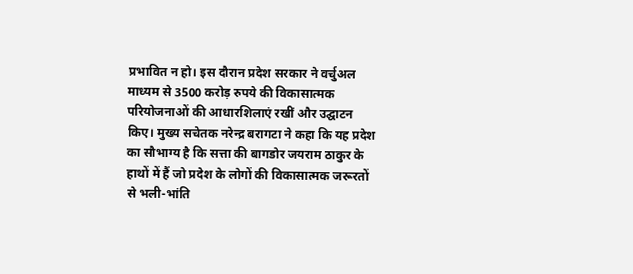प्रभावित न हो। इस दौरान प्रदेश सरकार ने वर्चुअल माध्यम से 3500 करोड़ रुपये की विकासात्मक परियोजनाओं की आधारशिलाएं रखीं और उद्घाटन किए। मुख्य सचेतक नरेन्द्र बरागटा ने कहा कि यह प्रदेश का सौभाग्य है कि सत्ता की बागडोर जयराम ठाकुर के हाथों में हैं जो प्रदेश के लोगों की विकासात्मक जरूरतों से भली-भांति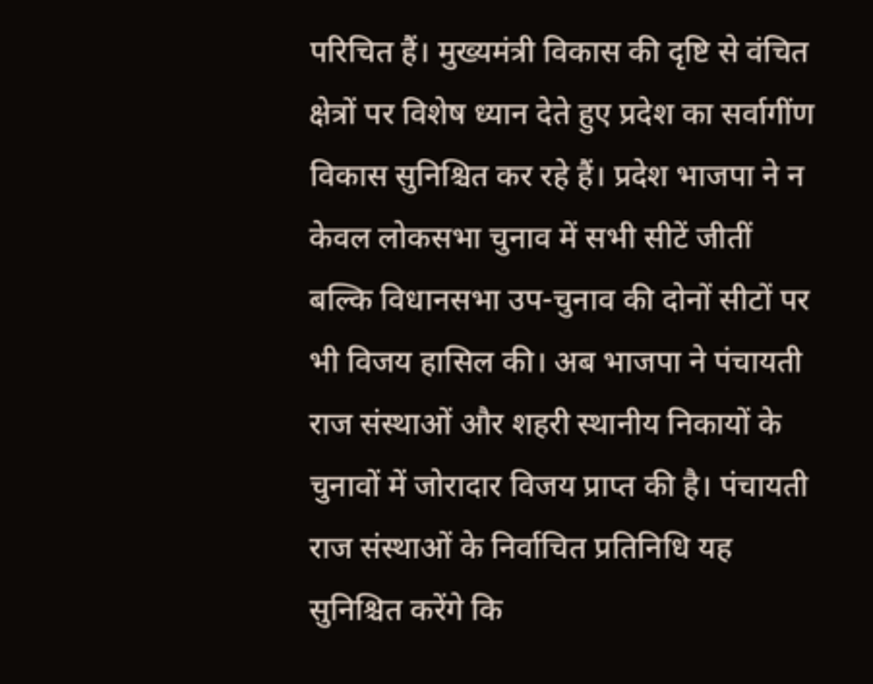परिचित हैं। मुख्यमंत्री विकास की दृष्टि से वंचित क्षेत्रों पर विशेष ध्यान देते हुए प्रदेश का सर्वागींण विकास सुनिश्चित कर रहे हैं। प्रदेश भाजपा ने न केवल लोकसभा चुनाव में सभी सीटें जीतीं बल्कि विधानसभा उप-चुनाव की दोनों सीटों पर भी विजय हासिल की। अब भाजपा ने पंचायती राज संस्थाओं और शहरी स्थानीय निकायों के चुनावों में जोरादार विजय प्राप्त की है। पंचायती राज संस्थाओं के निर्वाचित प्रतिनिधि यह सुनिश्चित करेंगे कि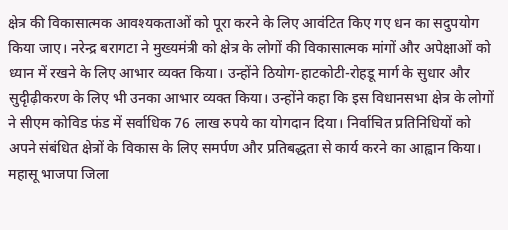क्षेत्र की विकासात्मक आवश्यकताओं को पूरा करने के लिए आवंटित किए गए धन का सदुपयोग किया जाए। नरेन्द्र बरागटा ने मुख्यमंत्री को क्षेत्र के लोगों की विकासात्मक मांगों और अपेक्षाओं को ध्यान में रखने के लिए आभार व्यक्त किया। उन्होंने ठियोग-हाटकोटी-रोहडू मार्ग के सुधार और सुदृीढ़ीकरण के लिए भी उनका आभार व्यक्त किया। उन्होंने कहा कि इस विधानसभा क्षेत्र के लोगों ने सीएम कोविड फंड में सर्वाधिक 76 लाख रुपये का योगदान दिया। निर्वाचित प्रतिनिधियों को अपने संबंधित क्षेत्रों के विकास के लिए समर्पण और प्रतिबद्धता से कार्य करने का आह्वान किया। महासू भाजपा जिला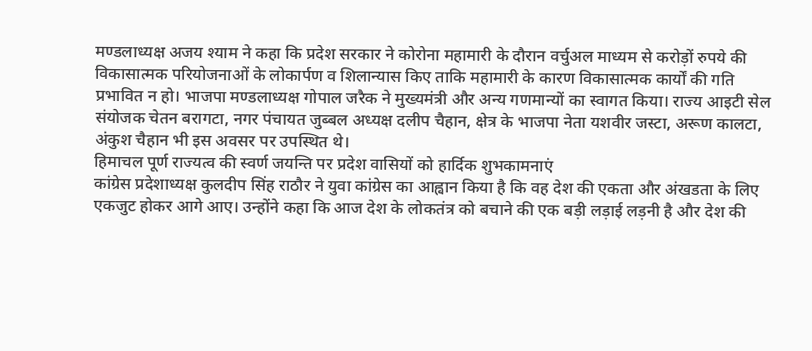मण्डलाध्यक्ष अजय श्याम ने कहा कि प्रदेश सरकार ने कोरोना महामारी के दौरान वर्चुअल माध्यम से करोड़ों रुपये की विकासात्मक परियोजनाओं के लोकार्पण व शिलान्यास किए ताकि महामारी के कारण विकासात्मक कार्यों की गति प्रभावित न हो। भाजपा मण्डलाध्यक्ष गोपाल जरैक ने मुख्यमंत्री और अन्य गणमान्यों का स्वागत किया। राज्य आइटी सेल संयोजक चेतन बरागटा, नगर पंचायत जुब्बल अध्यक्ष दलीप चैहान, क्षेत्र के भाजपा नेता यशवीर जस्टा, अरूण कालटा, अंकुश चैहान भी इस अवसर पर उपस्थित थे।
हिमाचल पूर्ण राज्यत्व की स्वर्ण जयन्ति पर प्रदेश वासियों को हार्दिक शुभकामनाएं
कांग्रेस प्रदेशाध्यक्ष कुलदीप सिंह राठौर ने युवा कांग्रेस का आह्वान किया है कि वह देश की एकता और अंखडता के लिए एकजुट होकर आगे आए। उन्होंने कहा कि आज देश के लोकतंत्र को बचाने की एक बड़ी लड़ाई लड़नी है और देश की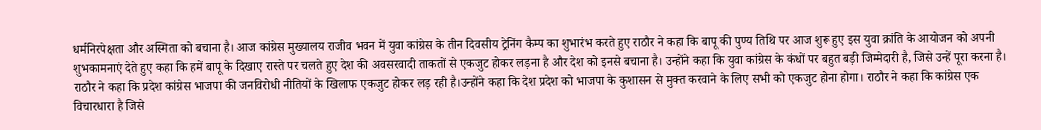धर्मनिरपेक्षता और अस्मिता को बचाना है। आज कांग्रेस मुख्यालय राजीव भवन में युवा कांग्रेस के तीन दिवसीय ट्रेनिंग कैम्प का शुभारंभ करते हुए राठौर ने कहा कि बापू की पुण्य तिथि पर आज शुरू हुए इस युवा क्रांति के आयोजन को अपनी शुभकामनाएं देते हुए कहा कि हमें बापू के दिखाए रास्ते पर चलते हुए देश की अवसरवादी ताकतों से एकजुट होकर लड़ना है और देश को इनसे बचाना है। उन्होंने कहा कि युवा कांग्रेस के कंधों पर बहुत बड़ी जिम्मेदारी है, जिसे उन्हें पूरा करना है। राठौर ने कहा कि प्रदेश कांग्रेस भाजपा की जनविरोधी नीतियों के खिलाफ एकजुट होकर लड़ रही है।उन्होंने कहा कि देश प्रदेश को भाजपा के कुशासन से मुक्त करवाने के लिए सभी को एकजुट होना होगा। राठौर ने कहा कि कांग्रेस एक विचारधारा है जिसे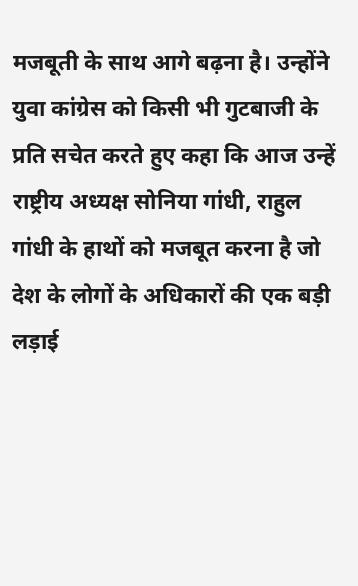मजबूती के साथ आगे बढ़ना है। उन्होंने युवा कांग्रेस को किसी भी गुटबाजी के प्रति सचेत करते हुए कहा कि आज उन्हें राष्ट्रीय अध्यक्ष सोनिया गांधी, राहुल गांधी के हाथों को मजबूत करना है जो देश के लोगों के अधिकारों की एक बड़ी लड़ाई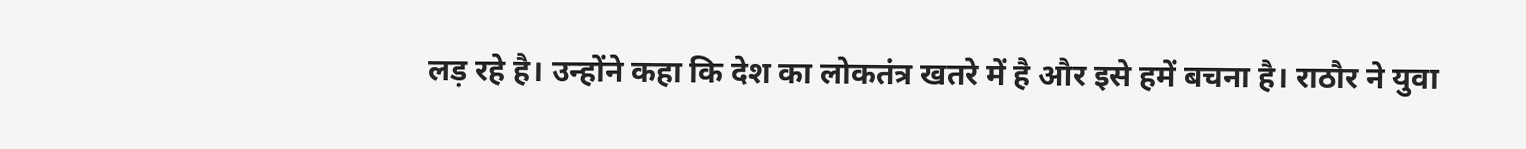लड़ रहे है। उन्होंने कहा कि देश का लोकतंत्र खतरे में है और इसे हमें बचना है। राठौर ने युवा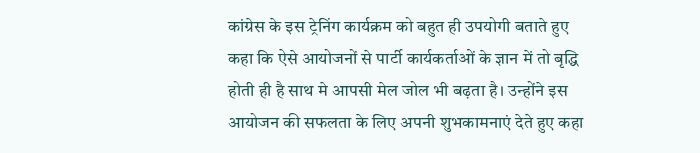कांग्रेस के इस ट्रेनिंग कार्यक्रम को बहुत ही उपयोगी बताते हुए कहा कि ऐसे आयोजनों से पार्टी कार्यकर्ताओं के ज्ञान में तो बृद्धि होती ही है साथ मे आपसी मेल जोल भी बढ़ता है। उन्होंने इस आयोजन की सफलता के लिए अपनी शुभकामनाएं देते हुए कहा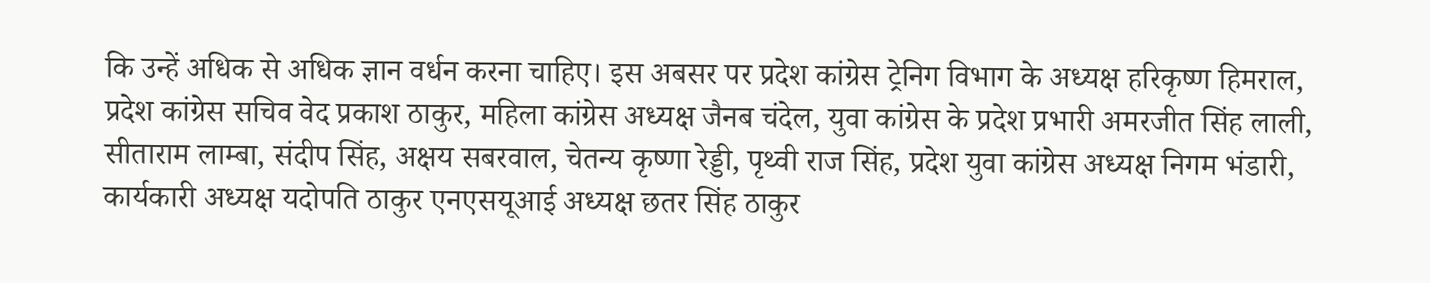कि उन्हें अधिक से अधिक ज्ञान वर्धन करना चाहिए। इस अबसर पर प्रदेश कांग्रेस ट्रेनिग विभाग के अध्यक्ष हरिकृष्ण हिमराल, प्रदेश कांग्रेस सचिव वेद प्रकाश ठाकुर, महिला कांग्रेस अध्यक्ष जैनब चंदेल, युवा कांग्रेस के प्रदेश प्रभारी अमरजीत सिंह लाली, सीताराम लाम्बा, संदीप सिंह, अक्षय सबरवाल, चेतन्य कृष्णा रेड्डी, पृथ्वी राज सिंह, प्रदेश युवा कांग्रेस अध्यक्ष निगम भंडारी, कार्यकारी अध्यक्ष यदोपति ठाकुर एनएसयूआई अध्यक्ष छतर सिंह ठाकुर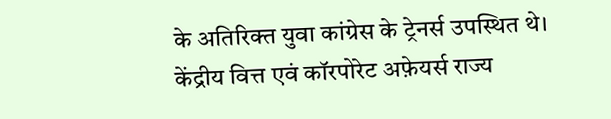के अतिरिक्त युवा कांग्रेस के ट्रेनर्स उपस्थित थे।
केंद्रीय वित्त एवं कॉरपोरेट अफ़ेयर्स राज्य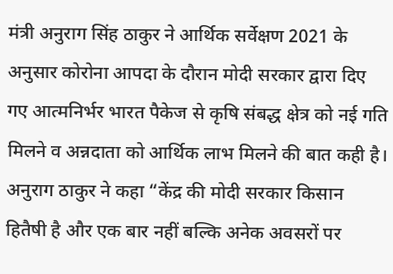मंत्री अनुराग सिंह ठाकुर ने आर्थिक सर्वेक्षण 2021 के अनुसार कोरोना आपदा के दौरान मोदी सरकार द्वारा दिए गए आत्मनिर्भर भारत पैकेज से कृषि संबद्ध क्षेत्र को नई गति मिलने व अन्नदाता को आर्थिक लाभ मिलने की बात कही है। अनुराग ठाकुर ने कहा “केंद्र की मोदी सरकार किसान हितैषी है और एक बार नहीं बल्कि अनेक अवसरों पर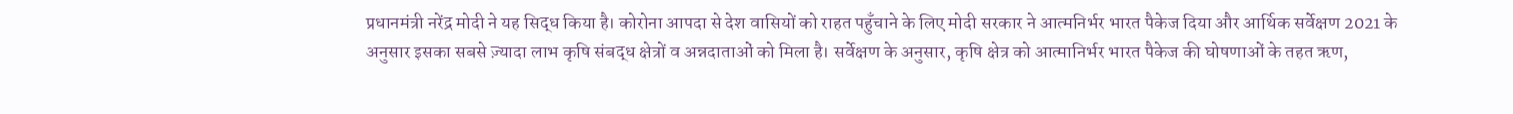प्रधानमंत्री नरेंद्र मोदी ने यह सिद्ध किया है। कोरोना आपदा से देश वासियों को राहत पहुँचाने के लिए मोदी सरकार ने आत्मनिर्भर भारत पैकेज दिया और आर्थिक सर्वेक्षण 2021 के अनुसार इसका सबसे ज़्यादा लाभ कृषि संबद्ध क्षेत्रों व अन्नदाताओं को मिला है। सर्वेक्षण के अनुसार, कृषि क्षेत्र को आत्मानिर्भर भारत पैकेज की घोषणाओं के तहत ऋण,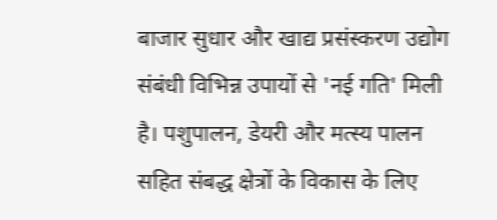बाजार सुधार और खाद्य प्रसंस्करण उद्योग संबंधी विभिन्न उपायों से 'नई गति' मिली है। पशुपालन, डेयरी और मत्स्य पालन सहित संबद्ध क्षेत्रों के विकास के लिए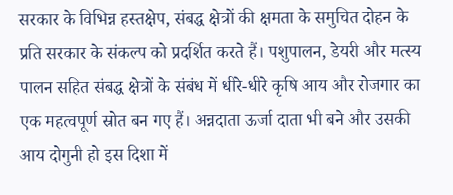सरकार के विभिन्न हस्तक्षेप, संबद्ध क्षेत्रों की क्षमता के समुचित दोहन के प्रति सरकार के संकल्प को प्रदर्शित करते हैं। पशुपालन, डेयरी और मत्स्य पालन सहित संबद्ध क्षेत्रों के संबंध में धीरे-धीरे कृषि आय और रोजगार का एक महत्वपूर्ण स्रोत बन गए हैं। अन्नदाता ऊर्जा दाता भी बने और उसकी आय दोगुनी हो इस दिशा में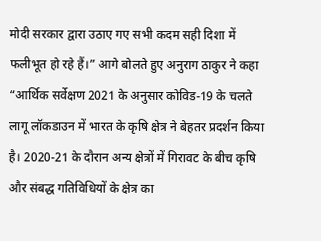मोदी सरकार द्वारा उठाए गए सभी कदम सही दिशा में फलीभूत हो रहे हैं।” आगे बोलते हुए अनुराग ठाकुर ने कहा “आर्थिक सर्वेक्षण 2021 के अनुसार कोविड-19 के चलते लागू लॉकडाउन में भारत के कृषि क्षेत्र ने बेहतर प्रदर्शन किया है। 2020-21 के दौरान अन्य क्षेत्रों में गिरावट के बीच कृषि और संबद्ध गतिविधियों के क्षेत्र का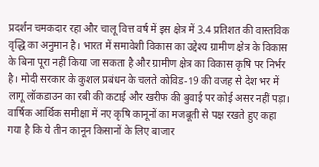प्रदर्शन चमकदार रहा और चालू वित्त वर्ष में इस क्षेत्र में 3.4 प्रतिशत की वास्तविक वृद्धि का अनुमान है। भारत में समावेशी विकास का उद्देश्य ग्रामीण क्षेत्र के विकास के बिना पूरा नहीं किया जा सकता है और ग्रामीण क्षेत्र का विकास कृषि पर निर्भर है। मोदी सरकार के कुशल प्रबंधन के चलते कोविड-19 की वजह से देश भर में लागू लॉकडाउन का रबी की कटाई और खरीफ की बुवाई पर कोई असर नहीं पड़ा। वार्षिक आर्थिक समीक्षा में नए कृषि कानूनों का मजबूती से पक्ष रखते हुए कहा गया है कि ये तीन कानून किसानों के लिए बाजार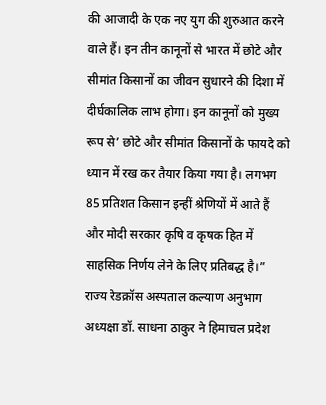की आजादी के एक नए युग की शुरुआत करने वाले हैं। इन तीन कानूनों से भारत में छोटे और सीमांत किसानों का जीवन सुधारने की दिशा में दीर्घकालिक लाभ होगा। इन कानूनों को मुख्य रूप से’ छोटे और सीमांत किसानों के फायदे को ध्यान में रख कर तैयार किया गया है। लगभग 85 प्रतिशत किसान इन्हीं श्रेणियों में आते हैं और मोदी सरकार कृषि व कृषक हित में साहसिक निर्णय लेने के लिए प्रतिबद्ध है।”
राज्य रेडक्रॉस अस्पताल कल्याण अनुभाग अध्यक्षा डॉ. साधना ठाकुर ने हिमाचल प्रदेश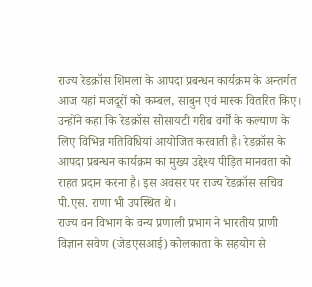राज्य रेडक्रॉस शिमला के आपदा प्रबन्धन कार्यक्रम के अन्तर्गत आज यहां मजदूरों को कम्बल, साबुन एवं मास्क वितरित किए। उन्होंने कहा कि रेडक्रॉस सोसायटी गरीब वर्गों के कल्याण के लिए विभिन्न गतिविधियां आयोजित करवाती है। रेडक्रॉस के आपदा प्रबन्धन कार्यक्रम का मुख्य उद्देश्य पीड़ित मानवता को राहत प्रदान करना है। इस अवसर पर राज्य रेडक्रॉस सचिव पी.एस. राणा भी उपस्थित थे।
राज्य वन विभाग के वन्य प्रणाली प्रभाग ने भारतीय प्राणी विज्ञान सवेण (जेडएसआई) कोलकाता के सहयोग से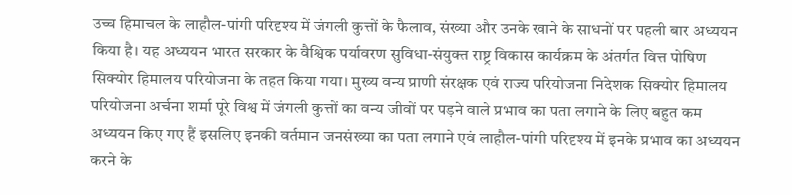उच्च हिमाचल के लाहौल-पांगी परिदृश्य में जंगली कुत्तों के फैलाव, संख्या और उनके खाने के साधनों पर पहली बार अध्ययन किया है। यह अध्ययन भारत सरकार के वैश्विक पर्यावरण सुविधा-संयुक्त राष्ट्र विकास कार्यक्रम के अंतर्गत वित्त पोषिण सिक्योर हिमालय परियोजना के तहत किया गया। मुख्य वन्य प्राणी संरक्षक एवं राज्य परियोजना निदेशक सिक्योर हिमालय परियोजना अर्चना शर्मा पूरे विश्व में जंगली कुत्तों का वन्य जीवों पर पड़ने वाले प्रभाव का पता लगाने के लिए बहुत कम अध्ययन किए गए हैं इसलिए इनकी वर्तमान जनसंख्या का पता लगाने एवं लाहौल-पांगी परिदृश्य में इनके प्रभाव का अध्ययन करने के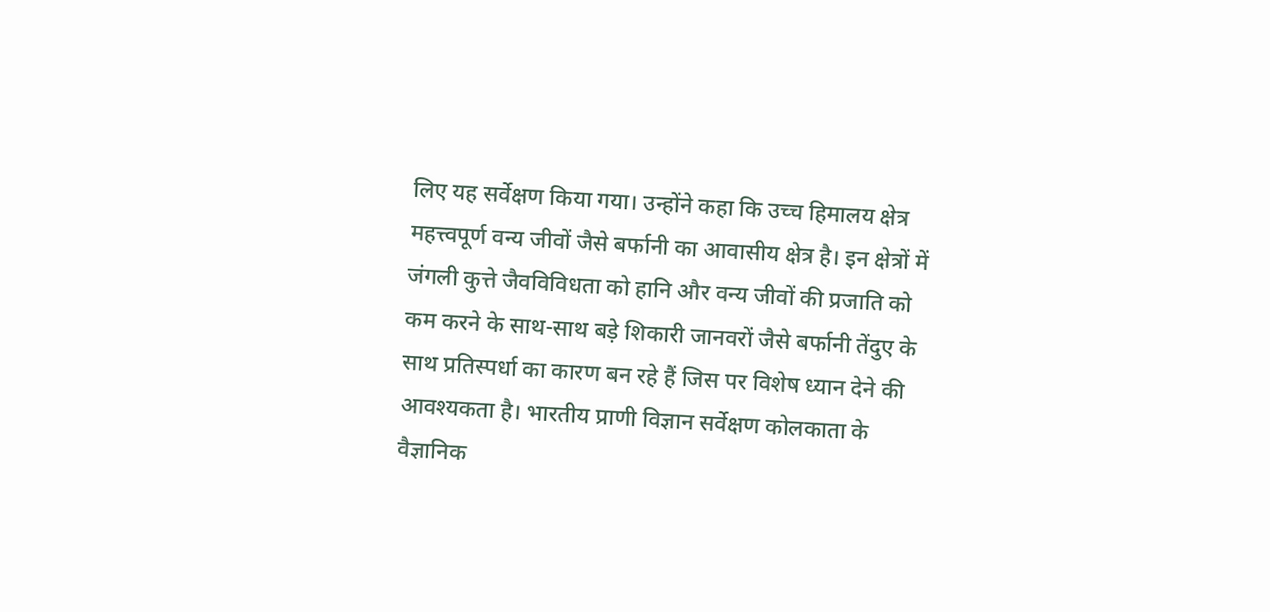लिए यह सर्वेक्षण किया गया। उन्होंने कहा कि उच्च हिमालय क्षेत्र महत्त्वपूर्ण वन्य जीवों जैसे बर्फानी का आवासीय क्षेत्र है। इन क्षेत्रों में जंगली कुत्ते जैवविविधता को हानि और वन्य जीवों की प्रजाति को कम करने के साथ-साथ बड़े शिकारी जानवरों जैसे बर्फानी तेंदुए के साथ प्रतिस्पर्धा का कारण बन रहे हैं जिस पर विशेष ध्यान देने की आवश्यकता है। भारतीय प्राणी विज्ञान सर्वेक्षण कोलकाता के वैज्ञानिक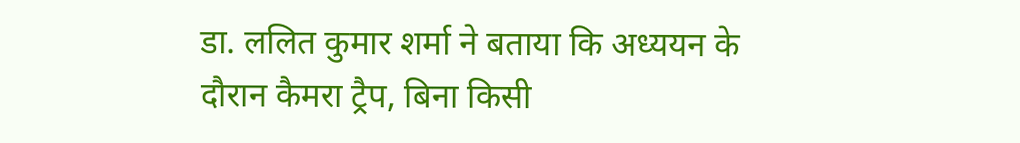डा. ललित कुमार शर्मा ने बताया कि अध्ययन के दौरान कैमरा ट्रैप, बिना किसी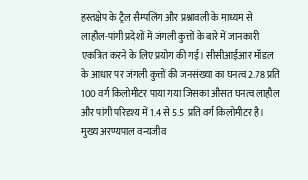हस्तक्षेप के ट्रैल सैम्पलिंग और प्रश्नावली के माध्यम से लाहौल-पांगी प्रदेशों में जंगली कुत्तों के बारे में जानकारी एकत्रित करने के लिए प्रयोग की गई। सीसीआईआर मॉडल के आधार पर जंगली कुत्तों की जनसंख्या का घनत्व 2.78 प्रति 100 वर्ग किलोमीटर पाया गया जिसका औसत घनत्व लाहौल और पांगी परिदृश्य में 1.4 से 5.5 प्रति वर्ग किलोमीटर है। मुख्य अरण्यपाल वन्यजीव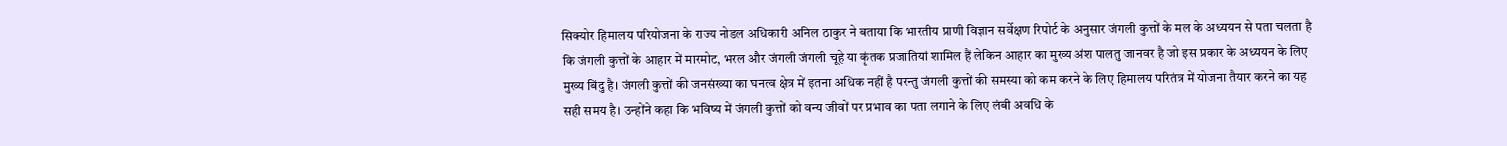सिक्योर हिमालय परियोजना के राज्य नोडल अधिकारी अनिल ठाकुर ने बताया कि भारतीय प्राणी विज्ञान सर्वेक्षण रिपोर्ट के अनुसार जंगली कुत्तों के मल के अध्ययन से पता चलता है कि जंगली कुत्तों के आहार में मारमोट, भरल और जंगली जंगली चूहे या कृंतक प्रजातियां शामिल हैं लेकिन आहार का मुख्य अंश पालतु जानवर है जो इस प्रकार के अध्ययन के लिए मुख्य बिंदु है। जंगली कुत्तों की जनसंख्या का घनत्व क्षेत्र में इतना अधिक नहीं है परन्तु जंगली कुत्तों की समस्या को कम करने के लिए हिमालय परितंत्र में योजना तैयार करने का यह सही समय है। उन्होंने कहा कि भविष्य में जंगली कुत्तों को वन्य जीवों पर प्रभाव का पता लगाने के लिए लंबी अवधि के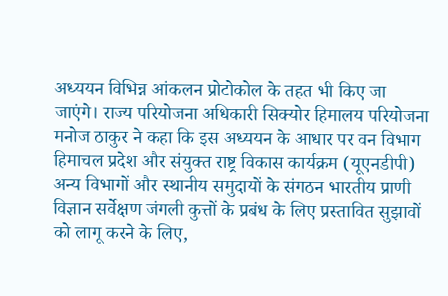अध्ययन विभिन्न आंकलन प्रोटोकोल के तहत भी किए जा जाएंगे। राज्य परियोजना अधिकारी सिक्योर हिमालय परियोजना मनोज ठाकुर ने कहा कि इस अध्ययन के आधार पर वन विभाग हिमाचल प्रदेश और संयुक्त राष्ट्र विकास कार्यक्रम (यूएनडीपी) अन्य विभागों और स्थानीय समुदायों के संगठन भारतीय प्राणी विज्ञान सर्वेक्षण जंगली कुत्तों के प्रबंध के लिए प्रस्तावित सुझावों को लागू करने के लिए,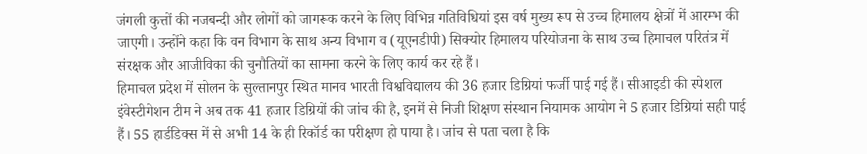जंगली कुत्तों की नजबन्दी और लोगों को जागरूक करने के लिए विभिन्न गतिविधियां इस वर्ष मुख्य रूप से उच्च हिमालय क्षेत्रों में आरम्भ की जाएगी। उन्होंने कहा कि वन विभाग के साथ अन्य विभाग व (यूएनडीपी) सिक्योर हिमालय परियोजना के साथ उच्च हिमाचल परितंत्र में संरक्षक और आजीविका की चुनौतियों का सामना करने के लिए कार्य कर रहे हैं।
हिमाचल प्रदेश में सोलन के सुल्तानपुर स्थित मानव भारती विश्वविद्यालय की 36 हजार डिग्रियां फर्जी पाई गई हैं। सीआइडी की स्पेशल इंवेस्टीगेशन टीम ने अब तक 41 हजार डिग्रियों की जांच की है, इनमें से निजी शिक्षण संस्थान नियामक आयोग ने 5 हजार डिग्रियां सही पाई हैं। 55 हार्डडिक्स में से अभी 14 के ही रिकॉर्ड का परीक्षण हो पाया है। जांच से पता चला है कि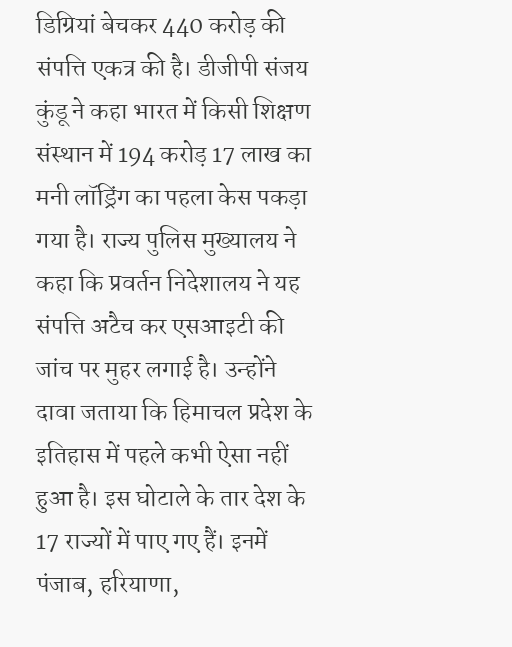डिग्रियां बेचकर 440 करोड़ की संपत्ति एकत्र की है। डीजीपी संजय कुंडू ने कहा भारत में किसी शिक्षण संस्थान में 194 करोड़ 17 लाख का मनी लॉड्रिंग का पहला केस पकड़ा गया है। राज्य पुलिस मुख्यालय ने कहा कि प्रवर्तन निदेशालय ने यह संपत्ति अटैच कर एसआइटी की जांच पर मुहर लगाई है। उन्होंने दावा जताया कि हिमाचल प्रदेश के इतिहास में पहले कभी ऐसा नहीं हुआ है। इस घोटाले के तार देश के 17 राज्यों में पाए गए हैं। इनमें पंजाब, हरियाणा,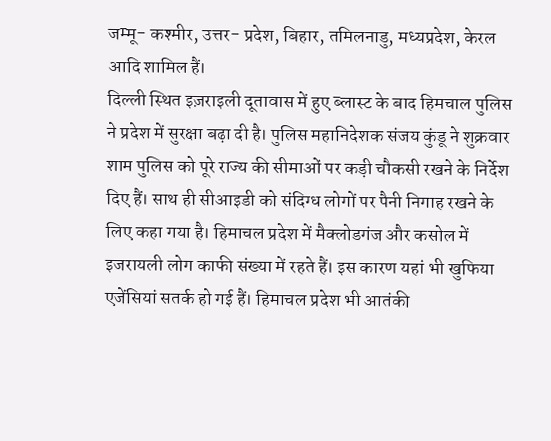जम्मू- कश्मीर, उत्तर- प्रदेश, बिहार, तमिलनाडु, मध्यप्रदेश, केरल आदि शामिल हैं।
दिल्ली स्थित इज़राइली दूतावास में हुए ब्लास्ट के बाद हिमचाल पुलिस ने प्रदेश में सुरक्षा बढ़ा दी है। पुलिस महानिदेशक संजय कुंडू ने शुक्रवार शाम पुलिस को पूरे राज्य की सीमाओं पर कड़ी चौकसी रखने के निर्देश दिए हैं। साथ ही सीआइडी को संदिग्ध लोगों पर पैनी निगाह रखने के लिए कहा गया है। हिमाचल प्रदेश में मैक्लोडगंज और कसोल में इजरायली लोग काफी संख्या में रहते हैं। इस कारण यहां भी खुफिया एजेंसियां सतर्क हो गई हैं। हिमाचल प्रदेश भी आतंकी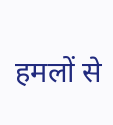हमलों से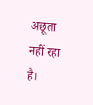अछूता नहीं रहा है।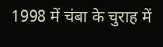1998 में चंबा के चुराह में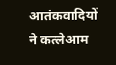आतंकवादियों ने कत्लेआम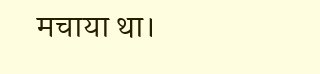मचाया था।